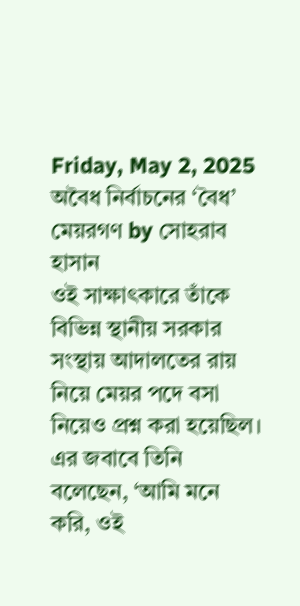Friday, May 2, 2025
অবৈধ নির্বাচনের ‘বৈধ’ মেয়রগণ by সোহরাব হাসান
ওই সাক্ষাৎকারে তাঁকে বিভিন্ন স্থানীয় সরকার সংস্থায় আদালতের রায় নিয়ে মেয়র পদে বসা নিয়েও প্রশ্ন করা হয়েছিল। এর জবাবে তিনি বলেছেন, ‘আমি মনে করি, ওই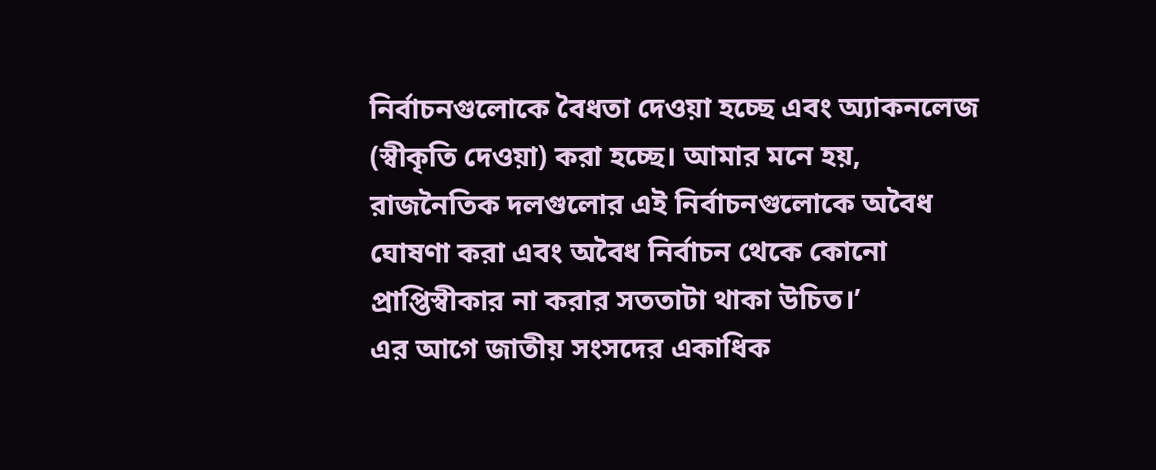নির্বাচনগুলোকে বৈধতা দেওয়া হচ্ছে এবং অ্যাকনলেজ (স্বীকৃতি দেওয়া) করা হচ্ছে। আমার মনে হয়, রাজনৈতিক দলগুলোর এই নির্বাচনগুলোকে অবৈধ ঘোষণা করা এবং অবৈধ নির্বাচন থেকে কোনো প্রাপ্তিস্বীকার না করার সততাটা থাকা উচিত।’
এর আগে জাতীয় সংসদের একাধিক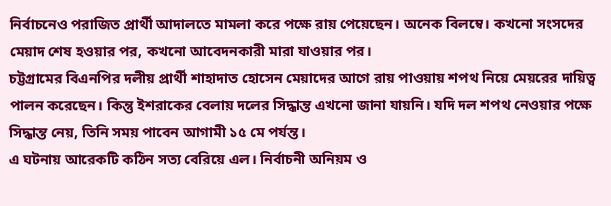নির্বাচনেও পরাজিত প্রার্থী আদালতে মামলা করে পক্ষে রায় পেয়েছেন। অনেক বিলম্বে। কখনো সংসদের মেয়াদ শেষ হওয়ার পর, কখনো আবেদনকারী মারা যাওয়ার পর।
চট্টগ্রামের বিএনপির দলীয় প্রার্থী শাহাদাত হোসেন মেয়াদের আগে রায় পাওয়ায় শপথ নিয়ে মেয়রের দায়িত্ব পালন করেছেন। কিন্তু ইশরাকের বেলায় দলের সিদ্ধান্ত এখনো জানা যায়নি। যদি দল শপথ নেওয়ার পক্ষে সিদ্ধান্ত নেয়, তিনি সময় পাবেন আগামী ১৫ মে পর্যন্ত।
এ ঘটনায় আরেকটি কঠিন সত্য বেরিয়ে এল। নির্বাচনী অনিয়ম ও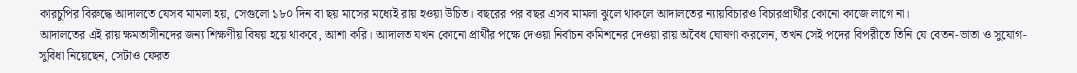কারচুপির বিরুদ্ধে আদালতে যেসব মামলা হয়, সেগুলো ১৮০ দিন বা ছয় মাসের মধ্যেই রায় হওয়া উচিত। বছরের পর বছর এসব মামলা ঝুলে থাকলে আদালতের ন্যায়বিচারও বিচারপ্রার্থীর কোনো কাজে লাগে না।
আদালতের এই রায় ক্ষমতাসীনদের জন্য শিক্ষণীয় বিষয় হয়ে থাকবে, আশা করি। আদালত যখন কোনো প্রার্থীর পক্ষে দেওয়া নির্বাচন কমিশনের দেওয়া রায় অবৈধ ঘোষণা করলেন, তখন সেই পদের বিপরীতে তিনি যে বেতন-ভাতা ও সুযোগ-সুবিধা নিয়েছেন, সেটাও ফেরত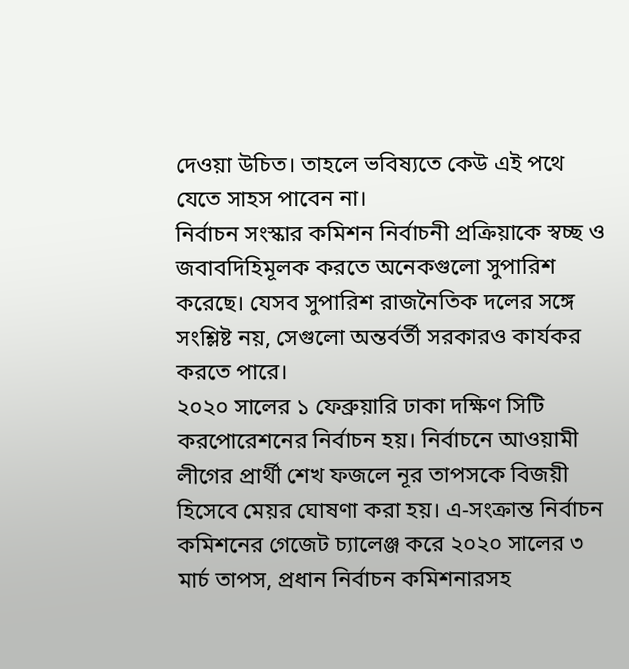দেওয়া উচিত। তাহলে ভবিষ্যতে কেউ এই পথে যেতে সাহস পাবেন না।
নির্বাচন সংস্কার কমিশন নির্বাচনী প্রক্রিয়াকে স্বচ্ছ ও জবাবদিহিমূলক করতে অনেকগুলো সুপারিশ করেছে। যেসব সুপারিশ রাজনৈতিক দলের সঙ্গে সংশ্লিষ্ট নয়, সেগুলো অন্তর্বর্তী সরকারও কার্যকর করতে পারে।
২০২০ সালের ১ ফেব্রুয়ারি ঢাকা দক্ষিণ সিটি করপোরেশনের নির্বাচন হয়। নির্বাচনে আওয়ামী লীগের প্রার্থী শেখ ফজলে নূর তাপসকে বিজয়ী হিসেবে মেয়র ঘোষণা করা হয়। এ-সংক্রান্ত নির্বাচন কমিশনের গেজেট চ্যালেঞ্জ করে ২০২০ সালের ৩ মার্চ তাপস, প্রধান নির্বাচন কমিশনারসহ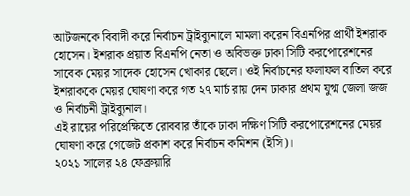আটজনকে বিবাদী করে নির্বাচন ট্রাইব্যুনালে মামলা করেন বিএনপির প্রার্থী ইশরাক হোসেন। ইশরাক প্রয়াত বিএনপি নেতা ও অবিভক্ত ঢাকা সিটি করপোরেশনের সাবেক মেয়র সাদেক হোসেন খোকার ছেলে। ওই নির্বাচনের ফলাফল বাতিল করে ইশরাককে মেয়র ঘোষণা করে গত ২৭ মার্চ রায় দেন ঢাকার প্রথম যুগ্ম জেলা জজ ও নির্বাচনী ট্রাইব্যুনাল।
এই রায়ের পরিপ্রেক্ষিতে রোববার তাঁকে ঢাকা দক্ষিণ সিটি করপোরেশনের মেয়র ঘোষণা করে গেজেট প্রকাশ করে নির্বাচন কমিশন (ইসি)।
২০২১ সালের ২৪ ফেব্রুয়ারি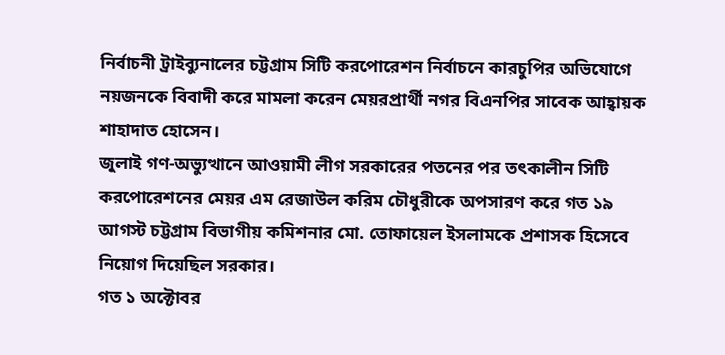নির্বাচনী ট্রাইব্যুনালের চট্টগ্রাম সিটি করপোরেশন নির্বাচনে কারচুপির অভিযোগে নয়জনকে বিবাদী করে মামলা করেন মেয়রপ্রার্থী নগর বিএনপির সাবেক আহ্বায়ক শাহাদাত হোসেন।
জুলাই গণ-অভ্যুত্থানে আওয়ামী লীগ সরকারের পতনের পর তৎকালীন সিটি করপোরেশনের মেয়র এম রেজাউল করিম চৌধুরীকে অপসারণ করে গত ১৯ আগস্ট চট্টগ্রাম বিভাগীয় কমিশনার মো. তোফায়েল ইসলামকে প্রশাসক হিসেবে নিয়োগ দিয়েছিল সরকার।
গত ১ অক্টোবর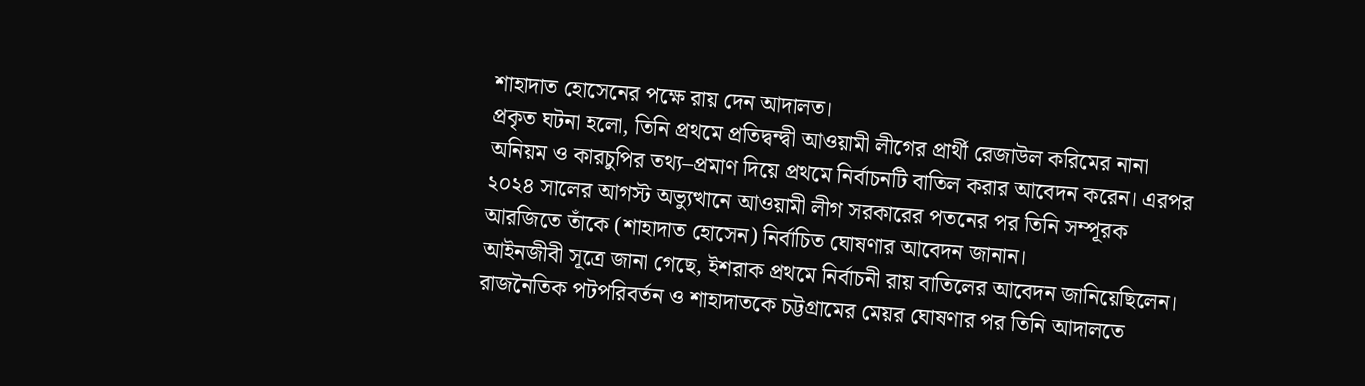শাহাদাত হোসেনের পক্ষে রায় দেন আদালত।
প্রকৃত ঘটনা হলো, তিনি প্রথমে প্রতিদ্বন্দ্বী আওয়ামী লীগের প্রার্থী রেজাউল করিমের নানা অনিয়ম ও কারচুপির তথ্য–প্রমাণ দিয়ে প্রথমে নির্বাচনটি বাতিল করার আবেদন করেন। এরপর ২০২৪ সালের আগস্ট অভ্যুত্থানে আওয়ামী লীগ সরকারের পতনের পর তিনি সম্পূরক আরজিতে তাঁকে (শাহাদাত হোসেন) নির্বাচিত ঘোষণার আবেদন জানান।
আইনজীবী সূত্রে জানা গেছে, ইশরাক প্রথমে নির্বাচনী রায় বাতিলের আবেদন জানিয়েছিলেন। রাজনৈতিক পটপরিবর্তন ও শাহাদাতকে চট্টগ্রামের মেয়র ঘোষণার পর তিনি আদালতে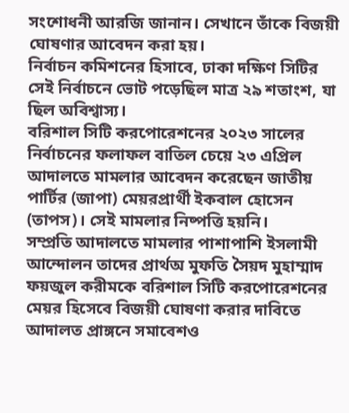সংশোধনী আরজি জানান। সেখানে তাঁকে বিজয়ী ঘোষণার আবেদন করা হয়।
নির্বাচন কমিশনের হিসাবে, ঢাকা দক্ষিণ সিটির সেই নির্বাচনে ভোট পড়েছিল মাত্র ২৯ শতাংশ, যা ছিল অবিশ্বাস্য।
বরিশাল সিটি করপোরেশনের ২০২৩ সালের নির্বাচনের ফলাফল বাতিল চেয়ে ২৩ এপ্রিল আদালতে মামলার আবেদন করেছেন জাতীয় পার্টির (জাপা) মেয়রপ্রার্থী ইকবাল হোসেন (তাপস)। সেই মামলার নিষ্পত্তি হয়নি।
সম্প্রতি আদালতে মামলার পাশাপাশি ইসলামী আন্দোলন তাদের প্রার্থঅ মুফতি সৈয়দ মুহাম্মাদ ফয়জুল করীমকে বরিশাল সিটি করপোরেশনের মেয়র হিসেবে বিজয়ী ঘোষণা করার দাবিতে আদালত প্রাঙ্গনে সমাবেশও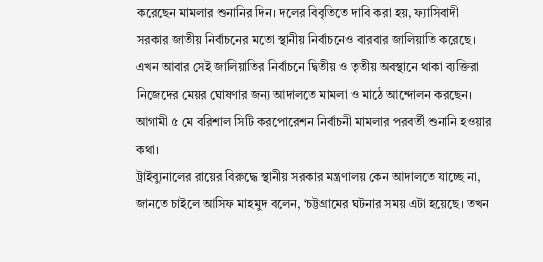করেছেন মামলার শুনানির দিন। দলের বিবৃতিতে দাবি করা হয়, ফ্যাসিবাদী সরকার জাতীয় নির্বাচনের মতো স্থানীয় নির্বাচনেও বারবার জালিয়াতি করেছে। এখন আবার সেই জালিয়াতির নির্বাচনে দ্বিতীয় ও তৃতীয় অবস্থানে থাকা ব্যক্তিরা নিজেদের মেয়র ঘোষণার জন্য আদালতে মামলা ও মাঠে আন্দোলন করছেন। আগামী ৫ মে বরিশাল সিটি করপোরেশন নির্বাচনী মামলার পরবর্তী শুনানি হওয়ার কথা।
ট্রাইব্যুনালের রায়ের বিরুদ্ধে স্থানীয় সরকার মন্ত্রণালয় কেন আদালতে যাচ্ছে না, জানতে চাইলে আসিফ মাহমুদ বলেন, ‘চট্টগ্রামের ঘটনার সময় এটা হয়েছে। তখন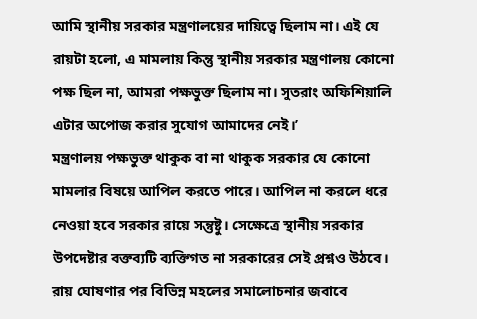আমি স্থানীয় সরকার মন্ত্রণালয়ের দায়িত্বে ছিলাম না। এই যে রায়টা হলো, এ মামলায় কিন্তু স্থানীয় সরকার মন্ত্রণালয় কোনো পক্ষ ছিল না, আমরা পক্ষভুক্ত ছিলাম না। সুতরাং অফিশিয়ালি এটার অপোজ করার সুযোগ আমাদের নেই।’
মন্ত্রণালয় পক্ষভুক্ত থাকুক বা না থাকুক সরকার যে কোনো মামলার বিষয়ে আপিল করতে পারে। আপিল না করলে ধরে নেওয়া হবে সরকার রায়ে সন্তুষ্টু। সেক্ষেত্রে স্থানীয় সরকার উপদেষ্টার বক্তব্যটি ব্যক্তিগত না সরকারের সেই প্রশ্নও উঠবে।
রায় ঘোষণার পর বিভিন্ন মহলের সমালোচনার জবাবে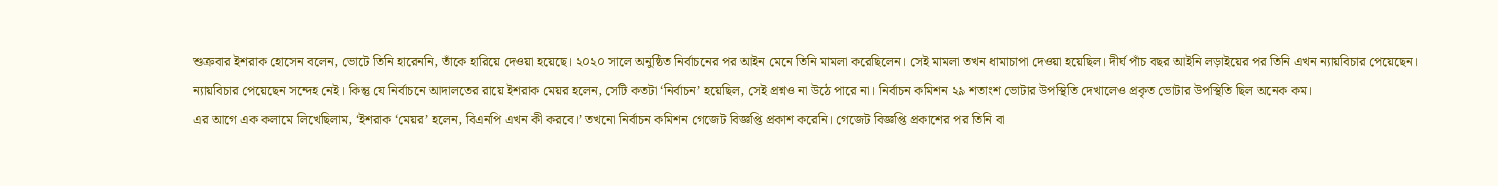শুক্রবার ইশরাক হোসেন বলেন, ভোটে তিনি হারেননি, তাঁকে হারিয়ে দেওয়া হয়েছে। ২০২০ সালে অনুষ্ঠিত নির্বাচনের পর আইন মেনে তিনি মামলা করেছিলেন। সেই মামলা তখন ধামাচাপা দেওয়া হয়েছিল। দীর্ঘ পাঁচ বছর আইনি লড়াইয়ের পর তিনি এখন ন্যায়বিচার পেয়েছেন।
ন্যায়বিচার পেয়েছেন সন্দেহ নেই। কিন্তু যে নির্বাচনে আদালতের রায়ে ইশরাক মেয়র হলেন, সেটি কতটা ‘নির্বাচন’ হয়েছিল, সেই প্রশ্নও না উঠে পারে না। নির্বাচন কমিশন ২৯ শতাংশ ভোটার উপস্থিতি দেখালেও প্রকৃত ভোটার উপস্থিতি ছিল অনেক কম।
এর আগে এক কলামে লিখেছিলাম, ‘ইশরাক ‘মেয়র’ হলেন, বিএনপি এখন কী করবে।’ তখনো নির্বাচন কমিশন গেজেট বিজ্ঞপ্তি প্রকাশ করেনি। গেজেট বিজ্ঞপ্তি প্রকাশের পর তিনি বা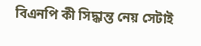বিএনপি কী সিদ্ধান্ত নেয় সেটাই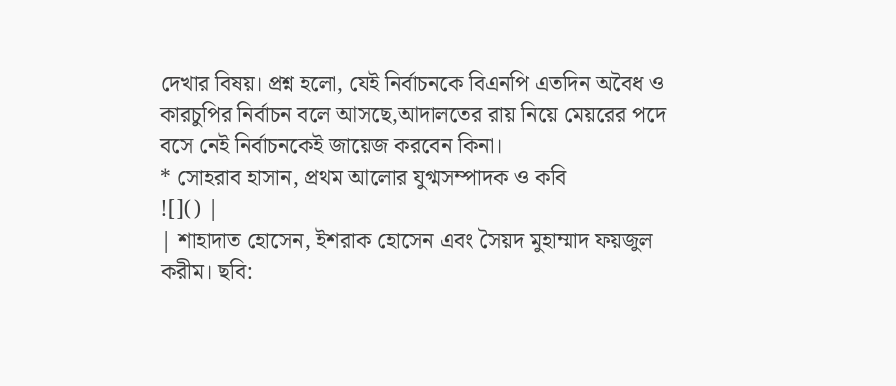দেখার বিষয়। প্রশ্ন হলো, যেই নির্বাচনকে বিএনপি এতদিন অবৈধ ও কারচুপির নির্বাচন বলে আসছে,আদালতের রায় নিয়ে মেয়রের পদে বসে নেই নির্বাচনকেই জায়েজ করবেন কিনা।
* সোহরাব হাসান, প্রথম আলোর যুগ্মসম্পাদক ও কবি
![]() |
| শাহাদাত হোসেন, ইশরাক হোসেন এবং সৈয়দ মুহাম্মাদ ফয়জুল করীম। ছবি: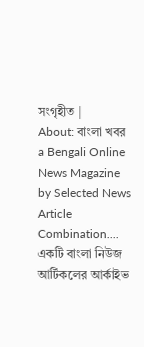সংগৃহীত |
About: বাংলা খবর
a Bengali Online News Magazine by Selected News Article Combination.... একটি বাংলা নিউজ আর্টিকলের আর্কাইভ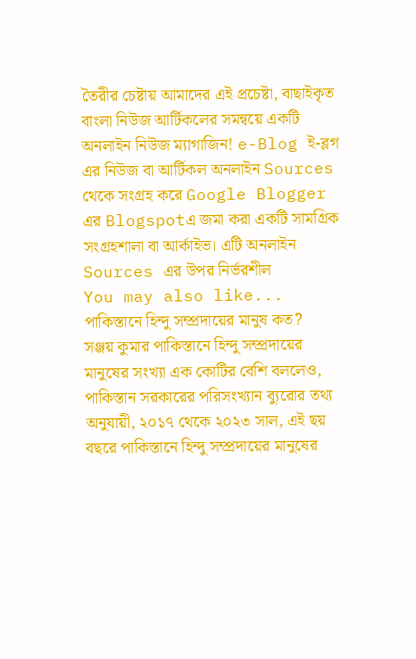তৈরীর চেষ্টায় আমাদের এই প্রচেষ্টা, বাছাইকৃত বাংলা নিউজ আর্টিকলের সমন্বয়ে একটি অনলাইন নিউজ ম্যাগাজিন! e-Blog ই-ব্লগ এর নিউজ বা আর্টিকল অনলাইন Sources থেকে সংগ্রহ করে Google Blogger এর Blogspotএ জমা করা একটি সামগ্রিক সংগ্রহশালা বা আর্কাইভ। এটি অনলাইন Sources এর উপর নির্ভরশীল
You may also like...
পাকিস্তানে হিন্দু সম্প্রদায়ের মানুষ কত?
সঞ্জয় কুমার পাকিস্তানে হিন্দু সম্প্রদায়ের মানুষের সংখ্যা এক কোটির বেশি বললেও, পাকিস্তান সরকারের পরিসংখ্যান ব্যুরোর তথ্য অনুযায়ী, ২০১৭ থেকে ২০২৩ সাল, এই ছয় বছরে পাকিস্তানে হিন্দু সম্প্রদায়ের মানুষের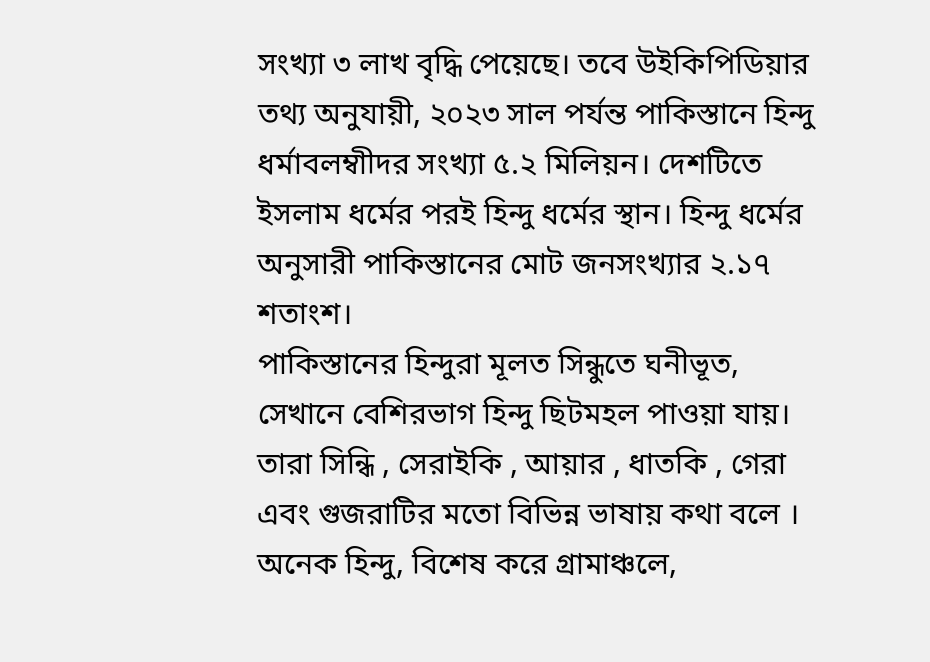সংখ্যা ৩ লাখ বৃদ্ধি পেয়েছে। তবে উইকিপিডিয়ার তথ্য অনুযায়ী, ২০২৩ সাল পর্যন্ত পাকিস্তানে হিন্দু ধর্মাবলম্বাীদর সংখ্যা ৫.২ মিলিয়ন। দেশটিতে ইসলাম ধর্মের পরই হিন্দু ধর্মের স্থান। হিন্দু ধর্মের অনুসারী পাকিস্তানের মোট জনসংখ্যার ২.১৭ শতাংশ।
পাকিস্তানের হিন্দুরা মূলত সিন্ধুতে ঘনীভূত, সেখানে বেশিরভাগ হিন্দু ছিটমহল পাওয়া যায়। তারা সিন্ধি , সেরাইকি , আয়ার , ধাতকি , গেরা এবং গুজরাটির মতো বিভিন্ন ভাষায় কথা বলে । অনেক হিন্দু, বিশেষ করে গ্রামাঞ্চলে,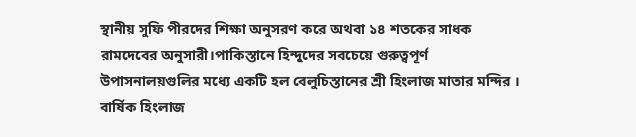স্থানীয় সুফি পীরদের শিক্ষা অনুসরণ করে অথবা ১৪ শতকের সাধক রামদেবের অনুসারী।পাকিস্তানে হিন্দুদের সবচেয়ে গুরুত্বপূর্ণ উপাসনালয়গুলির মধ্যে একটি হল বেলুচিস্তানের শ্রী হিংলাজ মাতার মন্দির । বার্ষিক হিংলাজ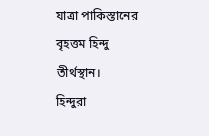যাত্রা পাকিস্তানের বৃহত্তম হিন্দু তীর্থস্থান।
হিন্দুরা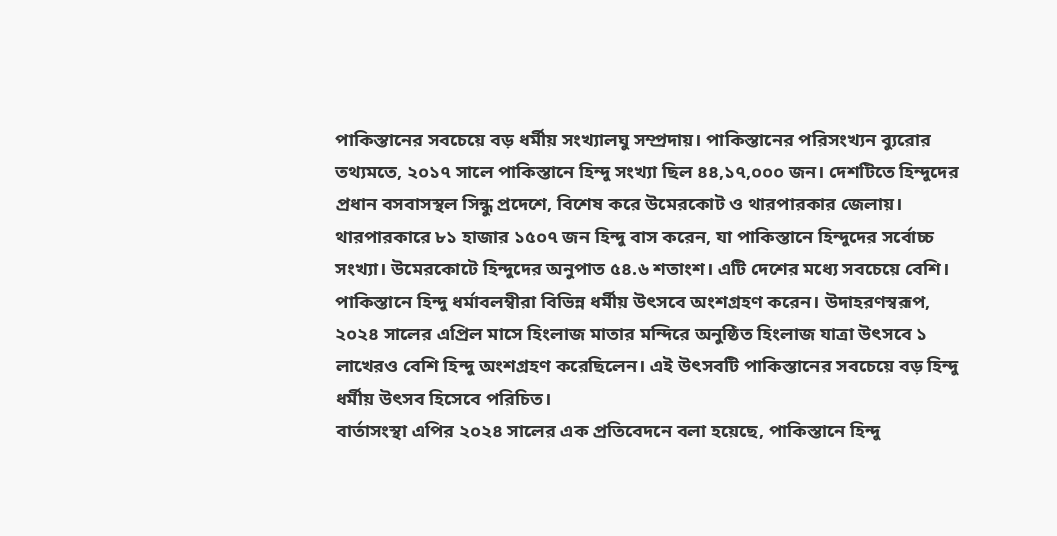পাকিস্তানের সবচেয়ে বড় ধর্মীয় সংখ্যালঘু সম্প্রদায়। পাকিস্তানের পরিসংখ্যন ব্যুরোর তথ্যমতে, ২০১৭ সালে পাকিস্তানে হিন্দু সংখ্যা ছিল ৪৪,১৭,০০০ জন। দেশটিতে হিন্দুদের প্রধান বসবাসস্থল সিন্ধু প্রদেশে, বিশেষ করে উমেরকোট ও থারপারকার জেলায়। থারপারকারে ৮১ হাজার ১৫০৭ জন হিন্দু বাস করেন, যা পাকিস্তানে হিন্দুদের সর্বোচ্চ সংখ্যা। উমেরকোটে হিন্দুদের অনুপাত ৫৪.৬ শতাংশ। এটি দেশের মধ্যে সবচেয়ে বেশি।
পাকিস্তানে হিন্দু ধর্মাবলম্বীরা বিভিন্ন ধর্মীয় উৎসবে অংশগ্রহণ করেন। উদাহরণস্বরূপ, ২০২৪ সালের এপ্রিল মাসে হিংলাজ মাতার মন্দিরে অনুষ্ঠিত হিংলাজ যাত্রা উৎসবে ১ লাখেরও বেশি হিন্দু অংশগ্রহণ করেছিলেন। এই উৎসবটি পাকিস্তানের সবচেয়ে বড় হিন্দু ধর্মীয় উৎসব হিসেবে পরিচিত।
বার্তাসংস্থা এপির ২০২৪ সালের এক প্রতিবেদনে বলা হয়েছে, পাকিস্তানে হিন্দু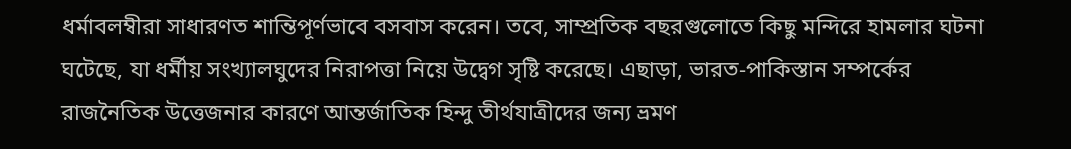ধর্মাবলম্বীরা সাধারণত শান্তিপূর্ণভাবে বসবাস করেন। তবে, সাম্প্রতিক বছরগুলোতে কিছু মন্দিরে হামলার ঘটনা ঘটেছে, যা ধর্মীয় সংখ্যালঘুদের নিরাপত্তা নিয়ে উদ্বেগ সৃষ্টি করেছে। এছাড়া, ভারত-পাকিস্তান সম্পর্কের রাজনৈতিক উত্তেজনার কারণে আন্তর্জাতিক হিন্দু তীর্থযাত্রীদের জন্য ভ্রমণ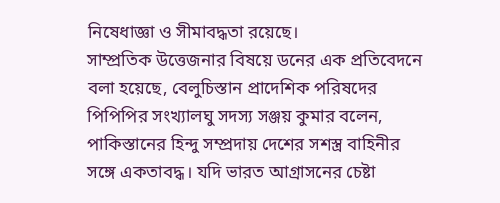নিষেধাজ্ঞা ও সীমাবদ্ধতা রয়েছে।
সাম্প্রতিক উত্তেজনার বিষয়ে ডনের এক প্রতিবেদনে বলা হয়েছে, বেলুচিস্তান প্রাদেশিক পরিষদের পিপিপির সংখ্যালঘু সদস্য সঞ্জয় কুমার বলেন, পাকিস্তানের হিন্দু সম্প্রদায় দেশের সশস্ত্র বাহিনীর সঙ্গে একতাবদ্ধ। যদি ভারত আগ্রাসনের চেষ্টা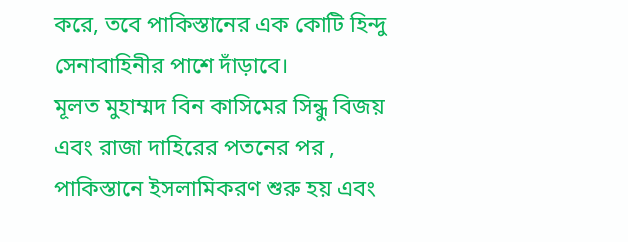করে, তবে পাকিস্তানের এক কোটি হিন্দু সেনাবাহিনীর পাশে দাঁড়াবে।
মূলত মুহাম্মদ বিন কাসিমের সিন্ধু বিজয় এবং রাজা দাহিরের পতনের পর , পাকিস্তানে ইসলামিকরণ শুরু হয় এবং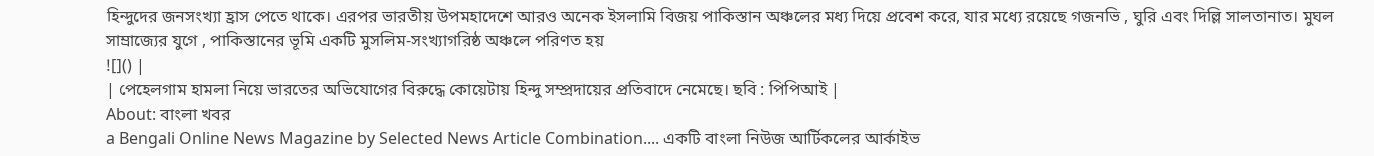হিন্দুদের জনসংখ্যা হ্রাস পেতে থাকে। এরপর ভারতীয় উপমহাদেশে আরও অনেক ইসলামি বিজয় পাকিস্তান অঞ্চলের মধ্য দিয়ে প্রবেশ করে, যার মধ্যে রয়েছে গজনভি , ঘুরি এবং দিল্লি সালতানাত। মুঘল সাম্রাজ্যের যুগে , পাকিস্তানের ভূমি একটি মুসলিম-সংখ্যাগরিষ্ঠ অঞ্চলে পরিণত হয়
![]() |
| পেহেলগাম হামলা নিয়ে ভারতের অভিযোগের বিরুদ্ধে কোয়েটায় হিন্দু সম্প্রদায়ের প্রতিবাদে নেমেছে। ছবি : পিপিআই |
About: বাংলা খবর
a Bengali Online News Magazine by Selected News Article Combination.... একটি বাংলা নিউজ আর্টিকলের আর্কাইভ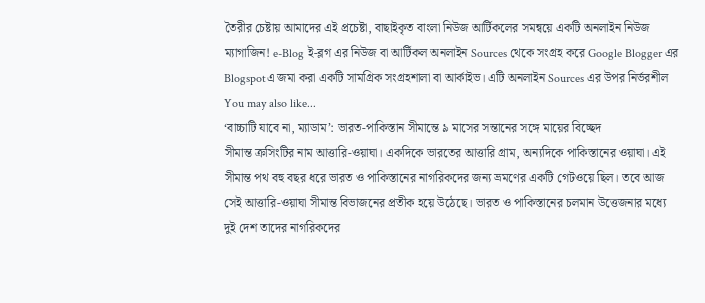তৈরীর চেষ্টায় আমাদের এই প্রচেষ্টা, বাছাইকৃত বাংলা নিউজ আর্টিকলের সমন্বয়ে একটি অনলাইন নিউজ ম্যাগাজিন! e-Blog ই-ব্লগ এর নিউজ বা আর্টিকল অনলাইন Sources থেকে সংগ্রহ করে Google Blogger এর Blogspotএ জমা করা একটি সামগ্রিক সংগ্রহশালা বা আর্কাইভ। এটি অনলাইন Sources এর উপর নির্ভরশীল
You may also like...
‘বাচ্চাটি যাবে না, ম্যাডাম’: ভারত-পাকিস্তান সীমান্তে ৯ মাসের সন্তানের সঙ্গে মায়ের বিচ্ছেদ
সীমান্ত ক্রসিংটির নাম আত্তারি-ওয়াঘা। একদিকে ভারতের আত্তারি গ্রাম, অন্যদিকে পাকিস্তানের ওয়াঘা। এই সীমান্ত পথ বহু বছর ধরে ভারত ও পাকিস্তানের নাগরিকদের জন্য ভ্রমণের একটি গেটওয়ে ছিল। তবে আজ সেই আত্তারি-ওয়াঘা সীমান্ত বিভাজনের প্রতীক হয়ে উঠেছে। ভারত ও পাকিস্তানের চলমান উত্তেজনার মধ্যে দুই দেশ তাদের নাগরিকদের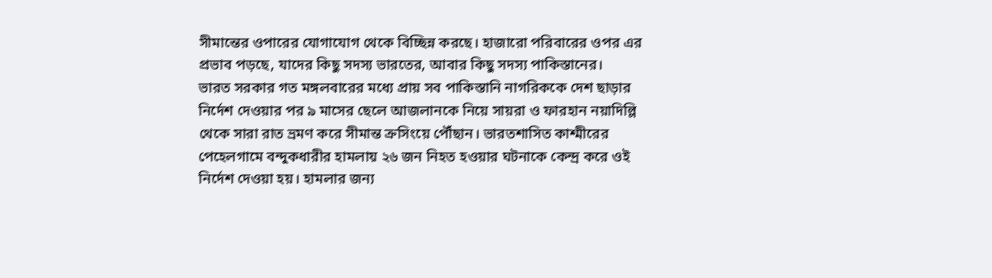সীমান্তের ওপারের যোগাযোগ থেকে বিচ্ছিন্ন করছে। হাজারো পরিবারের ওপর এর প্রভাব পড়ছে, যাদের কিছু সদস্য ভারতের, আবার কিছু সদস্য পাকিস্তানের।
ভারত সরকার গত মঙ্গলবারের মধ্যে প্রায় সব পাকিস্তানি নাগরিককে দেশ ছাড়ার নির্দেশ দেওয়ার পর ৯ মাসের ছেলে আজলানকে নিয়ে সায়রা ও ফারহান নয়াদিল্লি থেকে সারা রাত ভ্রমণ করে সীমান্ত ক্রসিংয়ে পৌঁছান। ভারতশাসিত কাশ্মীরের পেহেলগামে বন্দুকধারীর হামলায় ২৬ জন নিহত হওয়ার ঘটনাকে কেন্দ্র করে ওই নির্দেশ দেওয়া হয়। হামলার জন্য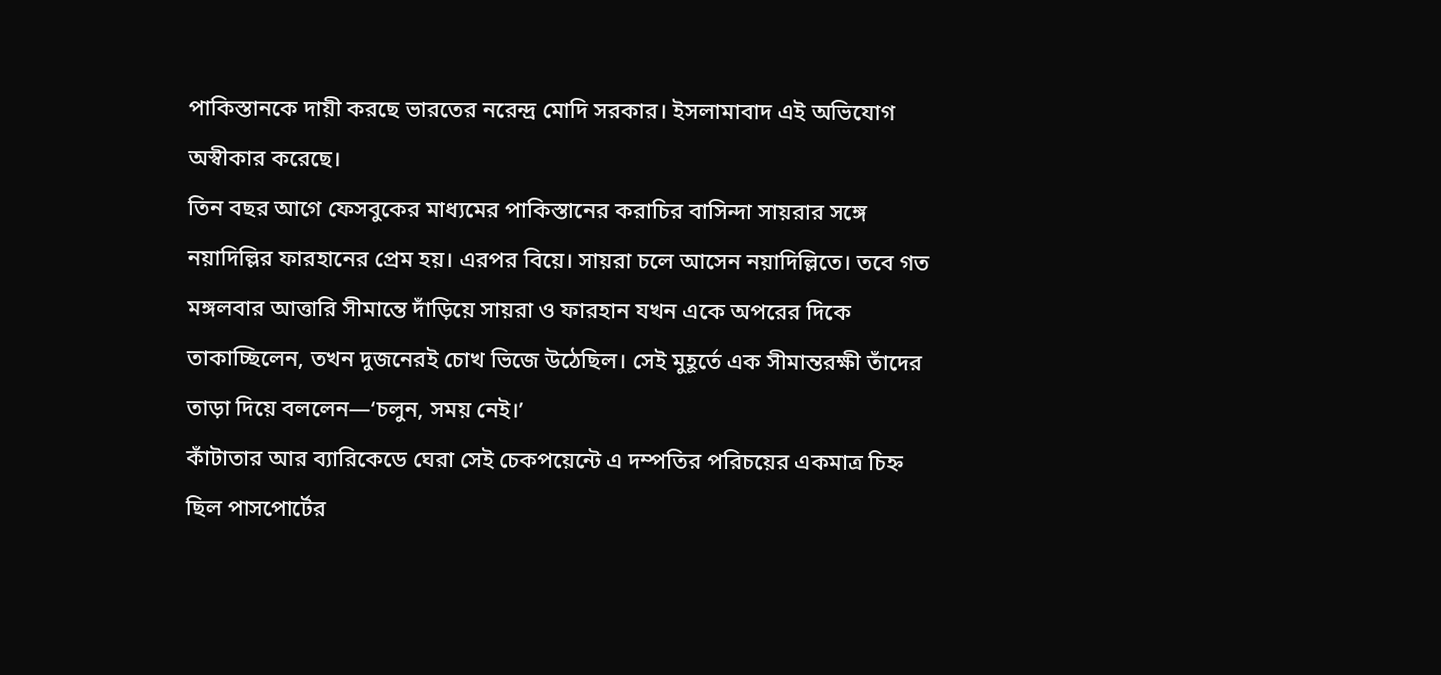পাকিস্তানকে দায়ী করছে ভারতের নরেন্দ্র মোদি সরকার। ইসলামাবাদ এই অভিযোগ অস্বীকার করেছে।
তিন বছর আগে ফেসবুকের মাধ্যমের পাকিস্তানের করাচির বাসিন্দা সায়রার সঙ্গে নয়াদিল্লির ফারহানের প্রেম হয়। এরপর বিয়ে। সায়রা চলে আসেন নয়াদিল্লিতে। তবে গত মঙ্গলবার আত্তারি সীমান্তে দাঁড়িয়ে সায়রা ও ফারহান যখন একে অপরের দিকে তাকাচ্ছিলেন, তখন দুজনেরই চোখ ভিজে উঠেছিল। সেই মুহূর্তে এক সীমান্তরক্ষী তাঁদের তাড়া দিয়ে বললেন—‘চলুন, সময় নেই।’
কাঁটাতার আর ব্যারিকেডে ঘেরা সেই চেকপয়েন্টে এ দম্পতির পরিচয়ের একমাত্র চিহ্ন ছিল পাসপোর্টের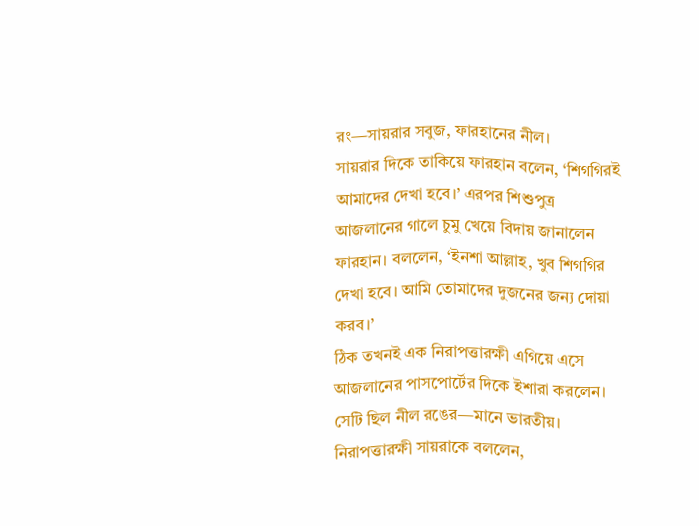রং—সায়রার সবুজ, ফারহানের নীল।
সায়রার দিকে তাকিয়ে ফারহান বলেন, ‘শিগগিরই আমাদের দেখা হবে।’ এরপর শিশুপুত্র আজলানের গালে চুমু খেয়ে বিদায় জানালেন ফারহান। বললেন, ‘ইনশা আল্লাহ, খুব শিগগির দেখা হবে। আমি তোমাদের দুজনের জন্য দোয়া করব।’
ঠিক তখনই এক নিরাপত্তারক্ষী এগিয়ে এসে আজলানের পাসপোর্টের দিকে ইশারা করলেন। সেটি ছিল নীল রঙের—মানে ভারতীয়।
নিরাপত্তারক্ষী সায়রাকে বললেন,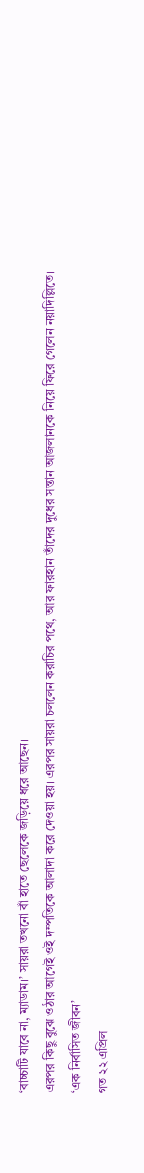‘বাচ্চাটি যাবে না, ম্যাডাম।’ সায়রা তখনো বাঁ হাতে ছেলেকে জড়িয়ে ধরে আছেন।
এরপর কিছু বুঝে ওঠার আগেই ওই দম্পতিকে আলাদা করে দেওয়া হয়। এরপর সায়রা চললেন করাচির পথে, আর ফারহান তাঁদের দুধের সন্তান আজলানকে নিয়ে ফিরে গেলেন নয়াদিল্লিতে।
‘এক নির্বাসিত জীবন’
গত ২২ এপ্রিল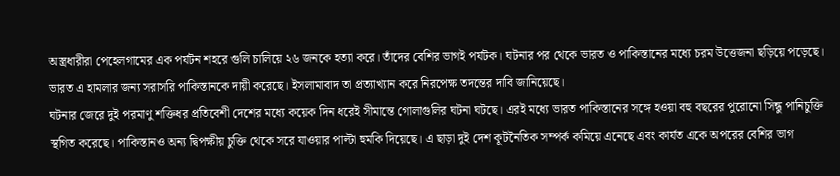অস্ত্রধারীরা পেহেলগামের এক পর্যটন শহরে গুলি চালিয়ে ২৬ জনকে হত্যা করে। তাঁদের বেশির ভাগই পর্যটক। ঘটনার পর থেকে ভারত ও পাকিস্তানের মধ্যে চরম উত্তেজনা ছড়িয়ে পড়েছে। ভারত এ হামলার জন্য সরাসরি পাকিস্তানকে দায়ী করেছে। ইসলামাবাদ তা প্রত্যাখ্যান করে নিরপেক্ষ তদন্তের দাবি জানিয়েছে।
ঘটনার জেরে দুই পরমাণু শক্তিধর প্রতিবেশী দেশের মধ্যে কয়েক দিন ধরেই সীমান্তে গোলাগুলির ঘটনা ঘটছে। এরই মধ্যে ভারত পাকিস্তানের সঙ্গে হওয়া বহু বছরের পুরোনো সিন্ধু পানিচুক্তি স্থগিত করেছে। পাকিস্তানও অন্য দ্বিপক্ষীয় চুক্তি থেকে সরে যাওয়ার পাল্টা হুমকি দিয়েছে। এ ছাড়া দুই দেশ কূটনৈতিক সম্পর্ক কমিয়ে এনেছে এবং কার্যত একে অপরের বেশির ভাগ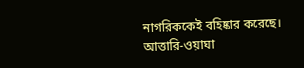নাগরিককেই বহিষ্কার করেছে। আত্তারি-ওয়াঘা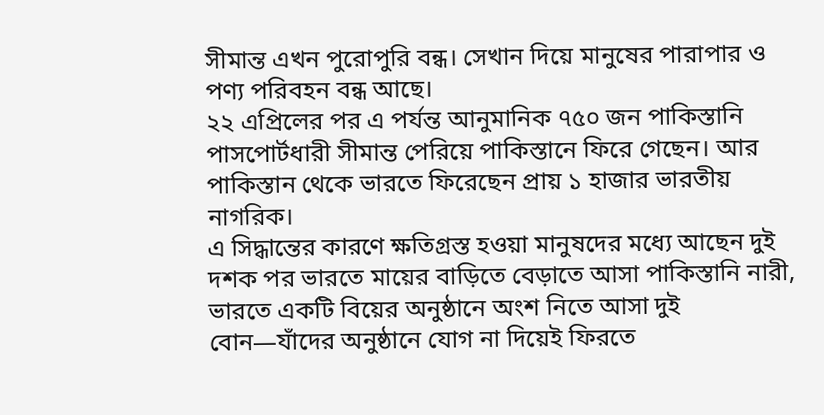সীমান্ত এখন পুরোপুরি বন্ধ। সেখান দিয়ে মানুষের পারাপার ও পণ্য পরিবহন বন্ধ আছে।
২২ এপ্রিলের পর এ পর্যন্ত আনুমানিক ৭৫০ জন পাকিস্তানি পাসপোর্টধারী সীমান্ত পেরিয়ে পাকিস্তানে ফিরে গেছেন। আর পাকিস্তান থেকে ভারতে ফিরেছেন প্রায় ১ হাজার ভারতীয় নাগরিক।
এ সিদ্ধান্তের কারণে ক্ষতিগ্রস্ত হওয়া মানুষদের মধ্যে আছেন দুই দশক পর ভারতে মায়ের বাড়িতে বেড়াতে আসা পাকিস্তানি নারী, ভারতে একটি বিয়ের অনুষ্ঠানে অংশ নিতে আসা দুই বোন—যাঁদের অনুষ্ঠানে যোগ না দিয়েই ফিরতে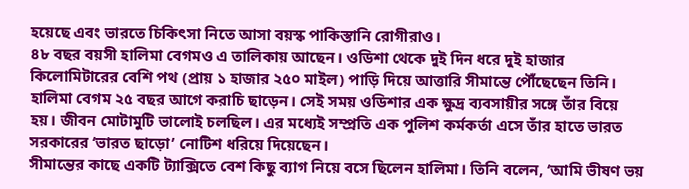হয়েছে এবং ভারতে চিকিৎসা নিতে আসা বয়স্ক পাকিস্তানি রোগীরাও।
৪৮ বছর বয়সী হালিমা বেগমও এ তালিকায় আছেন। ওডিশা থেকে দুই দিন ধরে দুই হাজার কিলোমিটারের বেশি পথ (প্রায় ১ হাজার ২৫০ মাইল) পাড়ি দিয়ে আত্তারি সীমান্তে পৌঁছেছেন তিনি।
হালিমা বেগম ২৫ বছর আগে করাচি ছাড়েন। সেই সময় ওডিশার এক ক্ষুদ্র ব্যবসায়ীর সঙ্গে তাঁর বিয়ে হয়। জীবন মোটামুটি ভালোই চলছিল। এর মধ্যেই সম্প্রতি এক পুলিশ কর্মকর্তা এসে তাঁর হাতে ভারত সরকারের ‘ভারত ছাড়ো’ নোটিশ ধরিয়ে দিয়েছেন।
সীমান্তের কাছে একটি ট্যাক্সিতে বেশ কিছু ব্যাগ নিয়ে বসে ছিলেন হালিমা। তিনি বলেন, ‘আমি ভীষণ ভয়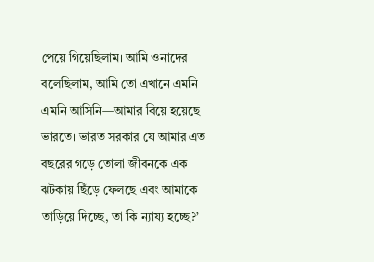পেয়ে গিয়েছিলাম। আমি ওনাদের বলেছিলাম, আমি তো এখানে এমনি এমনি আসিনি—আমার বিয়ে হয়েছে ভারতে। ভারত সরকার যে আমার এত বছরের গড়ে তোলা জীবনকে এক ঝটকায় ছিঁড়ে ফেলছে এবং আমাকে তাড়িয়ে দিচ্ছে, তা কি ন্যায্য হচ্ছে?’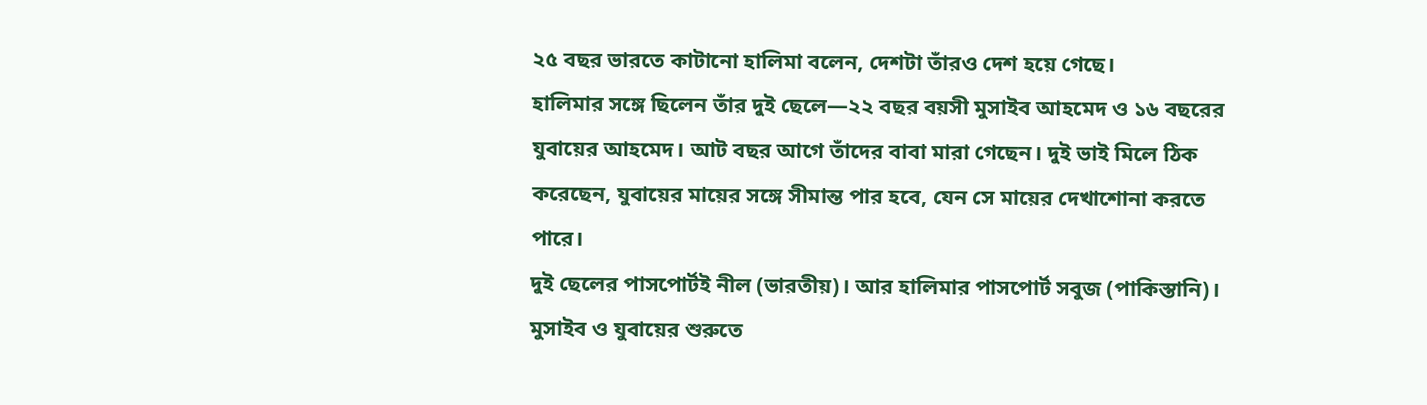২৫ বছর ভারতে কাটানো হালিমা বলেন, দেশটা তাঁরও দেশ হয়ে গেছে।
হালিমার সঙ্গে ছিলেন তাঁর দুই ছেলে—২২ বছর বয়সী মুসাইব আহমেদ ও ১৬ বছরের যুবায়ের আহমেদ। আট বছর আগে তাঁদের বাবা মারা গেছেন। দুই ভাই মিলে ঠিক করেছেন, যুবায়ের মায়ের সঙ্গে সীমান্ত পার হবে, যেন সে মায়ের দেখাশোনা করতে পারে।
দুই ছেলের পাসপোর্টই নীল (ভারতীয়)। আর হালিমার পাসপোর্ট সবুজ (পাকিস্তানি)। মুসাইব ও যুবায়ের শুরুতে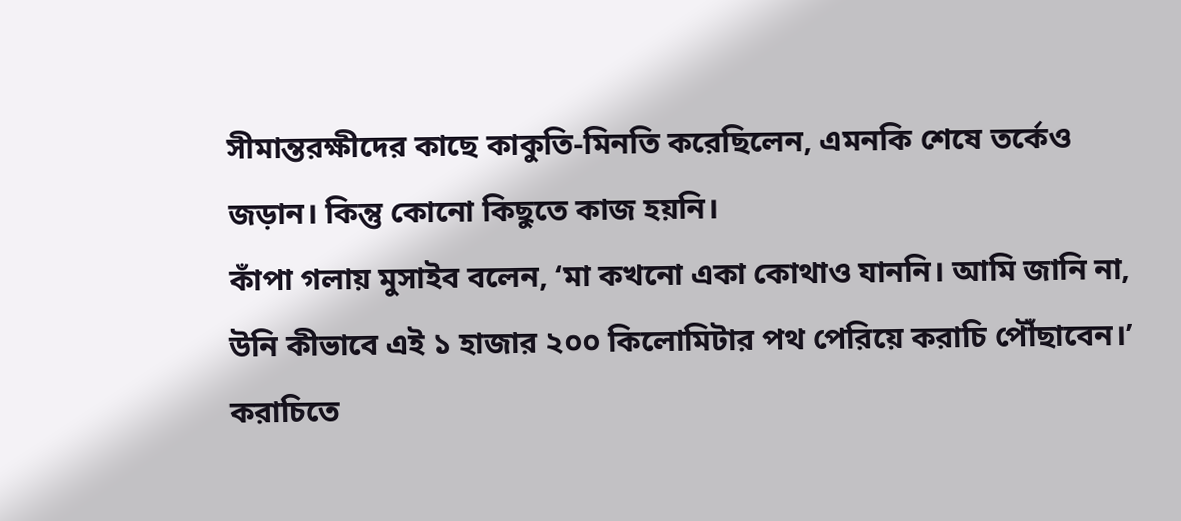সীমান্তরক্ষীদের কাছে কাকুতি-মিনতি করেছিলেন, এমনকি শেষে তর্কেও জড়ান। কিন্তু কোনো কিছুতে কাজ হয়নি।
কাঁপা গলায় মুসাইব বলেন, ‘মা কখনো একা কোথাও যাননি। আমি জানি না, উনি কীভাবে এই ১ হাজার ২০০ কিলোমিটার পথ পেরিয়ে করাচি পৌঁছাবেন।’
করাচিতে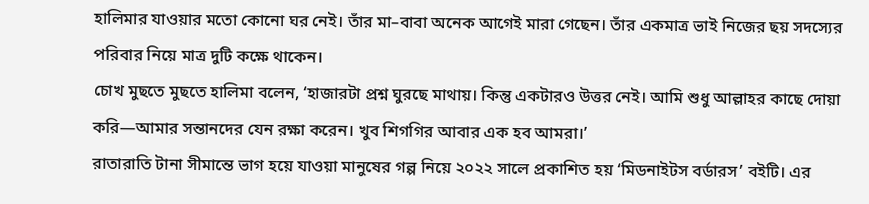হালিমার যাওয়ার মতো কোনো ঘর নেই। তাঁর মা–বাবা অনেক আগেই মারা গেছেন। তাঁর একমাত্র ভাই নিজের ছয় সদস্যের পরিবার নিয়ে মাত্র দুটি কক্ষে থাকেন।
চোখ মুছতে মুছতে হালিমা বলেন, ‘হাজারটা প্রশ্ন ঘুরছে মাথায়। কিন্তু একটারও উত্তর নেই। আমি শুধু আল্লাহর কাছে দোয়া করি—আমার সন্তানদের যেন রক্ষা করেন। খুব শিগগির আবার এক হব আমরা।’
রাতারাতি টানা সীমান্তে ভাগ হয়ে যাওয়া মানুষের গল্প নিয়ে ২০২২ সালে প্রকাশিত হয় ‘মিডনাইটস বর্ডারস’ বইটি। এর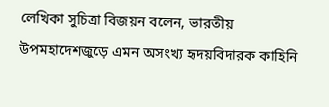লেখিকা সুচিত্রা বিজয়ন বলেন, ভারতীয় উপমহাদেশজুড়ে এমন অসংখ্য হৃদয়বিদারক কাহিনি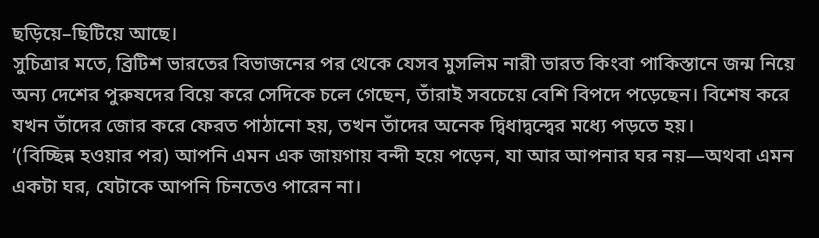ছড়িয়ে–ছিটিয়ে আছে।
সুচিত্রার মতে, ব্রিটিশ ভারতের বিভাজনের পর থেকে যেসব মুসলিম নারী ভারত কিংবা পাকিস্তানে জন্ম নিয়ে অন্য দেশের পুরুষদের বিয়ে করে সেদিকে চলে গেছেন, তাঁরাই সবচেয়ে বেশি বিপদে পড়েছেন। বিশেষ করে যখন তাঁদের জোর করে ফেরত পাঠানো হয়, তখন তাঁদের অনেক দ্বিধাদ্বন্দ্বের মধ্যে পড়তে হয়।
‘(বিচ্ছিন্ন হওয়ার পর) আপনি এমন এক জায়গায় বন্দী হয়ে পড়েন, যা আর আপনার ঘর নয়—অথবা এমন একটা ঘর, যেটাকে আপনি চিনতেও পারেন না।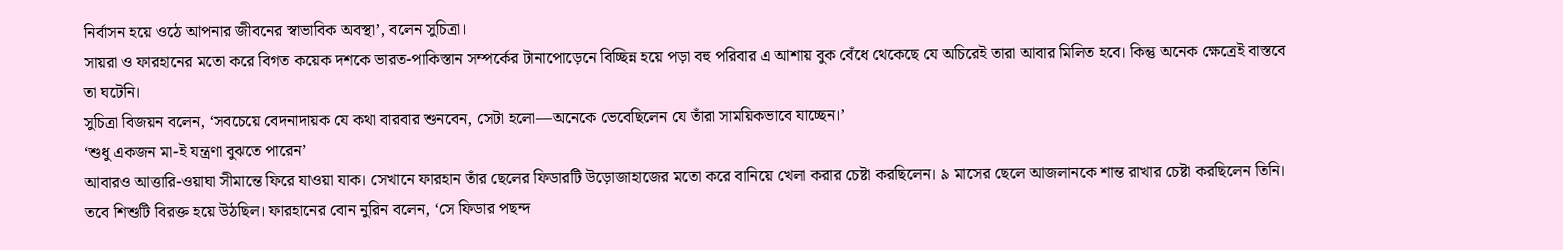নির্বাসন হয়ে ওঠে আপনার জীবনের স্বাভাবিক অবস্থা’, বলেন সুচিত্রা।
সায়রা ও ফারহানের মতো করে বিগত কয়েক দশকে ভারত-পাকিস্তান সম্পর্কের টানাপোড়েনে বিচ্ছিন্ন হয়ে পড়া বহু পরিবার এ আশায় বুক বেঁধে থেকেছে যে অচিরেই তারা আবার মিলিত হবে। কিন্তু অনেক ক্ষেত্রেই বাস্তবে তা ঘটেনি।
সুচিত্রা বিজয়ন বলেন, ‘সবচেয়ে বেদনাদায়ক যে কথা বারবার শুনবেন, সেটা হলো—অনেকে ভেবেছিলেন যে তাঁরা সাময়িকভাবে যাচ্ছেন।’
‘শুধু একজন মা-ই যন্ত্রণা বুঝতে পারেন’
আবারও আত্তারি-ওয়াঘা সীমান্তে ফিরে যাওয়া যাক। সেখানে ফারহান তাঁর ছেলের ফিডারটি উড়োজাহাজের মতো করে বানিয়ে খেলা করার চেষ্টা করছিলেন। ৯ মাসের ছেলে আজলানকে শান্ত রাখার চেষ্টা করছিলেন তিনি। তবে শিশুটি বিরক্ত হয়ে উঠছিল। ফারহানের বোন নুরিন বলেন, ‘সে ফিডার পছন্দ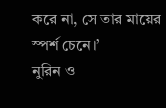করে না, সে তার মায়ের স্পর্শ চেনে।’
নুরিন ও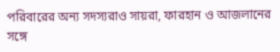পরিবারের অন্য সদস্যরাও সায়রা, ফারহান ও আজলানের সঙ্গে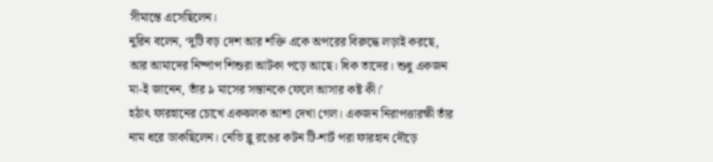সীমান্তে এসেছিলেন।
নুরিন বলেন, ‘দুটি বড় দেশ আর শক্তি একে অপরের বিরুদ্ধে লড়াই করছে, আর আমাদের নিষ্পাপ শিশুরা আটকা পড়ে আছে। ধিক তাদের। শুধু একজন মা-ই জানেন, তাঁর ৯ মাসের সন্তানকে ফেলে আসার কষ্ট কী।’
হঠাৎ ফারহানের চোখে একঝলক আশা দেখা গেল। একজন নিরাপত্তারক্ষী তাঁর নাম ধরে ডাকছিলেন। নেভি ব্লু রঙের কটন টি-শার্ট পরা ফারহান দৌড়ে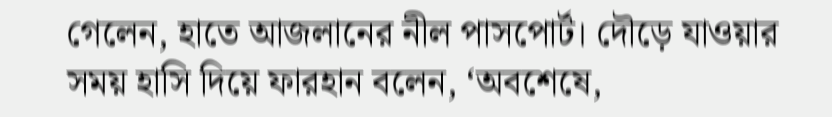গেলেন, হাতে আজলানের নীল পাসপোর্ট। দৌড়ে যাওয়ার সময় হাসি দিয়ে ফারহান বলেন, ‘অবশেষে,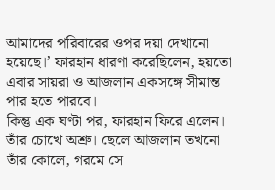আমাদের পরিবারের ওপর দয়া দেখানো হয়েছে।’ ফারহান ধারণা করেছিলেন, হয়তো এবার সায়রা ও আজলান একসঙ্গে সীমান্ত পার হতে পারবে।
কিন্তু এক ঘণ্টা পর, ফারহান ফিরে এলেন। তাঁর চোখে অশ্রু। ছেলে আজলান তখনো তাঁর কোলে, গরমে সে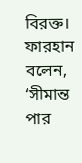বিরক্ত।
ফারহান বলেন, ‘সীমান্ত পার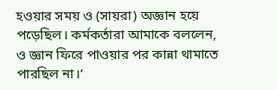হওয়ার সময় ও (সায়রা) অজ্ঞান হয়ে পড়েছিল। কর্মকর্তারা আমাকে বললেন, ও জ্ঞান ফিরে পাওয়ার পর কান্না থামাতে পারছিল না।’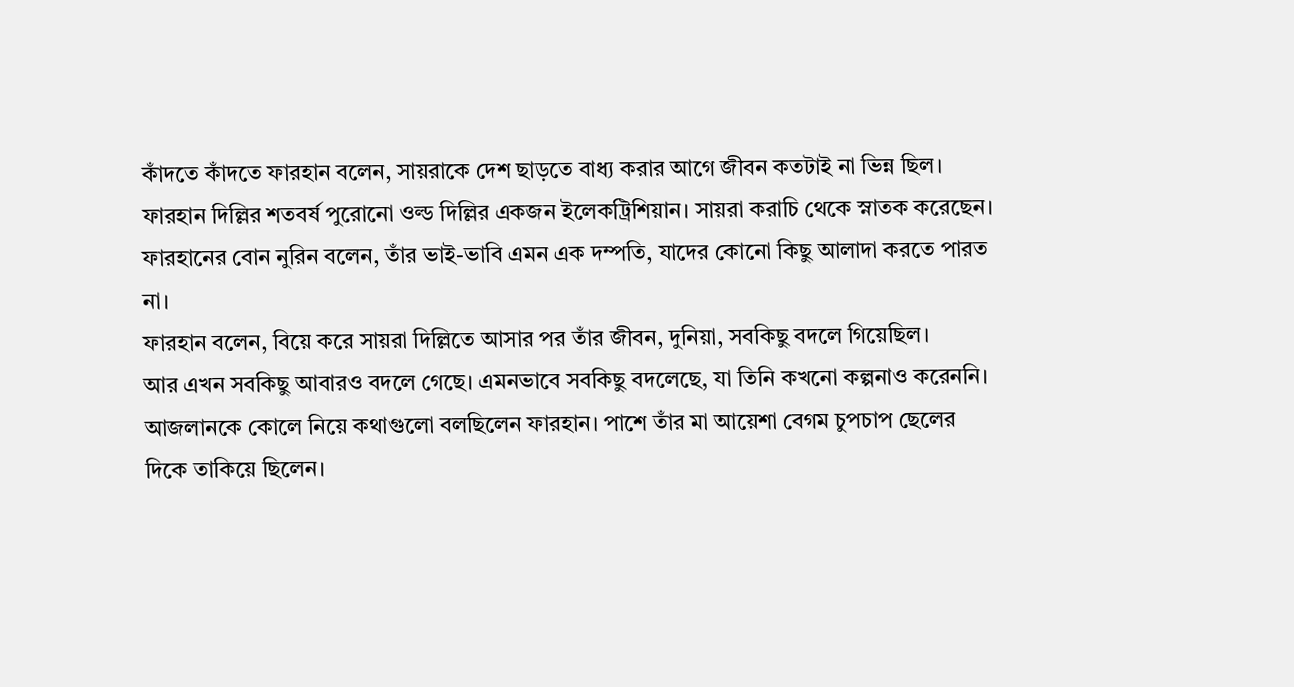কাঁদতে কাঁদতে ফারহান বলেন, সায়রাকে দেশ ছাড়তে বাধ্য করার আগে জীবন কতটাই না ভিন্ন ছিল।
ফারহান দিল্লির শতবর্ষ পুরোনো ওল্ড দিল্লির একজন ইলেকট্রিশিয়ান। সায়রা করাচি থেকে স্নাতক করেছেন। ফারহানের বোন নুরিন বলেন, তাঁর ভাই-ভাবি এমন এক দম্পতি, যাদের কোনো কিছু আলাদা করতে পারত না।
ফারহান বলেন, বিয়ে করে সায়রা দিল্লিতে আসার পর তাঁর জীবন, দুনিয়া, সবকিছু বদলে গিয়েছিল।
আর এখন সবকিছু আবারও বদলে গেছে। এমনভাবে সবকিছু বদলেছে, যা তিনি কখনো কল্পনাও করেননি। আজলানকে কোলে নিয়ে কথাগুলো বলছিলেন ফারহান। পাশে তাঁর মা আয়েশা বেগম চুপচাপ ছেলের দিকে তাকিয়ে ছিলেন।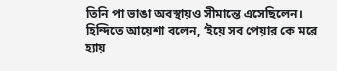তিনি পা ভাঙা অবস্থায়ও সীমান্তে এসেছিলেন।
হিন্দিতে আয়েশা বলেন, ‘ইয়ে সব পেয়ার কে মরে হ্যায়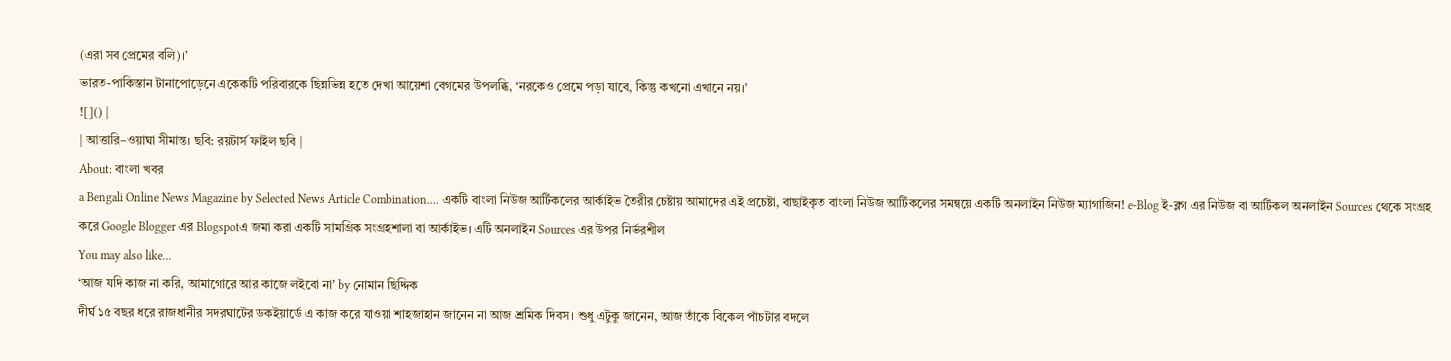(এরা সব প্রেমের বলি)।’
ভারত-পাকিস্তান টানাপোড়েনে একেকটি পরিবারকে ছিন্নভিন্ন হতে দেখা আয়েশা বেগমের উপলব্ধি, ‘নরকেও প্রেমে পড়া যাবে, কিন্তু কখনো এখানে নয়।’
![]() |
| আত্তারি–ওয়াঘা সীমান্ত। ছবি: রয়টার্স ফাইল ছবি |
About: বাংলা খবর
a Bengali Online News Magazine by Selected News Article Combination.... একটি বাংলা নিউজ আর্টিকলের আর্কাইভ তৈরীর চেষ্টায় আমাদের এই প্রচেষ্টা, বাছাইকৃত বাংলা নিউজ আর্টিকলের সমন্বয়ে একটি অনলাইন নিউজ ম্যাগাজিন! e-Blog ই-ব্লগ এর নিউজ বা আর্টিকল অনলাইন Sources থেকে সংগ্রহ করে Google Blogger এর Blogspotএ জমা করা একটি সামগ্রিক সংগ্রহশালা বা আর্কাইভ। এটি অনলাইন Sources এর উপর নির্ভরশীল
You may also like...
‘আজ যদি কাজ না করি, আমাগোরে আর কাজে লইবো না’ by নোমান ছিদ্দিক
দীর্ঘ ১৫ বছর ধরে রাজধানীর সদরঘাটের ডকইয়ার্ডে এ কাজ করে যাওয়া শাহজাহান জানেন না আজ শ্রমিক দিবস। শুধু এটুকু জানেন, আজ তাঁকে বিকেল পাঁচটার বদলে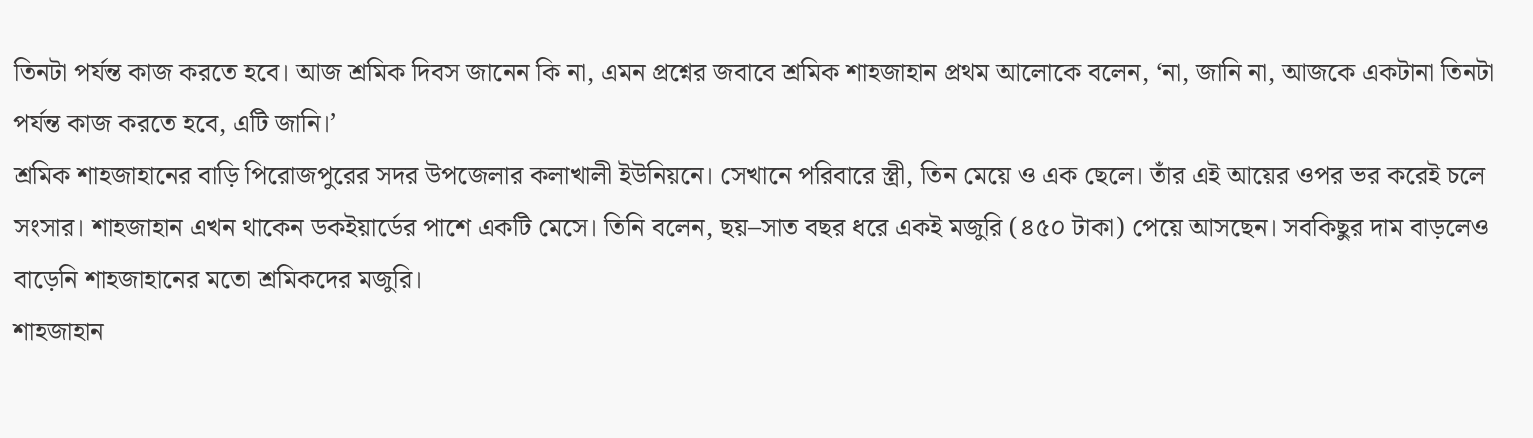তিনটা পর্যন্ত কাজ করতে হবে। আজ শ্রমিক দিবস জানেন কি না, এমন প্রশ্নের জবাবে শ্রমিক শাহজাহান প্রথম আলোকে বলেন, ‘না, জানি না, আজকে একটানা তিনটা পর্যন্ত কাজ করতে হবে, এটি জানি।’
শ্রমিক শাহজাহানের বাড়ি পিরোজপুরের সদর উপজেলার কলাখালী ইউনিয়নে। সেখানে পরিবারে স্ত্রী, তিন মেয়ে ও এক ছেলে। তাঁর এই আয়ের ওপর ভর করেই চলে সংসার। শাহজাহান এখন থাকেন ডকইয়ার্ডের পাশে একটি মেসে। তিনি বলেন, ছয়–সাত বছর ধরে একই মজুরি (৪৫০ টাকা) পেয়ে আসছেন। সবকিছুর দাম বাড়লেও বাড়েনি শাহজাহানের মতো শ্রমিকদের মজুরি।
শাহজাহান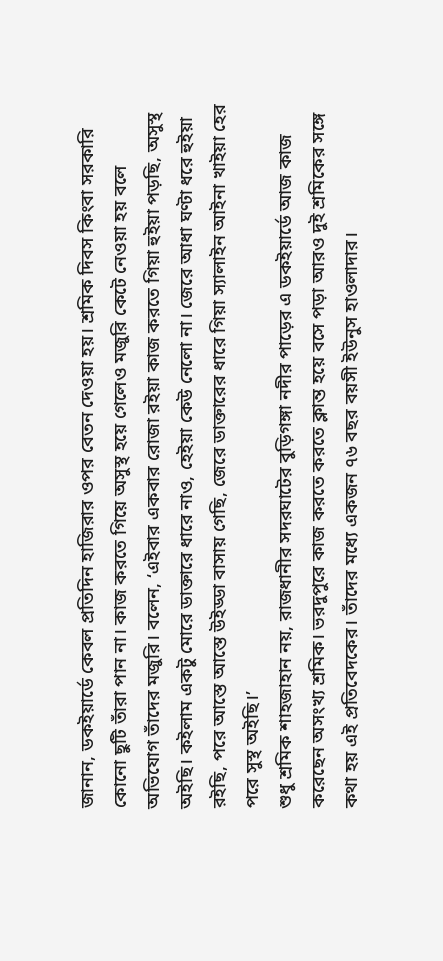জানান, ডকইয়ার্ডে কেবল প্রতিদিন হাজিরার ওপর বেতন দেওয়া হয়। শ্রমিক দিবস কিংবা সরকারি কোনো ছুটি তাঁরা পান না। কাজ করতে গিয়ে অসুস্থ হয়ে গেলেও মজুরি কেটে নেওয়া হয় বলে অভিযোগ তাঁদের মজুরি। বলেন, ‘এইবার একবার রোজা রইয়া কাজ করতে গিয়া হুইয়া পড়ছি, অসুস্থ অইছি। কইলাম একটু মোরে ডাক্তারে ধারে নাও, হেইয়া কেউ নেলো না। জেরে আধা ঘণ্টা ধরে হুইয়া রইছি, পরে আস্তে আস্তে উইড্ডা বাসায় গেছি, জেরে ডাক্তারের ধারে গিয়া স্যালাইন আইনা খাইয়া হের পরে সুস্থ অইছি।’
শুধু শ্রমিক শাহজাহান নয়, রাজধানীর সদরঘাটের বুড়িগঙ্গা নদীর পাড়ের এ ডকইয়ার্ডে আজ কাজ করেছেন অসংখ্য শ্রমিক। ভরদুপুরে কাজ করতে করতে ক্লান্ত হয়ে বসে পড়া আরও দুই শ্রমিকের সঙ্গে কথা হয় এই প্রতিবেদকের। তাঁদের মধ্যে একজন ৭৬ বছর বয়সী ইউনুস হাওলাদার।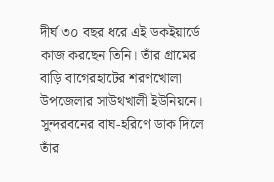দীর্ঘ ৩০ বছর ধরে এই ডকইয়ার্ডে কাজ করছেন তিনি। তাঁর গ্রামের বাড়ি বাগেরহাটের শরণখোলা উপজেলার সাউথখালী ইউনিয়নে। সুন্দরবনের বাঘ-হরিণে ডাক দিলে তাঁর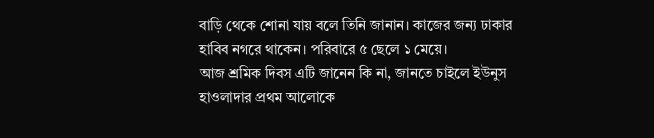বাড়ি থেকে শোনা যায় বলে তিনি জানান। কাজের জন্য ঢাকার হাবিব নগরে থাকেন। পরিবারে ৫ ছেলে ১ মেয়ে।
আজ শ্রমিক দিবস এটি জানেন কি না, জানতে চাইলে ইউনুস হাওলাদার প্রথম আলোকে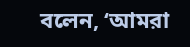বলেন, ‘আমরা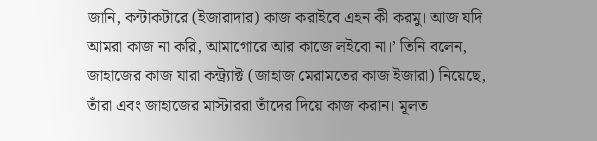জানি, কন্টাকটারে (ইজারাদার) কাজ করাইবে এহন কী করমু। আজ যদি আমরা কাজ না করি, আমাগোরে আর কাজে লইবো না।’ তিনি বলেন, জাহাজের কাজ যারা কন্ট্র্যাক্ট (জাহাজ মেরামতের কাজ ইজারা) নিয়েছে, তাঁরা এবং জাহাজের মাস্টাররা তাঁদের দিয়ে কাজ করান। মূলত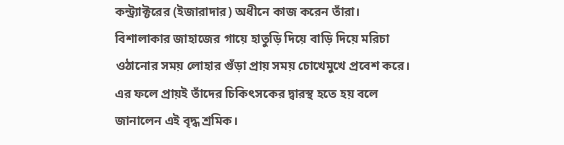কন্ট্র্যাক্টরের (ইজারাদার) অধীনে কাজ করেন তাঁরা।
বিশালাকার জাহাজের গায়ে হাতুড়ি দিয়ে বাড়ি দিয়ে মরিচা ওঠানোর সময় লোহার গুঁড়া প্রায় সময় চোখেমুখে প্রবেশ করে। এর ফলে প্রায়ই তাঁদের চিকিৎসকের দ্বারস্থ হতে হয় বলে জানালেন এই বৃদ্ধ শ্রমিক।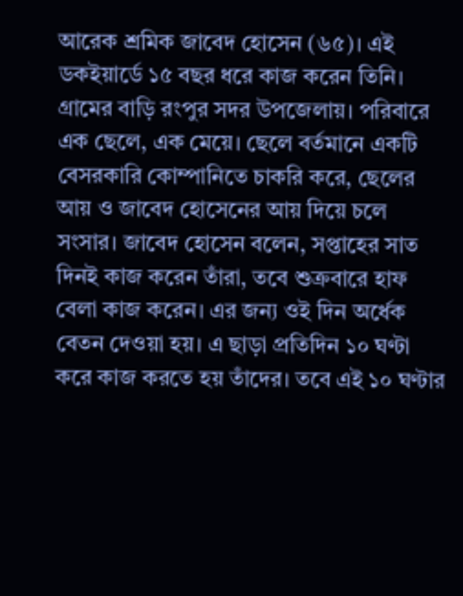আরেক শ্রমিক জাবেদ হোসেন (৬৫)। এই ডকইয়ার্ডে ১৫ বছর ধরে কাজ করেন তিনি। গ্রামের বাড়ি রংপুর সদর উপজেলায়। পরিবারে এক ছেলে, এক মেয়ে। ছেলে বর্তমানে একটি বেসরকারি কোম্পানিতে চাকরি করে, ছেলের আয় ও জাবেদ হোসেনের আয় দিয়ে চলে সংসার। জাবেদ হোসেন বলেন, সপ্তাহের সাত দিনই কাজ করেন তাঁরা, তবে শুক্রবারে হাফ বেলা কাজ করেন। এর জন্য ওই দিন অর্ধেক বেতন দেওয়া হয়। এ ছাড়া প্রতিদিন ১০ ঘণ্টা করে কাজ করতে হয় তাঁদের। তবে এই ১০ ঘণ্টার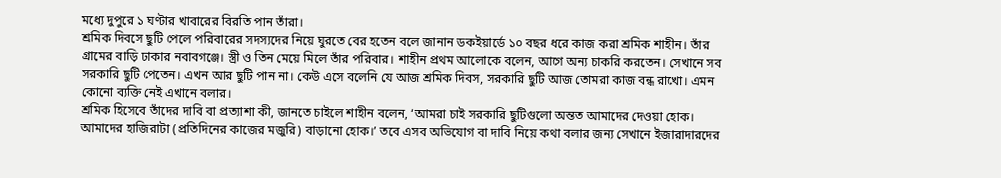মধ্যে দুপুরে ১ ঘণ্টার খাবারের বিরতি পান তাঁরা।
শ্রমিক দিবসে ছুটি পেলে পরিবারের সদস্যদের নিয়ে ঘুরতে বের হতেন বলে জানান ডকইয়ার্ডে ১০ বছর ধরে কাজ করা শ্রমিক শাহীন। তাঁর গ্রামের বাড়ি ঢাকার নবাবগঞ্জে। স্ত্রী ও তিন মেয়ে মিলে তাঁর পরিবার। শাহীন প্রথম আলোকে বলেন, আগে অন্য চাকরি করতেন। সেখানে সব সরকারি ছুটি পেতেন। এখন আর ছুটি পান না। কেউ এসে বলেনি যে আজ শ্রমিক দিবস, সরকারি ছুটি আজ তোমরা কাজ বন্ধ রাখো। এমন কোনো ব্যক্তি নেই এখানে বলার।
শ্রমিক হিসেবে তাঁদের দাবি বা প্রত্যাশা কী, জানতে চাইলে শাহীন বলেন, ‘আমরা চাই সরকারি ছুটিগুলো অন্তত আমাদের দেওয়া হোক। আমাদের হাজিরাটা (প্রতিদিনের কাজের মজুরি) বাড়ানো হোক।’ তবে এসব অভিযোগ বা দাবি নিয়ে কথা বলার জন্য সেখানে ইজারাদারদের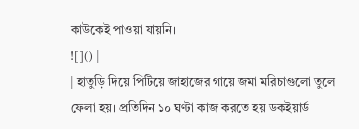কাউকেই পাওয়া যায়নি।
![]() |
| হাতুড়ি দিয়ে পিটিয়ে জাহাজের গায়ে জমা মরিচাগুলো তুলে ফেলা হয়। প্রতিদিন ১০ ঘণ্টা কাজ করতে হয় ডকইয়ার্ড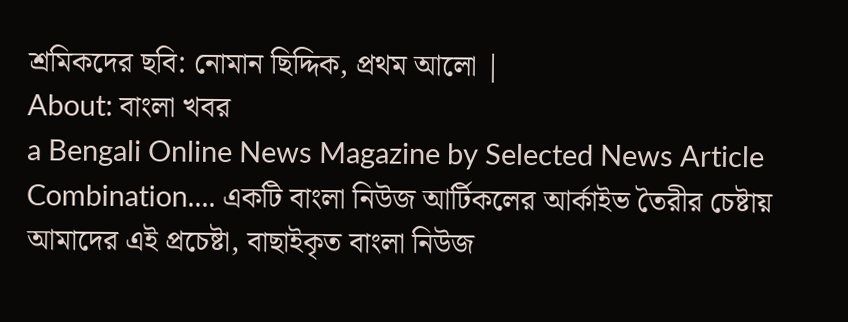শ্রমিকদের ছবি: নোমান ছিদ্দিক, প্রথম আলো |
About: বাংলা খবর
a Bengali Online News Magazine by Selected News Article Combination.... একটি বাংলা নিউজ আর্টিকলের আর্কাইভ তৈরীর চেষ্টায় আমাদের এই প্রচেষ্টা, বাছাইকৃত বাংলা নিউজ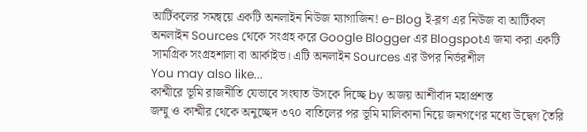আর্টিকলের সমন্বয়ে একটি অনলাইন নিউজ ম্যাগাজিন! e-Blog ই-ব্লগ এর নিউজ বা আর্টিকল অনলাইন Sources থেকে সংগ্রহ করে Google Blogger এর Blogspotএ জমা করা একটি সামগ্রিক সংগ্রহশালা বা আর্কাইভ। এটি অনলাইন Sources এর উপর নির্ভরশীল
You may also like...
কাশ্মীরে ভূমি রাজনীতি যেভাবে সংঘাত উসকে দিচ্ছে by অজয় আশীর্বাদ মহাপ্রশস্ত
জম্মু ও কাশ্মীর থেকে অনুচ্ছেদ ৩৭০ বাতিলের পর ভূমি মালিকানা নিয়ে জনগণের মধ্যে উদ্বেগ তৈরি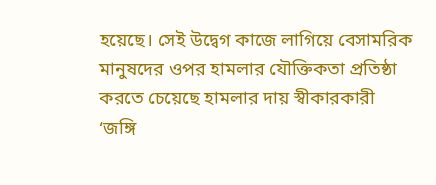হয়েছে। সেই উদ্বেগ কাজে লাগিয়ে বেসামরিক মানুষদের ওপর হামলার যৌক্তিকতা প্রতিষ্ঠা করতে চেয়েছে হামলার দায় স্বীকারকারী ‘জঙ্গি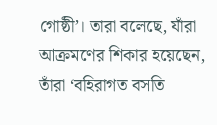গোষ্ঠী’। তারা বলেছে, যাঁরা আক্রমণের শিকার হয়েছেন, তাঁরা ‘বহিরাগত বসতি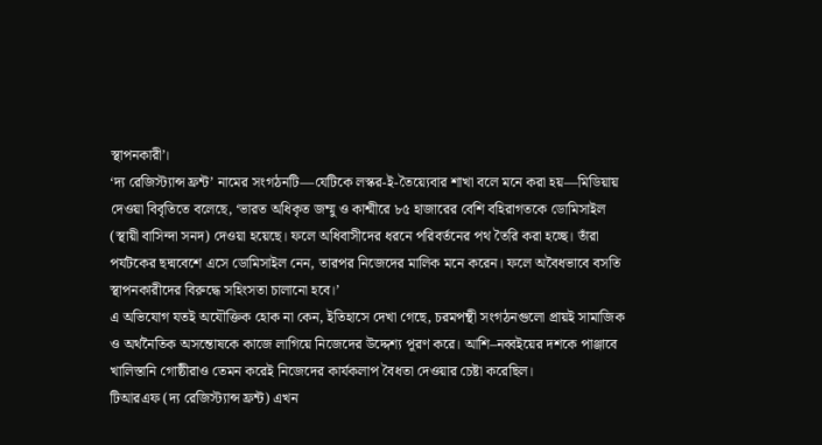স্থাপনকারী’।
‘দ্য রেজিস্ট্যান্স ফ্রন্ট’ নামের সংগঠনটি—যেটিকে লস্কর-ই-তৈয়্যেবার শাখা বলে মনে করা হয়—মিডিয়ায় দেওয়া বিবৃতিতে বলেছে, ‘ভারত অধিকৃত জম্মু ও কাশ্মীরে ৮৫ হাজারের বেশি বহিরাগতকে ডোমিসাইল (স্থায়ী বাসিন্দা সনদ) দেওয়া হয়েছে। ফলে অধিবাসীদের ধরনে পরিবর্তনের পথ তৈরি করা হচ্ছে। তাঁরা পর্যটকের ছদ্মবেশে এসে ডোমিসাইল নেন, তারপর নিজেদের মালিক মনে করেন। ফলে অবৈধভাবে বসতি স্থাপনকারীদের বিরুদ্ধে সহিংসতা চালানো হবে।’
এ অভিযোগ যতই অযৌক্তিক হোক না কেন, ইতিহাসে দেখা গেছে, চরমপন্থী সংগঠনগুলো প্রায়ই সামাজিক ও অর্থনৈতিক অসন্তোষকে কাজে লাগিয়ে নিজেদের উদ্দেশ্য পূরণ করে। আশি–নব্বইয়ের দশকে পাঞ্জাবে খালিস্তানি গোষ্ঠীরাও তেমন করেই নিজেদের কার্যকলাপ বৈধতা দেওয়ার চেষ্টা করেছিল।
টিআরএফ (দ্য রেজিস্ট্যান্স ফ্রন্ট) এখন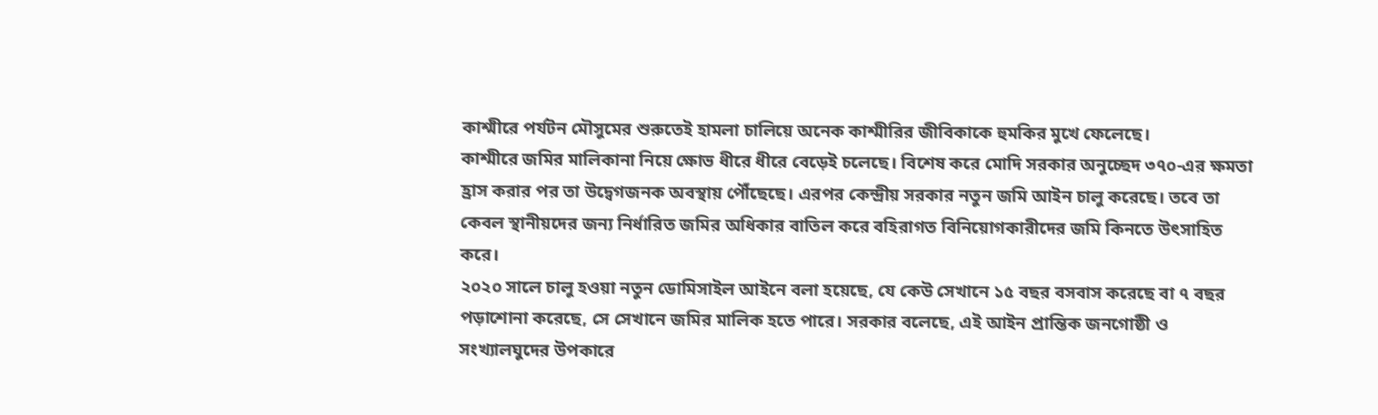কাশ্মীরে পর্যটন মৌসুমের শুরুতেই হামলা চালিয়ে অনেক কাশ্মীরির জীবিকাকে হুমকির মুখে ফেলেছে।
কাশ্মীরে জমির মালিকানা নিয়ে ক্ষোভ ধীরে ধীরে বেড়েই চলেছে। বিশেষ করে মোদি সরকার অনুচ্ছেদ ৩৭০-এর ক্ষমতা হ্রাস করার পর তা উদ্বেগজনক অবস্থায় পৌঁছেছে। এরপর কেন্দ্রীয় সরকার নতুন জমি আইন চালু করেছে। তবে তা কেবল স্থানীয়দের জন্য নির্ধারিত জমির অধিকার বাতিল করে বহিরাগত বিনিয়োগকারীদের জমি কিনতে উৎসাহিত করে।
২০২০ সালে চালু হওয়া নতুন ডোমিসাইল আইনে বলা হয়েছে, যে কেউ সেখানে ১৫ বছর বসবাস করেছে বা ৭ বছর পড়াশোনা করেছে, সে সেখানে জমির মালিক হতে পারে। সরকার বলেছে, এই আইন প্রান্তিক জনগোষ্ঠী ও সংখ্যালঘুদের উপকারে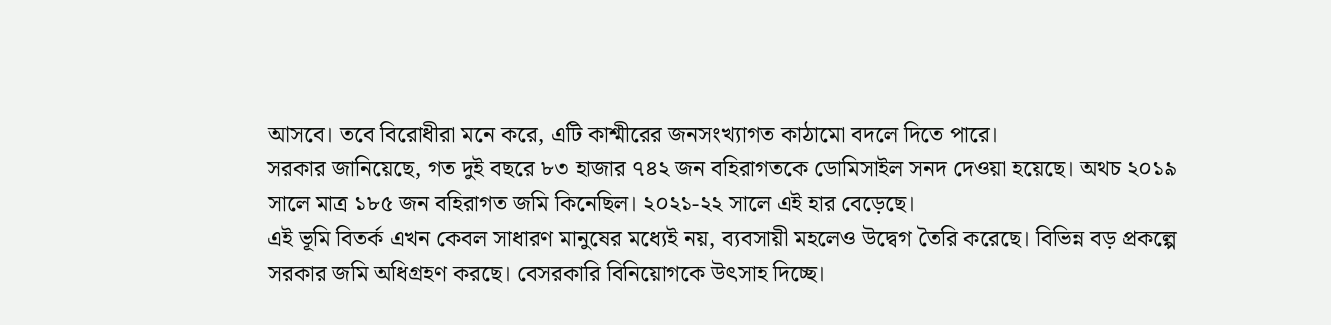আসবে। তবে বিরোধীরা মনে করে, এটি কাশ্মীরের জনসংখ্যাগত কাঠামো বদলে দিতে পারে।
সরকার জানিয়েছে, গত দুই বছরে ৮৩ হাজার ৭৪২ জন বহিরাগতকে ডোমিসাইল সনদ দেওয়া হয়েছে। অথচ ২০১৯ সালে মাত্র ১৮৫ জন বহিরাগত জমি কিনেছিল। ২০২১-২২ সালে এই হার বেড়েছে।
এই ভূমি বিতর্ক এখন কেবল সাধারণ মানুষের মধ্যেই নয়, ব্যবসায়ী মহলেও উদ্বেগ তৈরি করেছে। বিভিন্ন বড় প্রকল্পে সরকার জমি অধিগ্রহণ করছে। বেসরকারি বিনিয়োগকে উৎসাহ দিচ্ছে।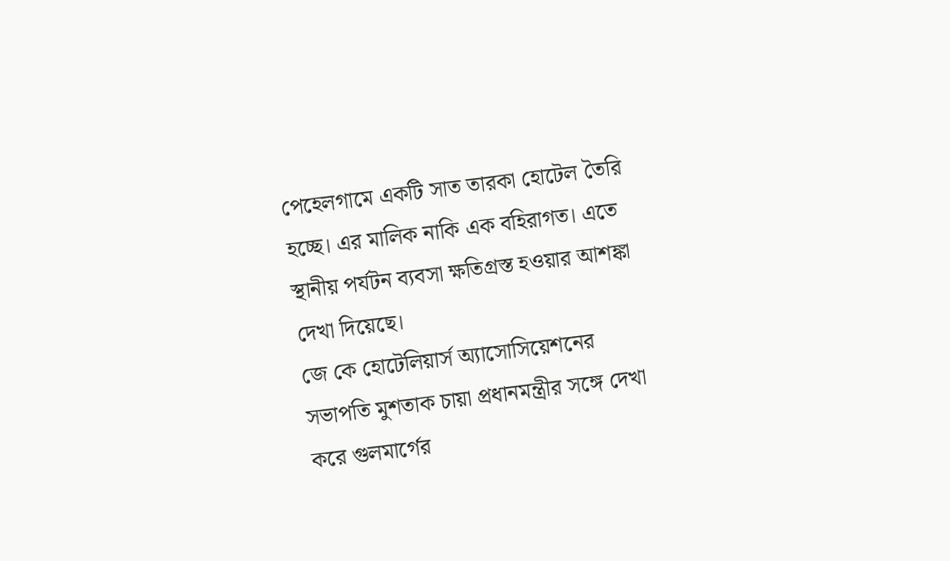পেহেলগামে একটি সাত তারকা হোটেল তৈরি হচ্ছে। এর মালিক নাকি এক বহিরাগত। এতে স্থানীয় পর্যটন ব্যবসা ক্ষতিগ্রস্ত হওয়ার আশঙ্কা দেখা দিয়েছে।
জে কে হোটেলিয়ার্স অ্যাসোসিয়েশনের সভাপতি মুশতাক চায়া প্রধানমন্ত্রীর সঙ্গে দেখা করে গুলমার্গের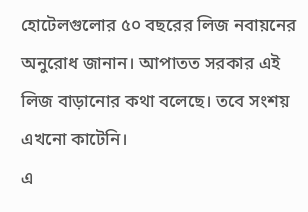হোটেলগুলোর ৫০ বছরের লিজ নবায়নের অনুরোধ জানান। আপাতত সরকার এই লিজ বাড়ানোর কথা বলেছে। তবে সংশয় এখনো কাটেনি।
এ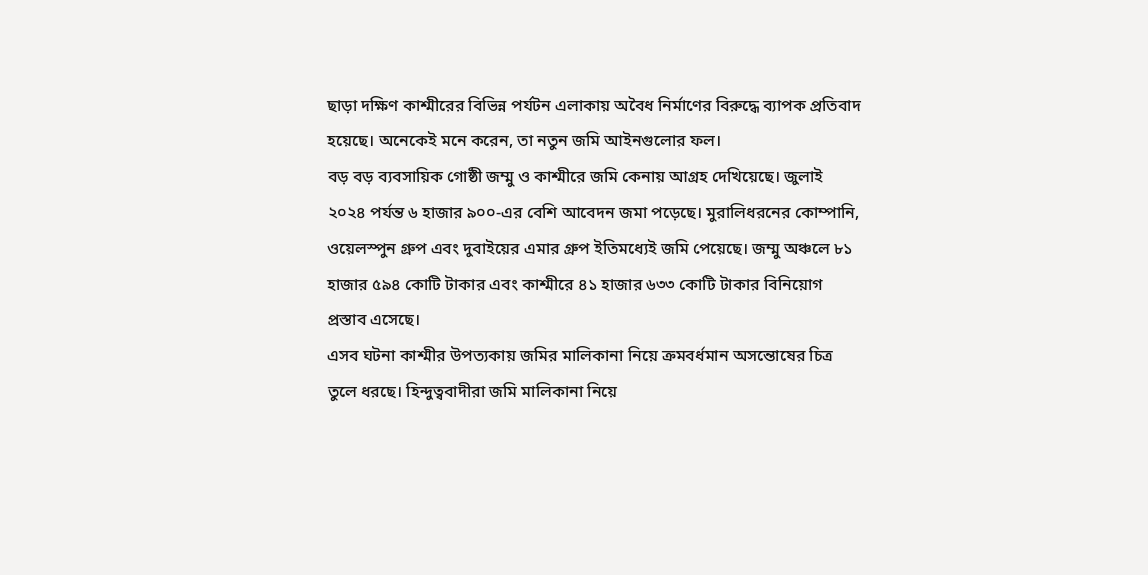ছাড়া দক্ষিণ কাশ্মীরের বিভিন্ন পর্যটন এলাকায় অবৈধ নির্মাণের বিরুদ্ধে ব্যাপক প্রতিবাদ হয়েছে। অনেকেই মনে করেন, তা নতুন জমি আইনগুলোর ফল।
বড় বড় ব্যবসায়িক গোষ্ঠী জম্মু ও কাশ্মীরে জমি কেনায় আগ্রহ দেখিয়েছে। জুলাই ২০২৪ পর্যন্ত ৬ হাজার ৯০০-এর বেশি আবেদন জমা পড়েছে। মুরালিধরনের কোম্পানি, ওয়েলস্পুন গ্রুপ এবং দুবাইয়ের এমার গ্রুপ ইতিমধ্যেই জমি পেয়েছে। জম্মু অঞ্চলে ৮১ হাজার ৫৯৪ কোটি টাকার এবং কাশ্মীরে ৪১ হাজার ৬৩৩ কোটি টাকার বিনিয়োগ প্রস্তাব এসেছে।
এসব ঘটনা কাশ্মীর উপত্যকায় জমির মালিকানা নিয়ে ক্রমবর্ধমান অসন্তোষের চিত্র তুলে ধরছে। হিন্দুত্ববাদীরা জমি মালিকানা নিয়ে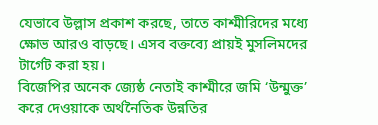যেভাবে উল্লাস প্রকাশ করছে, তাতে কাশ্মীরিদের মধ্যে ক্ষোভ আরও বাড়ছে। এসব বক্তব্যে প্রায়ই মুসলিমদের টার্গেট করা হয়।
বিজেপির অনেক জ্যেষ্ঠ নেতাই কাশ্মীরে জমি ‘উন্মুক্ত’ করে দেওয়াকে অর্থনৈতিক উন্নতির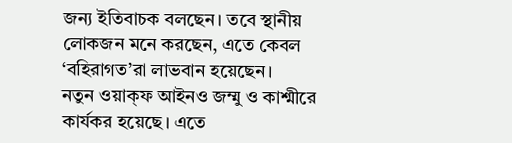জন্য ইতিবাচক বলছেন। তবে স্থানীয় লোকজন মনে করছেন, এতে কেবল ‘বহিরাগত’রা লাভবান হয়েছেন।
নতুন ওয়াক্ফ আইনও জম্মু ও কাশ্মীরে কার্যকর হয়েছে। এতে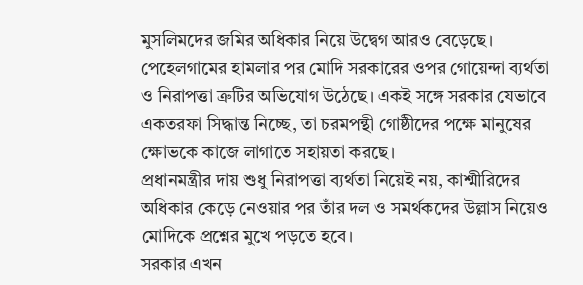মুসলিমদের জমির অধিকার নিয়ে উদ্বেগ আরও বেড়েছে।
পেহেলগামের হামলার পর মোদি সরকারের ওপর গোয়েন্দা ব্যর্থতা ও নিরাপত্তা ত্রুটির অভিযোগ উঠেছে। একই সঙ্গে সরকার যেভাবে একতরফা সিদ্ধান্ত নিচ্ছে, তা চরমপন্থী গোষ্ঠীদের পক্ষে মানুষের ক্ষোভকে কাজে লাগাতে সহায়তা করছে।
প্রধানমন্ত্রীর দায় শুধু নিরাপত্তা ব্যর্থতা নিয়েই নয়, কাশ্মীরিদের অধিকার কেড়ে নেওয়ার পর তাঁর দল ও সমর্থকদের উল্লাস নিয়েও মোদিকে প্রশ্নের মুখে পড়তে হবে।
সরকার এখন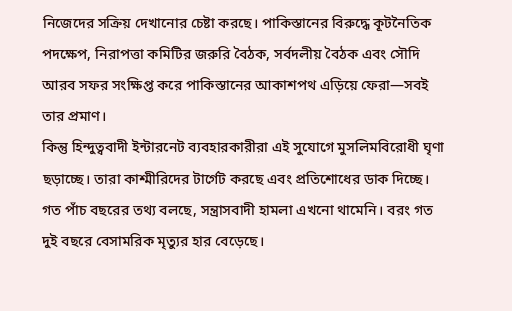নিজেদের সক্রিয় দেখানোর চেষ্টা করছে। পাকিস্তানের বিরুদ্ধে কূটনৈতিক পদক্ষেপ, নিরাপত্তা কমিটির জরুরি বৈঠক, সর্বদলীয় বৈঠক এবং সৌদি আরব সফর সংক্ষিপ্ত করে পাকিস্তানের আকাশপথ এড়িয়ে ফেরা—সবই তার প্রমাণ।
কিন্তু হিন্দুত্ববাদী ইন্টারনেট ব্যবহারকারীরা এই সুযোগে মুসলিমবিরোধী ঘৃণা ছড়াচ্ছে। তারা কাশ্মীরিদের টার্গেট করছে এবং প্রতিশোধের ডাক দিচ্ছে।
গত পাঁচ বছরের তথ্য বলছে, সন্ত্রাসবাদী হামলা এখনো থামেনি। বরং গত দুই বছরে বেসামরিক মৃত্যুর হার বেড়েছে।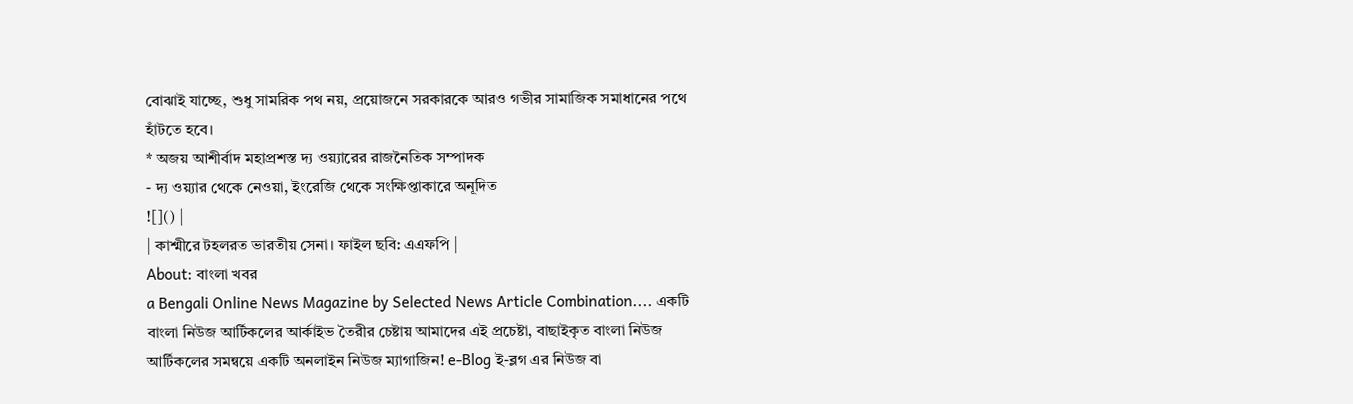বোঝাই যাচ্ছে, শুধু সামরিক পথ নয়, প্রয়োজনে সরকারকে আরও গভীর সামাজিক সমাধানের পথে হাঁটতে হবে।
* অজয় আশীর্বাদ মহাপ্রশস্ত দ্য ওয়্যারের রাজনৈতিক সম্পাদক
- দ্য ওয়্যার থেকে নেওয়া, ইংরেজি থেকে সংক্ষিপ্তাকারে অনূদিত
![]() |
| কাশ্মীরে টহলরত ভারতীয় সেনা। ফাইল ছবি: এএফপি |
About: বাংলা খবর
a Bengali Online News Magazine by Selected News Article Combination.... একটি বাংলা নিউজ আর্টিকলের আর্কাইভ তৈরীর চেষ্টায় আমাদের এই প্রচেষ্টা, বাছাইকৃত বাংলা নিউজ আর্টিকলের সমন্বয়ে একটি অনলাইন নিউজ ম্যাগাজিন! e-Blog ই-ব্লগ এর নিউজ বা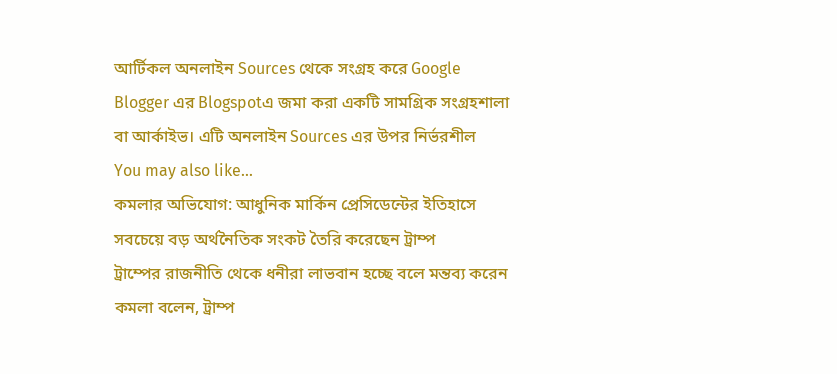আর্টিকল অনলাইন Sources থেকে সংগ্রহ করে Google Blogger এর Blogspotএ জমা করা একটি সামগ্রিক সংগ্রহশালা বা আর্কাইভ। এটি অনলাইন Sources এর উপর নির্ভরশীল
You may also like...
কমলার অভিযোগ: আধুনিক মার্কিন প্রেসিডেন্টের ইতিহাসে সবচেয়ে বড় অর্থনৈতিক সংকট তৈরি করেছেন ট্রাম্প
ট্রাম্পের রাজনীতি থেকে ধনীরা লাভবান হচ্ছে বলে মন্তব্য করেন কমলা বলেন, ট্রাম্প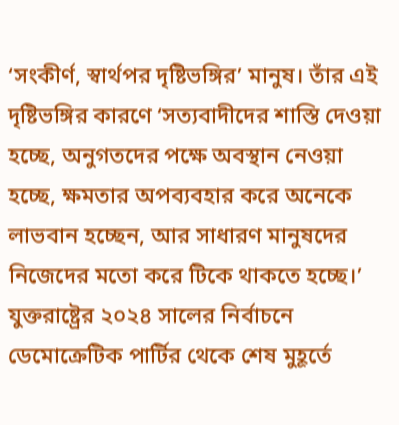‘সংকীর্ণ, স্বার্থপর দৃষ্টিভঙ্গির’ মানুষ। তাঁর এই দৃষ্টিভঙ্গির কারণে ‘সত্যবাদীদের শাস্তি দেওয়া হচ্ছে, অনুগতদের পক্ষে অবস্থান নেওয়া হচ্ছে, ক্ষমতার অপব্যবহার করে অনেকে লাভবান হচ্ছেন, আর সাধারণ মানুষদের নিজেদের মতো করে টিকে থাকতে হচ্ছে।’
যুক্তরাষ্ট্রের ২০২৪ সালের নির্বাচনে ডেমোক্রেটিক পার্টির থেকে শেষ মুহূর্তে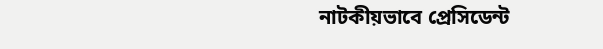নাটকীয়ভাবে প্রেসিডেন্ট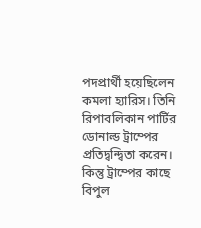পদপ্রার্থী হয়েছিলেন কমলা হ্যারিস। তিনি রিপাবলিকান পার্টির ডোনাল্ড ট্রাম্পের প্রতিদ্বন্দ্বিতা করেন। কিন্তু ট্রাম্পের কাছে বিপুল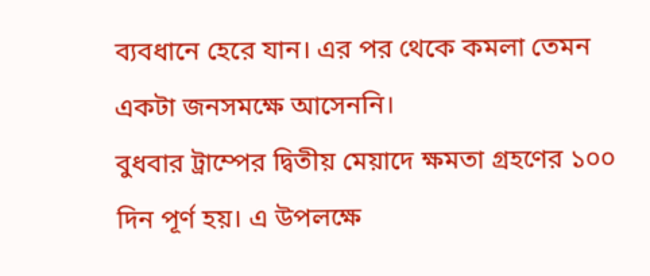ব্যবধানে হেরে যান। এর পর থেকে কমলা তেমন একটা জনসমক্ষে আসেননি।
বুধবার ট্রাম্পের দ্বিতীয় মেয়াদে ক্ষমতা গ্রহণের ১০০ দিন পূর্ণ হয়। এ উপলক্ষে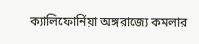ক্যালিফোর্নিয়া অঙ্গরাজ্যে কমলার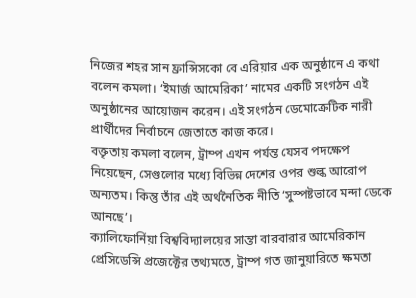নিজের শহর সান ফ্রান্সিসকো বে এরিয়ার এক অনুষ্ঠানে এ কথা বলেন কমলা। ‘ইমার্জ আমেরিকা’ নামের একটি সংগঠন এই অনুষ্ঠানের আয়োজন করেন। এই সংগঠন ডেমোক্রেটিক নারী প্রার্থীদের নির্বাচনে জেতাতে কাজ করে।
বক্তৃতায় কমলা বলেন, ট্রাম্প এখন পর্যন্ত যেসব পদক্ষেপ নিয়েছেন, সেগুলোর মধ্যে বিভিন্ন দেশের ওপর শুল্ক আরোপ অন্যতম। কিন্তু তাঁর এই অর্থনৈতিক নীতি ‘সুস্পষ্টভাবে মন্দা ডেকে আনছে’।
ক্যালিফোর্নিয়া বিশ্ববিদ্যালয়ের সান্তা বারবারার আমেরিকান প্রেসিডেন্সি প্রজেক্টের তথ্যমতে, ট্রাম্প গত জানুয়ারিতে ক্ষমতা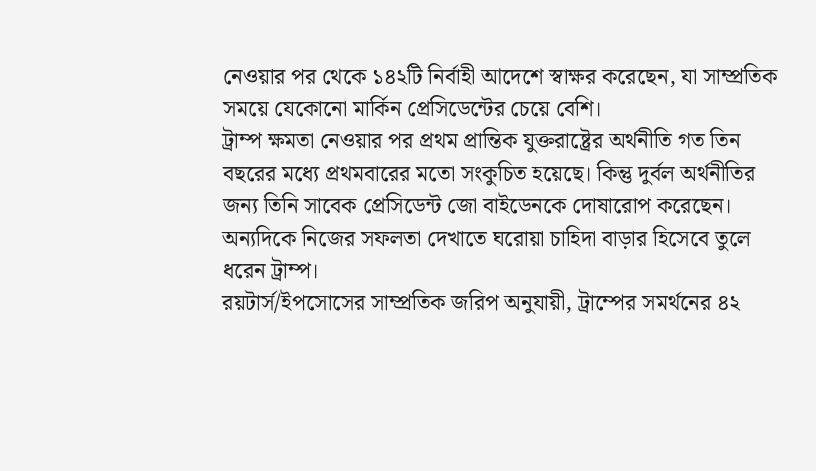নেওয়ার পর থেকে ১৪২টি নির্বাহী আদেশে স্বাক্ষর করেছেন, যা সাম্প্রতিক সময়ে যেকোনো মার্কিন প্রেসিডেন্টের চেয়ে বেশি।
ট্রাম্প ক্ষমতা নেওয়ার পর প্রথম প্রান্তিক যুক্তরাষ্ট্রের অর্থনীতি গত তিন বছরের মধ্যে প্রথমবারের মতো সংকুচিত হয়েছে। কিন্তু দুর্বল অর্থনীতির জন্য তিনি সাবেক প্রেসিডেন্ট জো বাইডেনকে দোষারোপ করেছেন। অন্যদিকে নিজের সফলতা দেখাতে ঘরোয়া চাহিদা বাড়ার হিসেবে তুলে ধরেন ট্রাম্প।
রয়টার্স/ইপসোসের সাম্প্রতিক জরিপ অনুযায়ী, ট্রাম্পের সমর্থনের ৪২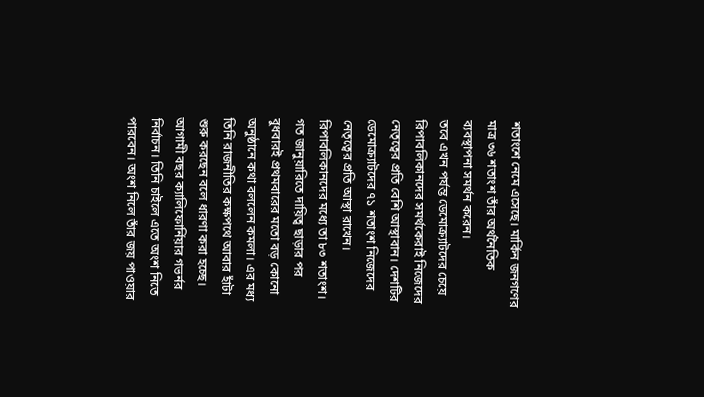শতাংশে নেমে এসেছে। মার্কিন জনগণের মাত্র ৩৬ শতাংশ তাঁর অর্থনৈতিক ব্যবস্থাপনা সমর্থন করেন।
তবে এখন পর্যন্ত ডেমোক্র্যাটদের চেয়ে রিপাবলিকানদের সমর্থকেরাই নিজেদের নেতৃত্বের প্রতি বেশি আস্থাবান। দেশটির ডেমোক্র্যাটদের ৭১ শতাংশ নিজেদের নেতৃত্বের প্রতি আস্থা রাখেন। রিপাবলিকানদের মধ্যে তা ৮৩ শতাংশ।
গত জানুয়ারিতে দায়িত্ব ছাড়ার পর বুধবারই প্রথমবারের মতো বড় কোনো অনুষ্ঠানে কথা বললেন কমলা। এর মধ্য তিনি রাজনীতির কক্ষপথে আবার হাঁটা শুরু করছেন বলে ধারণা করা হচ্ছে। আগামী বছর ক্যালিফোর্নিয়ার গভর্নর নির্বাচন। তিনি চাইলে এতে অংশ নিতে পারবেন। অংশ নিলে তাঁর জয় পাওয়ার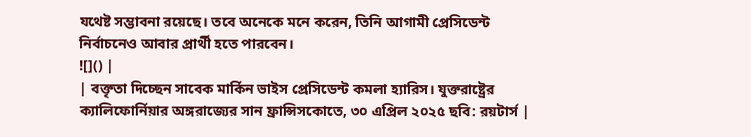যথেষ্ট সম্ভাবনা রয়েছে। তবে অনেকে মনে করেন, তিনি আগামী প্রেসিডেন্ট নির্বাচনেও আবার প্রার্থী হতে পারবেন।
![]() |
| বক্তৃতা দিচ্ছেন সাবেক মার্কিন ভাইস প্রেসিডেন্ট কমলা হ্যারিস। যুক্তরাষ্ট্রের ক্যালিফোর্নিয়ার অঙ্গরাজ্যের সান ফ্রান্সিসকোতে, ৩০ এপ্রিল ২০২৫ ছবি: রয়টার্স |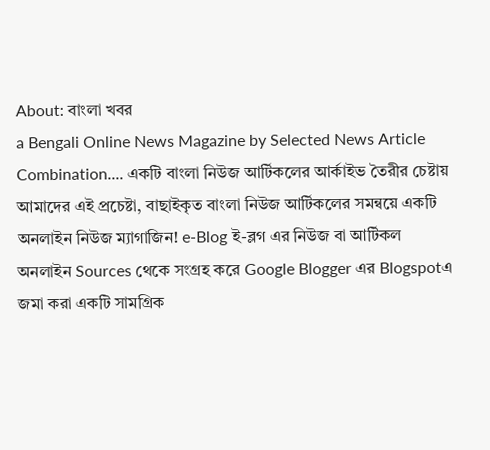About: বাংলা খবর
a Bengali Online News Magazine by Selected News Article Combination.... একটি বাংলা নিউজ আর্টিকলের আর্কাইভ তৈরীর চেষ্টায় আমাদের এই প্রচেষ্টা, বাছাইকৃত বাংলা নিউজ আর্টিকলের সমন্বয়ে একটি অনলাইন নিউজ ম্যাগাজিন! e-Blog ই-ব্লগ এর নিউজ বা আর্টিকল অনলাইন Sources থেকে সংগ্রহ করে Google Blogger এর Blogspotএ জমা করা একটি সামগ্রিক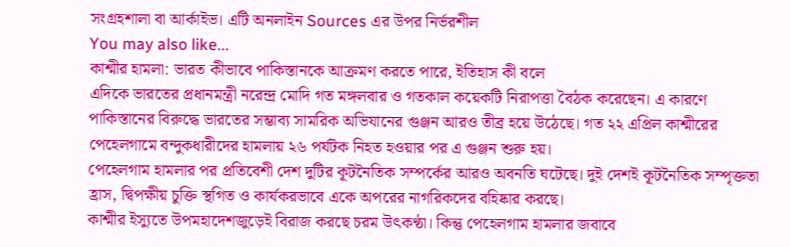সংগ্রহশালা বা আর্কাইভ। এটি অনলাইন Sources এর উপর নির্ভরশীল
You may also like...
কাশ্মীর হামলা: ভারত কীভাবে পাকিস্তানকে আক্রমণ করতে পারে, ইতিহাস কী বলে
এদিকে ভারতের প্রধানমন্ত্রী নরেন্দ্র মোদি গত মঙ্গলবার ও গতকাল কয়েকটি নিরাপত্তা বৈঠক করেছেন। এ কারণে পাকিস্তানের বিরুদ্ধে ভারতের সম্ভাব্য সামরিক অভিযানের গুঞ্জন আরও তীব্র হয়ে উঠেছে। গত ২২ এপ্রিল কাশ্মীরের পেহেলগামে বন্দুকধারীদের হামলায় ২৬ পর্যটক নিহত হওয়ার পর এ গুঞ্জন শুরু হয়।
পেহেলগাম হামলার পর প্রতিবেশী দেশ দুটির কূটনৈতিক সম্পর্কের আরও অবনতি ঘটেছে। দুই দেশই কূটনৈতিক সম্পৃক্ততা হ্রাস, দ্বিপক্ষীয় চুক্তি স্থগিত ও কার্যকরভাবে একে অপরের নাগরিকদের বহিষ্কার করছে।
কাশ্মীর ইস্যুতে উপমহাদেশজুড়েই বিরাজ করছে চরম উৎকণ্ঠা। কিন্তু পেহেলগাম হামলার জবাবে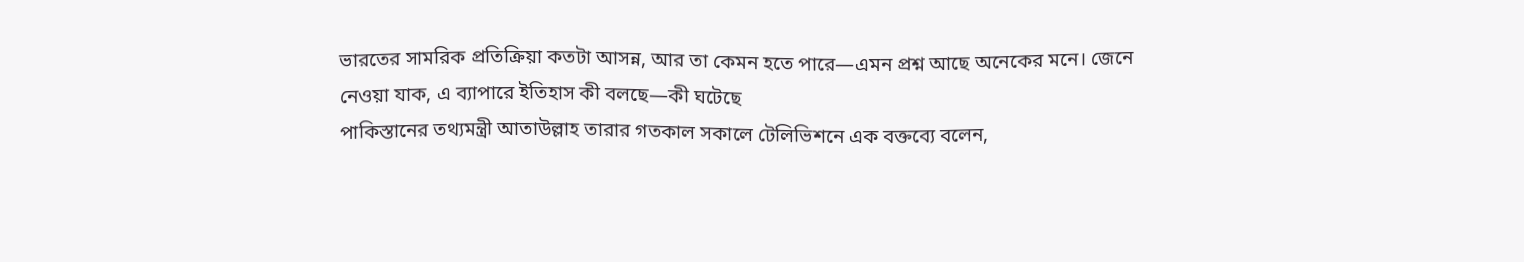ভারতের সামরিক প্রতিক্রিয়া কতটা আসন্ন, আর তা কেমন হতে পারে—এমন প্রশ্ন আছে অনেকের মনে। জেনে নেওয়া যাক, এ ব্যাপারে ইতিহাস কী বলছে—কী ঘটেছে
পাকিস্তানের তথ্যমন্ত্রী আতাউল্লাহ তারার গতকাল সকালে টেলিভিশনে এক বক্তব্যে বলেন,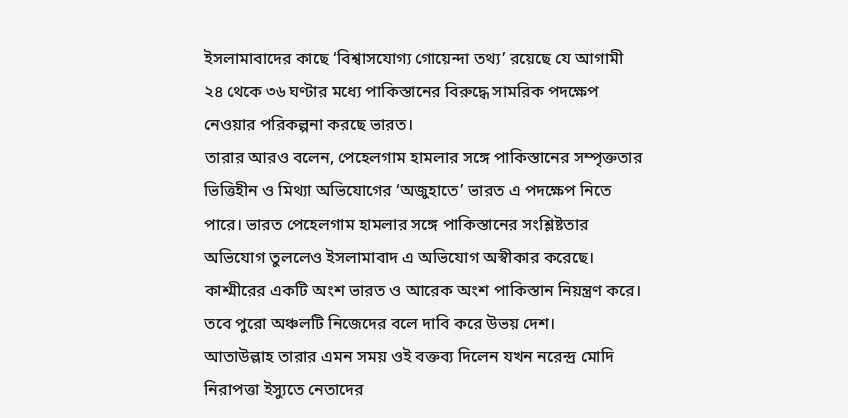ইসলামাবাদের কাছে ‘বিশ্বাসযোগ্য গোয়েন্দা তথ্য’ রয়েছে যে আগামী ২৪ থেকে ৩৬ ঘণ্টার মধ্যে পাকিস্তানের বিরুদ্ধে সামরিক পদক্ষেপ নেওয়ার পরিকল্পনা করছে ভারত।
তারার আরও বলেন, পেহেলগাম হামলার সঙ্গে পাকিস্তানের সম্পৃক্ততার ভিত্তিহীন ও মিথ্যা অভিযোগের ‘অজুহাতে’ ভারত এ পদক্ষেপ নিতে পারে। ভারত পেহেলগাম হামলার সঙ্গে পাকিস্তানের সংশ্লিষ্টতার অভিযোগ তুললেও ইসলামাবাদ এ অভিযোগ অস্বীকার করেছে।
কাশ্মীরের একটি অংশ ভারত ও আরেক অংশ পাকিস্তান নিয়ন্ত্রণ করে। তবে পুরো অঞ্চলটি নিজেদের বলে দাবি করে উভয় দেশ।
আতাউল্লাহ তারার এমন সময় ওই বক্তব্য দিলেন যখন নরেন্দ্র মোদি নিরাপত্তা ইস্যুতে নেতাদের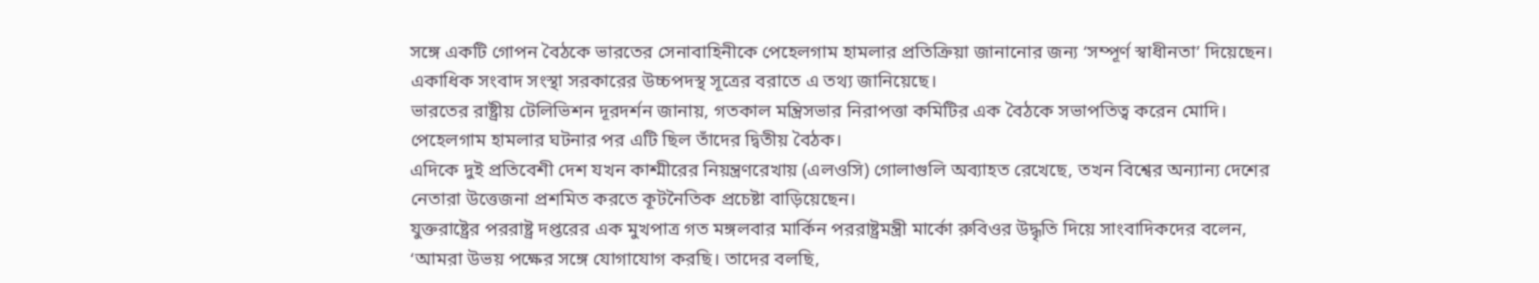সঙ্গে একটি গোপন বৈঠকে ভারতের সেনাবাহিনীকে পেহেলগাম হামলার প্রতিক্রিয়া জানানোর জন্য ‘সম্পূর্ণ স্বাধীনতা’ দিয়েছেন। একাধিক সংবাদ সংস্থা সরকারের উচ্চপদস্থ সূত্রের বরাতে এ তথ্য জানিয়েছে।
ভারতের রাষ্ট্রীয় টেলিভিশন দূরদর্শন জানায়, গতকাল মন্ত্রিসভার নিরাপত্তা কমিটির এক বৈঠকে সভাপতিত্ব করেন মোদি। পেহেলগাম হামলার ঘটনার পর এটি ছিল তাঁদের দ্বিতীয় বৈঠক।
এদিকে দুই প্রতিবেশী দেশ যখন কাশ্মীরের নিয়ন্ত্রণরেখায় (এলওসি) গোলাগুলি অব্যাহত রেখেছে, তখন বিশ্বের অন্যান্য দেশের নেতারা উত্তেজনা প্রশমিত করতে কূটনৈতিক প্রচেষ্টা বাড়িয়েছেন।
যুক্তরাষ্ট্রের পররাষ্ট্র দপ্তরের এক মুখপাত্র গত মঙ্গলবার মার্কিন পররাষ্ট্রমন্ত্রী মার্কো রুবিওর উদ্ধৃতি দিয়ে সাংবাদিকদের বলেন, ‘আমরা উভয় পক্ষের সঙ্গে যোগাযোগ করছি। তাদের বলছি,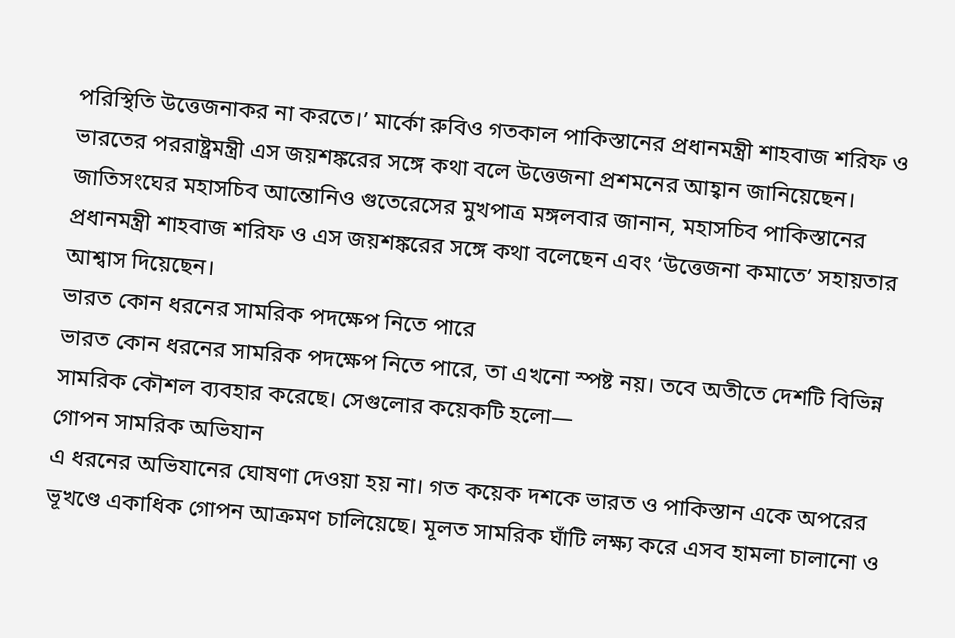পরিস্থিতি উত্তেজনাকর না করতে।’ মার্কো রুবিও গতকাল পাকিস্তানের প্রধানমন্ত্রী শাহবাজ শরিফ ও ভারতের পররাষ্ট্রমন্ত্রী এস জয়শঙ্করের সঙ্গে কথা বলে উত্তেজনা প্রশমনের আহ্বান জানিয়েছেন।
জাতিসংঘের মহাসচিব আন্তোনিও গুতেরেসের মুখপাত্র মঙ্গলবার জানান, মহাসচিব পাকিস্তানের প্রধানমন্ত্রী শাহবাজ শরিফ ও এস জয়শঙ্করের সঙ্গে কথা বলেছেন এবং ‘উত্তেজনা কমাতে’ সহায়তার আশ্বাস দিয়েছেন।
ভারত কোন ধরনের সামরিক পদক্ষেপ নিতে পারে
ভারত কোন ধরনের সামরিক পদক্ষেপ নিতে পারে, তা এখনো স্পষ্ট নয়। তবে অতীতে দেশটি বিভিন্ন সামরিক কৌশল ব্যবহার করেছে। সেগুলোর কয়েকটি হলো—
গোপন সামরিক অভিযান
এ ধরনের অভিযানের ঘোষণা দেওয়া হয় না। গত কয়েক দশকে ভারত ও পাকিস্তান একে অপরের ভূখণ্ডে একাধিক গোপন আক্রমণ চালিয়েছে। মূলত সামরিক ঘাঁটি লক্ষ্য করে এসব হামলা চালানো ও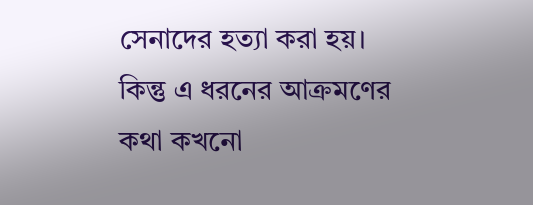সেনাদের হত্যা করা হয়।
কিন্তু এ ধরনের আক্রমণের কথা কখনো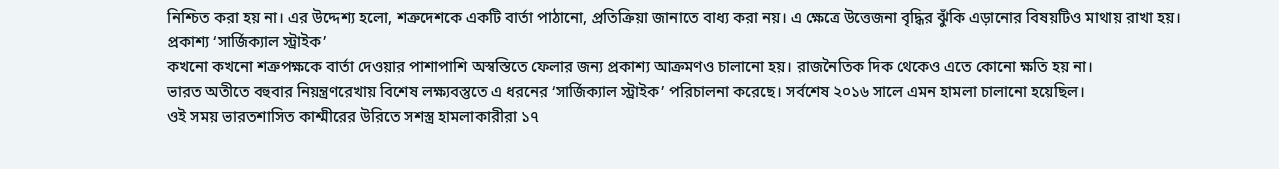নিশ্চিত করা হয় না। এর উদ্দেশ্য হলো, শত্রুদেশকে একটি বার্তা পাঠানো, প্রতিক্রিয়া জানাতে বাধ্য করা নয়। এ ক্ষেত্রে উত্তেজনা বৃদ্ধির ঝুঁকি এড়ানোর বিষয়টিও মাথায় রাখা হয়।
প্রকাশ্য ‘সার্জিক্যাল স্ট্রাইক’
কখনো কখনো শত্রুপক্ষকে বার্তা দেওয়ার পাশাপাশি অস্বস্তিতে ফেলার জন্য প্রকাশ্য আক্রমণও চালানো হয়। রাজনৈতিক দিক থেকেও এতে কোনো ক্ষতি হয় না।
ভারত অতীতে বহুবার নিয়ন্ত্রণরেখায় বিশেষ লক্ষ্যবস্তুতে এ ধরনের ‘সার্জিক্যাল স্ট্রাইক’ পরিচালনা করেছে। সর্বশেষ ২০১৬ সালে এমন হামলা চালানো হয়েছিল।
ওই সময় ভারতশাসিত কাশ্মীরের উরিতে সশস্ত্র হামলাকারীরা ১৭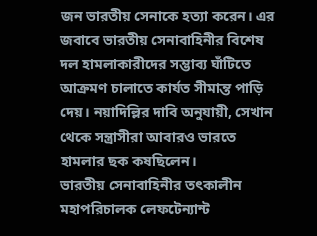জন ভারতীয় সেনাকে হত্যা করেন। এর জবাবে ভারতীয় সেনাবাহিনীর বিশেষ দল হামলাকারীদের সম্ভাব্য ঘাঁটিতে আক্রমণ চালাতে কার্যত সীমান্ত পাড়ি দেয়। নয়াদিল্লির দাবি অনুযায়ী, সেখান থেকে সন্ত্রাসীরা আবারও ভারতে হামলার ছক কষছিলেন।
ভারতীয় সেনাবাহিনীর তৎকালীন মহাপরিচালক লেফটেন্যান্ট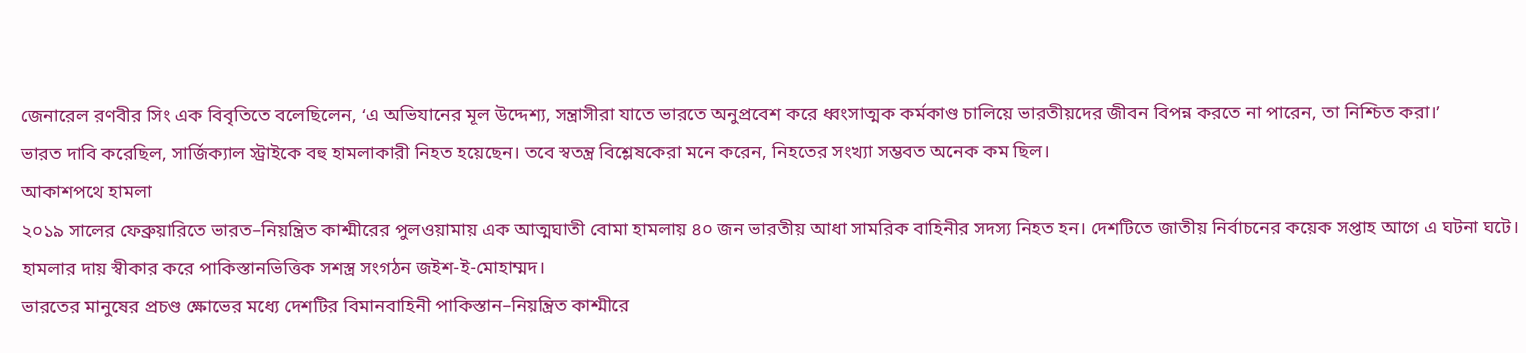জেনারেল রণবীর সিং এক বিবৃতিতে বলেছিলেন, ‘এ অভিযানের মূল উদ্দেশ্য, সন্ত্রাসীরা যাতে ভারতে অনুপ্রবেশ করে ধ্বংসাত্মক কর্মকাণ্ড চালিয়ে ভারতীয়দের জীবন বিপন্ন করতে না পারেন, তা নিশ্চিত করা।’
ভারত দাবি করেছিল, সার্জিক্যাল স্ট্রাইকে বহু হামলাকারী নিহত হয়েছেন। তবে স্বতন্ত্র বিশ্লেষকেরা মনে করেন, নিহতের সংখ্যা সম্ভবত অনেক কম ছিল।
আকাশপথে হামলা
২০১৯ সালের ফেব্রুয়ারিতে ভারত–নিয়ন্ত্রিত কাশ্মীরের পুলওয়ামায় এক আত্মঘাতী বোমা হামলায় ৪০ জন ভারতীয় আধা সামরিক বাহিনীর সদস্য নিহত হন। দেশটিতে জাতীয় নির্বাচনের কয়েক সপ্তাহ আগে এ ঘটনা ঘটে। হামলার দায় স্বীকার করে পাকিস্তানভিত্তিক সশস্ত্র সংগঠন জইশ-ই-মোহাম্মদ।
ভারতের মানুষের প্রচণ্ড ক্ষোভের মধ্যে দেশটির বিমানবাহিনী পাকিস্তান–নিয়ন্ত্রিত কাশ্মীরে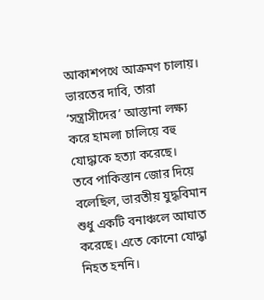আকাশপথে আক্রমণ চালায়। ভারতের দাবি, তারা ‘সন্ত্রাসীদের’ আস্তানা লক্ষ্য করে হামলা চালিয়ে বহু যোদ্ধাকে হত্যা করেছে।
তবে পাকিস্তান জোর দিয়ে বলেছিল, ভারতীয় যুদ্ধবিমান শুধু একটি বনাঞ্চলে আঘাত করেছে। এতে কোনো যোদ্ধা নিহত হননি।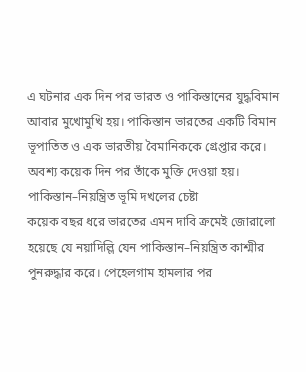এ ঘটনার এক দিন পর ভারত ও পাকিস্তানের যুদ্ধবিমান আবার মুখোমুখি হয়। পাকিস্তান ভারতের একটি বিমান ভূপাতিত ও এক ভারতীয় বৈমানিককে গ্রেপ্তার করে। অবশ্য কয়েক দিন পর তাঁকে মুক্তি দেওয়া হয়।
পাকিস্তান–নিয়ন্ত্রিত ভূমি দখলের চেষ্টা
কয়েক বছর ধরে ভারতের এমন দাবি ক্রমেই জোরালো হয়েছে যে নয়াদিল্লি যেন পাকিস্তান–নিয়ন্ত্রিত কাশ্মীর পুনরুদ্ধার করে। পেহেলগাম হামলার পর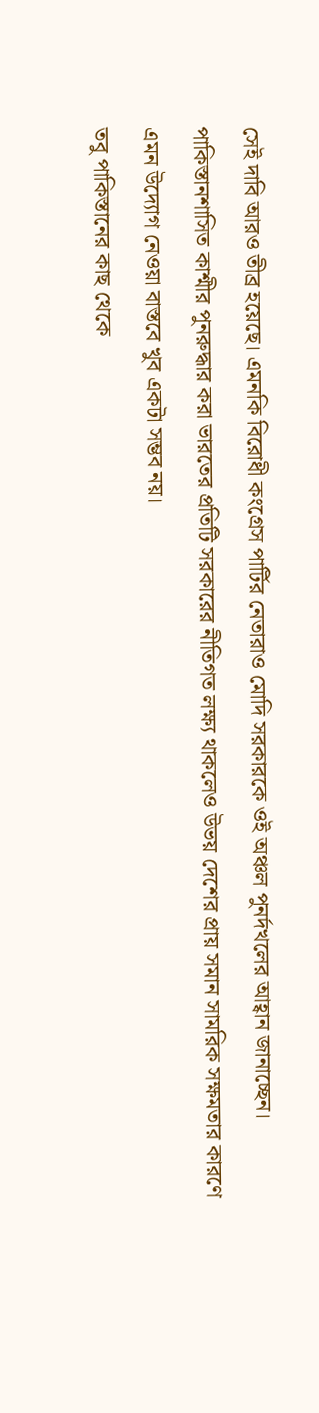সেই দাবি আরও তীব্র হয়েছে। এমনকি বিরোধী কংগ্রেস পার্টির নেতারাও মোদি সরকারকে ওই অঞ্চল পুনর্দখলের আহ্বান জানাচ্ছেন।
পাকিস্তানশাসিত কাশ্মীর পুনরুদ্ধার করা ভারতের প্রতিটি সরকারের নীতিগত লক্ষ্য থাকলেও উভয় দেশের প্রায় সমান সামরিক সক্ষমতার কারণে এমন উদ্যোগ নেওয়া বাস্তবে খুব একটা সম্ভব নয়।
তবু পাকিস্তানের কাছ থেকে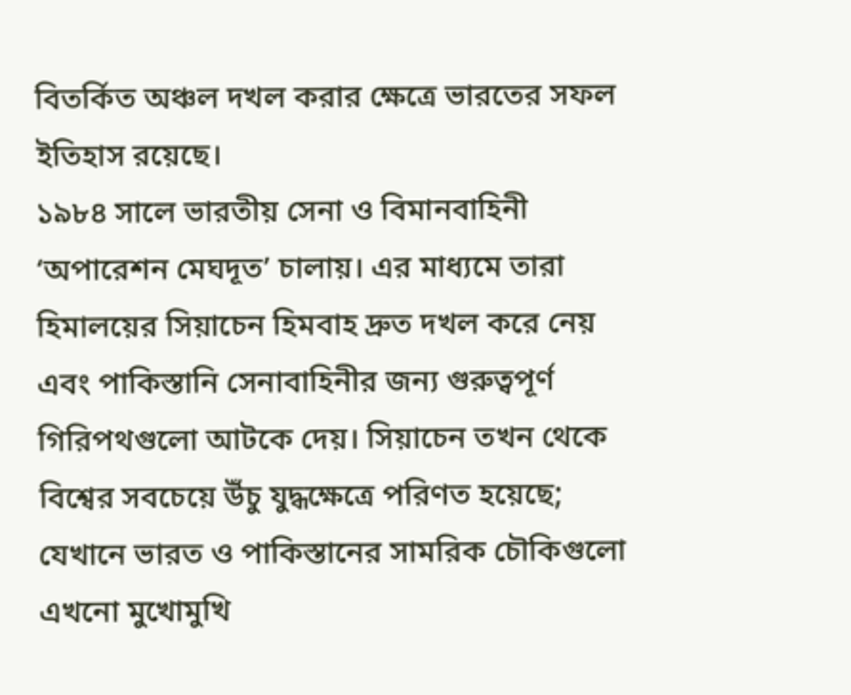বিতর্কিত অঞ্চল দখল করার ক্ষেত্রে ভারতের সফল ইতিহাস রয়েছে।
১৯৮৪ সালে ভারতীয় সেনা ও বিমানবাহিনী ‘অপারেশন মেঘদূত’ চালায়। এর মাধ্যমে তারা হিমালয়ের সিয়াচেন হিমবাহ দ্রুত দখল করে নেয় এবং পাকিস্তানি সেনাবাহিনীর জন্য গুরুত্বপূর্ণ গিরিপথগুলো আটকে দেয়। সিয়াচেন তখন থেকে বিশ্বের সবচেয়ে উঁচু যুদ্ধক্ষেত্রে পরিণত হয়েছে; যেখানে ভারত ও পাকিস্তানের সামরিক চৌকিগুলো এখনো মুখোমুখি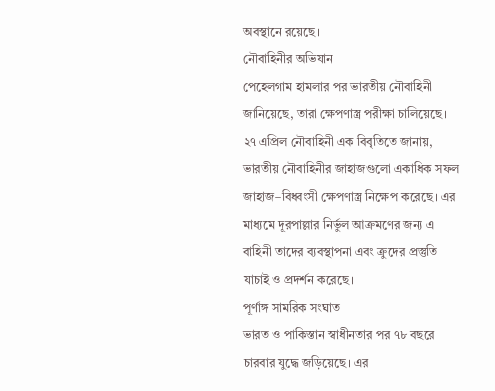অবস্থানে রয়েছে।
নৌবাহিনীর অভিযান
পেহেলগাম হামলার পর ভারতীয় নৌবাহিনী জানিয়েছে, তারা ক্ষেপণাস্ত্র পরীক্ষা চালিয়েছে।
২৭ এপ্রিল নৌবাহিনী এক বিবৃতিতে জানায়, ভারতীয় নৌবাহিনীর জাহাজগুলো একাধিক সফল জাহাজ–বিধ্বংসী ক্ষেপণাস্ত্র নিক্ষেপ করেছে। এর মাধ্যমে দূরপাল্লার নির্ভুল আক্রমণের জন্য এ বাহিনী তাদের ব্যবস্থাপনা এবং ক্রুদের প্রস্তুতি যাচাই ও প্রদর্শন করেছে।
পূর্ণাঙ্গ সামরিক সংঘাত
ভারত ও পাকিস্তান স্বাধীনতার পর ৭৮ বছরে চারবার যুদ্ধে জড়িয়েছে। এর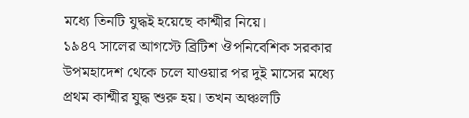মধ্যে তিনটি যুদ্ধই হয়েছে কাশ্মীর নিয়ে।
১৯৪৭ সালের আগস্টে ব্রিটিশ ঔপনিবেশিক সরকার উপমহাদেশ থেকে চলে যাওয়ার পর দুই মাসের মধ্যে প্রথম কাশ্মীর যুদ্ধ শুরু হয়। তখন অঞ্চলটি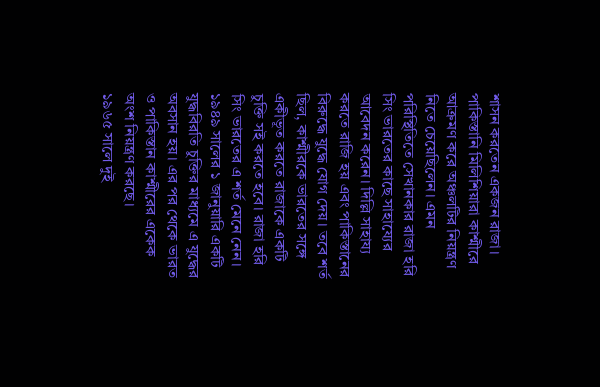শাসন করতেন একজন রাজা।
পাকিস্তানি মিলিশিয়ারা কাশ্মীরে আক্রমণ করে অঞ্চলটির নিয়ন্ত্রণ নিতে চেয়েছিলেন। এমন পরিস্থিতিতে সেখানকার রাজা হরি সিং ভারতের কাছে সাহায্যের আবেদন করেন। দিল্লি সাহায্য করতে রাজি হয় এবং পাকিস্তানের বিরুদ্ধে যুদ্ধে যোগ দেয়। তবে শর্ত ছিল, কাশ্মীরকে ভারতের সঙ্গে একীভূত করতে রাজাকে একটি চুক্তি সই করতে হবে। রাজা হরি সিং ভারতের এ শর্ত মেনে নেন।
১৯৪৯ সালের ১ জানুয়ারি একটি যুদ্ধবিরতি চুক্তির মাধ্যমে এ যুদ্ধের অবসান হয়। এর পর থেকে ভারত ও পাকিস্তান কাশ্মীরের একেক অংশ নিয়ন্ত্রণ করছে।
১৯৬৫ সালে দুই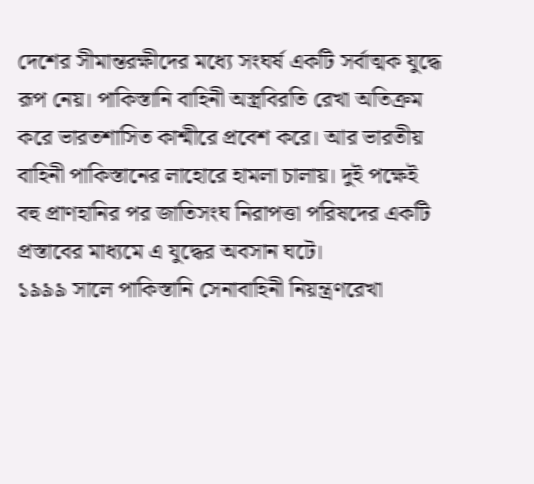দেশের সীমান্তরক্ষীদের মধ্যে সংঘর্ষ একটি সর্বাত্মক যুদ্ধে রূপ নেয়। পাকিস্তানি বাহিনী অস্ত্রবিরতি রেখা অতিক্রম করে ভারতশাসিত কাশ্মীরে প্রবেশ করে। আর ভারতীয় বাহিনী পাকিস্তানের লাহোরে হামলা চালায়। দুই পক্ষেই বহু প্রাণহানির পর জাতিসংঘ নিরাপত্তা পরিষদের একটি প্রস্তাবের মাধ্যমে এ যুদ্ধের অবসান ঘটে।
১৯৯৯ সালে পাকিস্তানি সেনাবাহিনী নিয়ন্ত্রণরেখা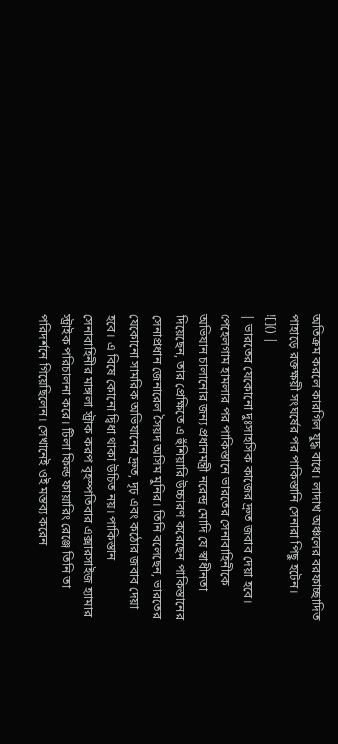অতিক্রম করলে কারগিল যুদ্ধ বাধে। লাদাখ অঞ্চলের বরফাচ্ছাদিত পাহাড়ে রক্তক্ষয়ী সংঘর্ষের পর পাকিস্তানি সেনারা পিছু হটেন।
![]() |
| ভারতের যেকোনো দুঃসাহসিক কাজের দ্রুত জবাব দেয়া হবে। পেহেলগাম হামলার পর পাকিস্তানে ভারতের সেনাবাহিনীকে অভিযান চালানোর জন্য প্রধানমন্ত্রী নরেন্দ্র মোদি যে স্বাধীনতা দিয়েছেন, তার প্রেক্ষিতে এ হুঁশিয়ারি উচ্চারণ করেছেন পাকিস্তানের সেনাপ্রধান জেনারেল সৈয়দ অসিম মুনির। তিনি বলেছেন, ভারতের যেকোনো সামরিক অভিযানের দ্রুত, দৃঢ় এবং কঠোর জবাব দেয়া হবে। এ বিষে কোনো দ্বিধা থাকা উচিত নয়। পাকিস্তান সেনাবাহিনীর মাঙ্গলা স্ট্রাক করপ বৃহস্পতিবার এক্সারসাইজ হ্যামার স্ট্রাইক পরিচালনা করে। টিলা ফিল্ড ফায়ারিং রেঞ্জে তিনি তা পরিদর্শনে গিয়েছিলেন। সেখানেই ওই মন্তব্য করেন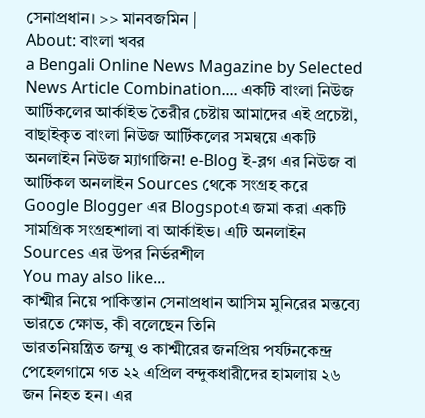সেনাপ্রধান। >> মানবজমিন |
About: বাংলা খবর
a Bengali Online News Magazine by Selected News Article Combination.... একটি বাংলা নিউজ আর্টিকলের আর্কাইভ তৈরীর চেষ্টায় আমাদের এই প্রচেষ্টা, বাছাইকৃত বাংলা নিউজ আর্টিকলের সমন্বয়ে একটি অনলাইন নিউজ ম্যাগাজিন! e-Blog ই-ব্লগ এর নিউজ বা আর্টিকল অনলাইন Sources থেকে সংগ্রহ করে Google Blogger এর Blogspotএ জমা করা একটি সামগ্রিক সংগ্রহশালা বা আর্কাইভ। এটি অনলাইন Sources এর উপর নির্ভরশীল
You may also like...
কাশ্মীর নিয়ে পাকিস্তান সেনাপ্রধান আসিম মুনিরের মন্তব্যে ভারতে ক্ষোভ, কী বলেছেন তিনি
ভারতনিয়ন্ত্রিত জম্মু ও কাশ্মীরের জনপ্রিয় পর্যটনকেন্দ্র পেহেলগামে গত ২২ এপ্রিল বন্দুকধারীদের হামলায় ২৬ জন নিহত হন। এর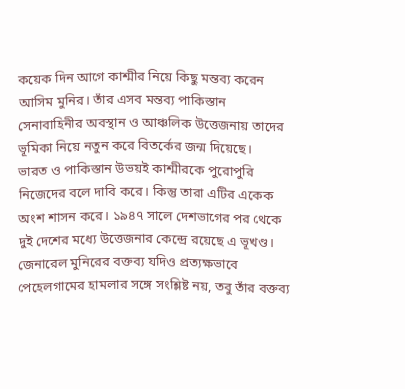কয়েক দিন আগে কাশ্মীর নিয়ে কিছু মন্তব্য করেন আসিম মুনির। তাঁর এসব মন্তব্য পাকিস্তান সেনাবাহিনীর অবস্থান ও আঞ্চলিক উত্তেজনায় তাদের ভূমিকা নিয়ে নতুন করে বিতর্কের জন্ম দিয়েছে।
ভারত ও পাকিস্তান উভয়ই কাশ্মীরকে পুরোপুরি নিজেদের বলে দাবি করে। কিন্তু তারা এটির একেক অংশ শাসন করে। ১৯৪৭ সালে দেশভাগের পর থেকে দুই দেশের মধ্যে উত্তেজনার কেন্দ্রে রয়েছে এ ভূখণ্ড।
জেনারেল মুনিরের বক্তব্য যদিও প্রত্যক্ষভাবে পেহেলগামের হামলার সঙ্গে সংশ্লিষ্ট নয়, তবু তাঁর বক্তব্য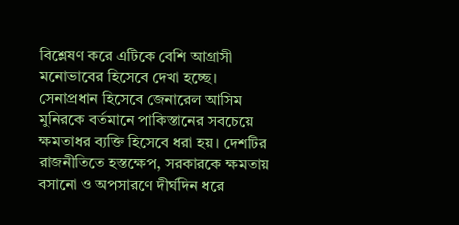বিশ্লেষণ করে এটিকে বেশি আগ্রাসী মনোভাবের হিসেবে দেখা হচ্ছে।
সেনাপ্রধান হিসেবে জেনারেল আসিম মুনিরকে বর্তমানে পাকিস্তানের সবচেয়ে ক্ষমতাধর ব্যক্তি হিসেবে ধরা হয়। দেশটির রাজনীতিতে হস্তক্ষেপ, সরকারকে ক্ষমতায় বসানো ও অপসারণে দীর্ঘদিন ধরে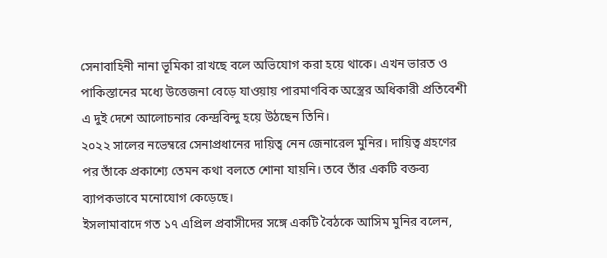সেনাবাহিনী নানা ভূমিকা রাখছে বলে অভিযোগ করা হয়ে থাকে। এখন ভারত ও পাকিস্তানের মধ্যে উত্তেজনা বেড়ে যাওয়ায় পারমাণবিক অস্ত্রের অধিকারী প্রতিবেশী এ দুই দেশে আলোচনার কেন্দ্রবিন্দু হয়ে উঠছেন তিনি।
২০২২ সালের নভেম্বরে সেনাপ্রধানের দায়িত্ব নেন জেনারেল মুনির। দায়িত্ব গ্রহণের পর তাঁকে প্রকাশ্যে তেমন কথা বলতে শোনা যায়নি। তবে তাঁর একটি বক্তব্য ব্যাপকভাবে মনোযোগ কেড়েছে।
ইসলামাবাদে গত ১৭ এপ্রিল প্রবাসীদের সঙ্গে একটি বৈঠকে আসিম মুনির বলেন,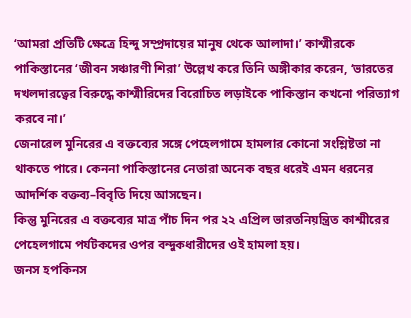‘আমরা প্রতিটি ক্ষেত্রে হিন্দু সম্প্রদায়ের মানুষ থেকে আলাদা।’ কাশ্মীরকে পাকিস্তানের ‘জীবন সঞ্চারণী শিরা’ উল্লেখ করে তিনি অঙ্গীকার করেন, ‘ভারতের দখলদারত্বের বিরুদ্ধে কাশ্মীরিদের বিরোচিত লড়াইকে পাকিস্তান কখনো পরিত্যাগ করবে না।’
জেনারেল মুনিরের এ বক্তব্যের সঙ্গে পেহেলগামে হামলার কোনো সংশ্লিষ্টতা না থাকতে পারে। কেননা পাকিস্তানের নেতারা অনেক বছর ধরেই এমন ধরনের আদর্শিক বক্তব্য–বিবৃতি দিয়ে আসছেন।
কিন্তু মুনিরের এ বক্তব্যের মাত্র পাঁচ দিন পর ২২ এপ্রিল ভারতনিয়ন্ত্রিত কাশ্মীরের পেহেলগামে পর্যটকদের ওপর বন্দুকধারীদের ওই হামলা হয়।
জনস হপকিনস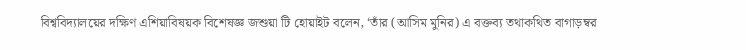বিশ্ববিদ্যালয়ের দক্ষিণ এশিয়াবিষয়ক বিশেষজ্ঞ জশুয়া টি হোয়াইট বলেন, ‘তাঁর (আসিম মুনির) এ বক্তব্য তথাকথিত বাগাড়ম্বর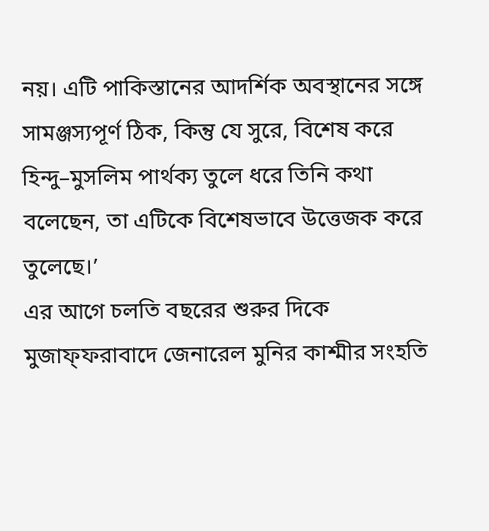নয়। এটি পাকিস্তানের আদর্শিক অবস্থানের সঙ্গে সামঞ্জস্যপূর্ণ ঠিক, কিন্তু যে সুরে, বিশেষ করে হিন্দু–মুসলিম পার্থক্য তুলে ধরে তিনি কথা বলেছেন, তা এটিকে বিশেষভাবে উত্তেজক করে তুলেছে।’
এর আগে চলতি বছরের শুরুর দিকে মুজাফ্ফরাবাদে জেনারেল মুনির কাশ্মীর সংহতি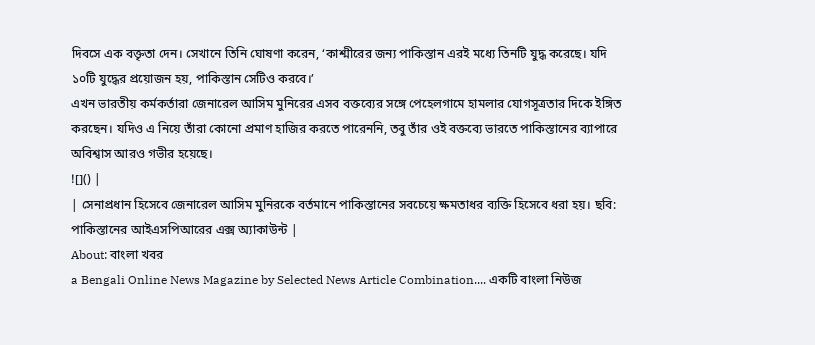দিবসে এক বক্তৃতা দেন। সেখানে তিনি ঘোষণা করেন, ‘কাশ্মীরের জন্য পাকিস্তান এরই মধ্যে তিনটি যুদ্ধ করেছে। যদি ১০টি যুদ্ধের প্রয়োজন হয়, পাকিস্তান সেটিও করবে।’
এখন ভারতীয় কর্মকর্তারা জেনারেল আসিম মুনিরের এসব বক্তব্যের সঙ্গে পেহেলগামে হামলার যোগসূত্রতার দিকে ইঙ্গিত করছেন। যদিও এ নিয়ে তাঁরা কোনো প্রমাণ হাজির করতে পারেননি, তবু তাঁর ওই বক্তব্যে ভারতে পাকিস্তানের ব্যাপারে অবিশ্বাস আরও গভীর হয়েছে।
![]() |
| সেনাপ্রধান হিসেবে জেনারেল আসিম মুনিরকে বর্তমানে পাকিস্তানের সবচেয়ে ক্ষমতাধর ব্যক্তি হিসেবে ধরা হয়। ছবি: পাকিস্তানের আইএসপিআরের এক্স অ্যাকাউন্ট |
About: বাংলা খবর
a Bengali Online News Magazine by Selected News Article Combination.... একটি বাংলা নিউজ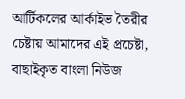আর্টিকলের আর্কাইভ তৈরীর চেষ্টায় আমাদের এই প্রচেষ্টা, বাছাইকৃত বাংলা নিউজ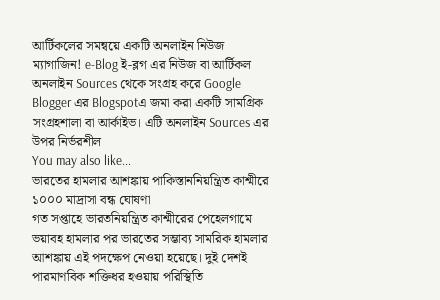আর্টিকলের সমন্বয়ে একটি অনলাইন নিউজ ম্যাগাজিন! e-Blog ই-ব্লগ এর নিউজ বা আর্টিকল অনলাইন Sources থেকে সংগ্রহ করে Google Blogger এর Blogspotএ জমা করা একটি সামগ্রিক সংগ্রহশালা বা আর্কাইভ। এটি অনলাইন Sources এর উপর নির্ভরশীল
You may also like...
ভারতের হামলার আশঙ্কায় পাকিস্তাননিয়ন্ত্রিত কাশ্মীরে ১০০০ মাদ্রাসা বন্ধ ঘোষণা
গত সপ্তাহে ভারতনিয়ন্ত্রিত কাশ্মীরের পেহেলগামে ভয়াবহ হামলার পর ভারতের সম্ভাব্য সামরিক হামলার আশঙ্কায় এই পদক্ষেপ নেওয়া হয়েছে। দুই দেশই পারমাণবিক শক্তিধর হওয়ায় পরিস্থিতি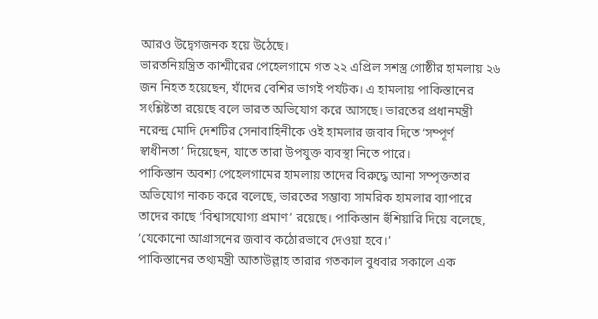আরও উদ্বেগজনক হয়ে উঠেছে।
ভারতনিয়ন্ত্রিত কাশ্মীরের পেহেলগামে গত ২২ এপ্রিল সশস্ত্র গোষ্ঠীর হামলায় ২৬ জন নিহত হয়েছেন, যাঁদের বেশির ভাগই পর্যটক। এ হামলায় পাকিস্তানের সংশ্লিষ্টতা রয়েছে বলে ভারত অভিযোগ করে আসছে। ভারতের প্রধানমন্ত্রী নরেন্দ্র মোদি দেশটির সেনাবাহিনীকে ওই হামলার জবাব দিতে ‘সম্পূর্ণ স্বাধীনতা’ দিয়েছেন, যাতে তারা উপযুক্ত ব্যবস্থা নিতে পারে।
পাকিস্তান অবশ্য পেহেলগামের হামলায় তাদের বিরুদ্ধে আনা সম্পৃক্ততার অভিযোগ নাকচ করে বলেছে, ভারতের সম্ভাব্য সামরিক হামলার ব্যাপারে তাদের কাছে ‘বিশ্বাসযোগ্য প্রমাণ’ রয়েছে। পাকিস্তান হুঁশিয়ারি দিয়ে বলেছে, ‘যেকোনো আগ্রাসনের জবাব কঠোরভাবে দেওয়া হবে।’
পাকিস্তানের তথ্যমন্ত্রী আতাউল্লাহ তারার গতকাল বুধবার সকালে এক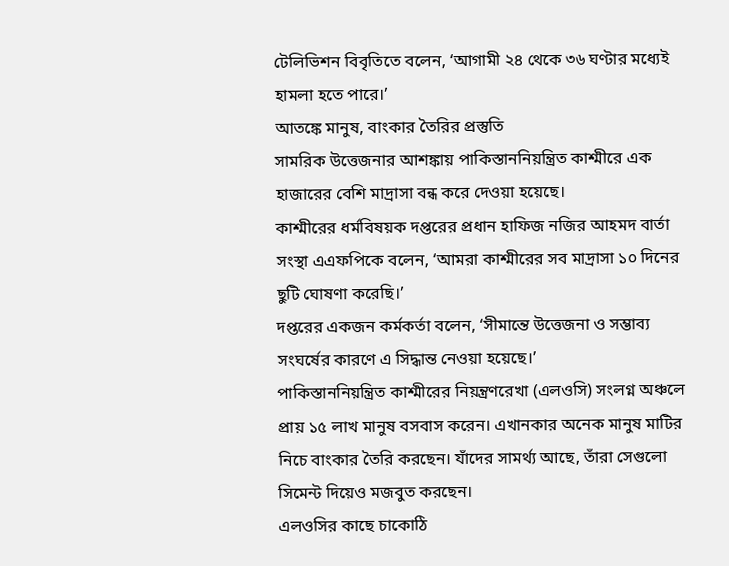টেলিভিশন বিবৃতিতে বলেন, ‘আগামী ২৪ থেকে ৩৬ ঘণ্টার মধ্যেই হামলা হতে পারে।’
আতঙ্কে মানুষ, বাংকার তৈরির প্রস্তুতি
সামরিক উত্তেজনার আশঙ্কায় পাকিস্তাননিয়ন্ত্রিত কাশ্মীরে এক হাজারের বেশি মাদ্রাসা বন্ধ করে দেওয়া হয়েছে।
কাশ্মীরের ধর্মবিষয়ক দপ্তরের প্রধান হাফিজ নজির আহমদ বার্তা সংস্থা এএফপিকে বলেন, ‘আমরা কাশ্মীরের সব মাদ্রাসা ১০ দিনের ছুটি ঘোষণা করেছি।’
দপ্তরের একজন কর্মকর্তা বলেন, ‘সীমান্তে উত্তেজনা ও সম্ভাব্য সংঘর্ষের কারণে এ সিদ্ধান্ত নেওয়া হয়েছে।’
পাকিস্তাননিয়ন্ত্রিত কাশ্মীরের নিয়ন্ত্রণরেখা (এলওসি) সংলগ্ন অঞ্চলে প্রায় ১৫ লাখ মানুষ বসবাস করেন। এখানকার অনেক মানুষ মাটির নিচে বাংকার তৈরি করছেন। যাঁদের সামর্থ্য আছে, তাঁরা সেগুলো সিমেন্ট দিয়েও মজবুত করছেন।
এলওসির কাছে চাকোঠি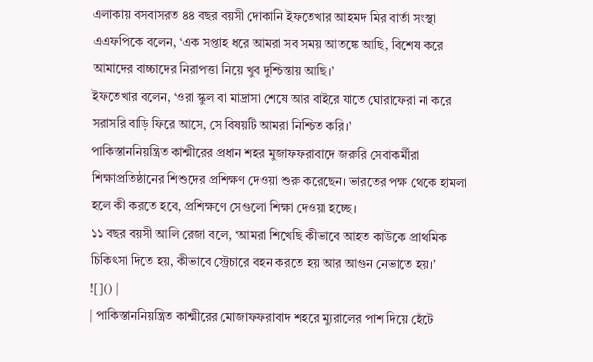এলাকায় বসবাসরত ৪৪ বছর বয়সী দোকানি ইফতেখার আহমদ মির বার্তা সংস্থা এএফপিকে বলেন, ‘এক সপ্তাহ ধরে আমরা সব সময় আতঙ্কে আছি, বিশেষ করে আমাদের বাচ্চাদের নিরাপত্তা নিয়ে খুব দুশ্চিন্তায় আছি।’
ইফতেখার বলেন, ‘ওরা স্কুল বা মাদ্রাসা শেষে আর বাইরে যাতে ঘোরাফেরা না করে সরাসরি বাড়ি ফিরে আসে, সে বিষয়টি আমরা নিশ্চিত করি।’
পাকিস্তাননিয়ন্ত্রিত কাশ্মীরের প্রধান শহর মুজাফফরাবাদে জরুরি সেবাকর্মীরা শিক্ষাপ্রতিষ্ঠানের শিশুদের প্রশিক্ষণ দেওয়া শুরু করেছেন। ভারতের পক্ষ থেকে হামলা হলে কী করতে হবে, প্রশিক্ষণে সেগুলো শিক্ষা দেওয়া হচ্ছে।
১১ বছর বয়সী আলি রেজা বলে, ‘আমরা শিখেছি কীভাবে আহত কাউকে প্রাথমিক চিকিৎসা দিতে হয়, কীভাবে স্ট্রেচারে বহন করতে হয় আর আগুন নেভাতে হয়।’
![]() |
| পাকিস্তাননিয়ন্ত্রিত কাশ্মীরের মোজাফফরাবাদ শহরে ম্যুরালের পাশ দিয়ে হেঁটে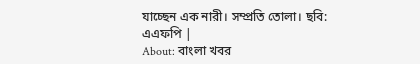যাচ্ছেন এক নারী। সম্প্রতি তোলা। ছবি: এএফপি |
About: বাংলা খবর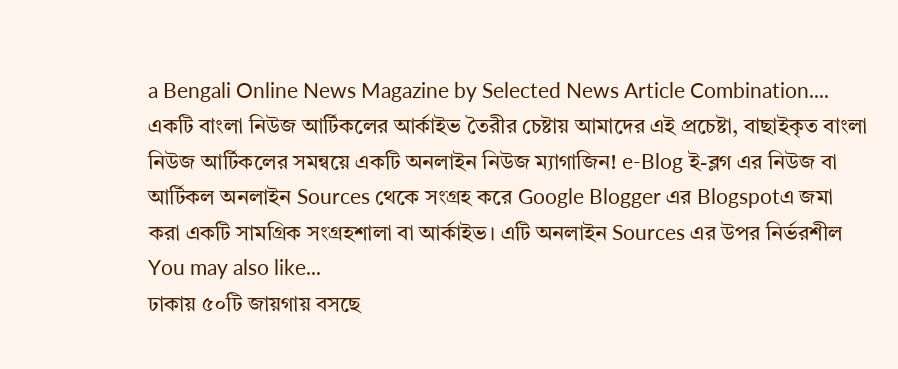a Bengali Online News Magazine by Selected News Article Combination.... একটি বাংলা নিউজ আর্টিকলের আর্কাইভ তৈরীর চেষ্টায় আমাদের এই প্রচেষ্টা, বাছাইকৃত বাংলা নিউজ আর্টিকলের সমন্বয়ে একটি অনলাইন নিউজ ম্যাগাজিন! e-Blog ই-ব্লগ এর নিউজ বা আর্টিকল অনলাইন Sources থেকে সংগ্রহ করে Google Blogger এর Blogspotএ জমা করা একটি সামগ্রিক সংগ্রহশালা বা আর্কাইভ। এটি অনলাইন Sources এর উপর নির্ভরশীল
You may also like...
ঢাকায় ৫০টি জায়গায় বসছে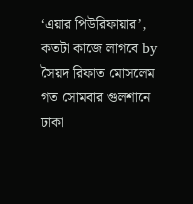‘এয়ার পিউরিফায়ার’, কতটা কাজে লাগবে by সৈয়দ রিফাত মোসলেম
গত সোমবার গুলশানে ঢাকা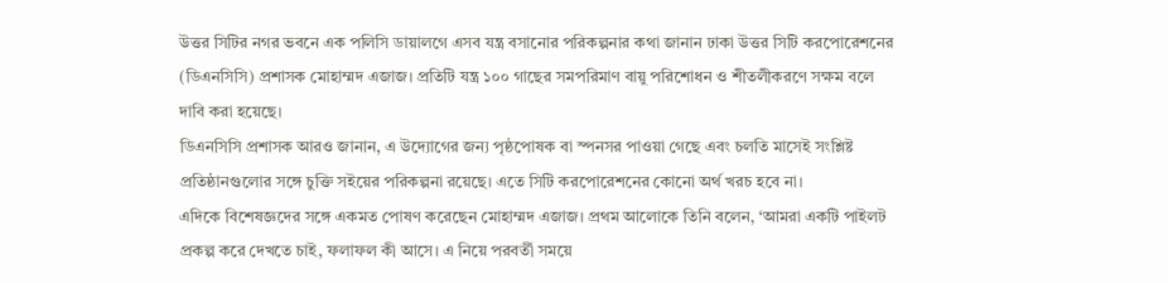উত্তর সিটির নগর ভবনে এক পলিসি ডায়ালগে এসব যন্ত্র বসানোর পরিকল্পনার কথা জানান ঢাকা উত্তর সিটি করপোরেশনের (ডিএনসিসি) প্রশাসক মোহাম্মদ এজাজ। প্রতিটি যন্ত্র ১০০ গাছের সমপরিমাণ বায়ু পরিশোধন ও শীতলীকরণে সক্ষম বলে দাবি করা হয়েছে।
ডিএনসিসি প্রশাসক আরও জানান, এ উদ্যোগের জন্য পৃষ্ঠপোষক বা স্পনসর পাওয়া গেছে এবং চলতি মাসেই সংশ্লিষ্ট প্রতিষ্ঠানগুলোর সঙ্গে চুক্তি সইয়ের পরিকল্পনা রয়েছে। এতে সিটি করপোরেশনের কোনো অর্থ খরচ হবে না।
এদিকে বিশেষজ্ঞদের সঙ্গে একমত পোষণ করেছেন মোহাম্মদ এজাজ। প্রথম আলোকে তিনি বলেন, ‘আমরা একটি পাইলট প্রকল্প করে দেখতে চাই, ফলাফল কী আসে। এ নিয়ে পরবর্তী সময়ে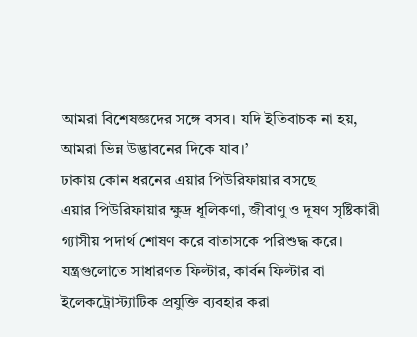আমরা বিশেষজ্ঞদের সঙ্গে বসব। যদি ইতিবাচক না হয়, আমরা ভিন্ন উদ্ভাবনের দিকে যাব।’
ঢাকায় কোন ধরনের এয়ার পিউরিফায়ার বসছে
এয়ার পিউরিফায়ার ক্ষুদ্র ধূলিকণা, জীবাণু ও দূষণ সৃষ্টিকারী গ্যাসীয় পদার্থ শোষণ করে বাতাসকে পরিশুদ্ধ করে। যন্ত্রগুলোতে সাধারণত ফিল্টার, কার্বন ফিল্টার বা ইলেকট্রোস্ট্যাটিক প্রযুক্তি ব্যবহার করা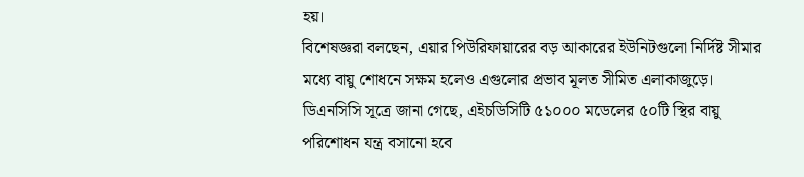হয়।
বিশেষজ্ঞরা বলছেন, এয়ার পিউরিফায়ারের বড় আকারের ইউনিটগুলো নির্দিষ্ট সীমার মধ্যে বায়ু শোধনে সক্ষম হলেও এগুলোর প্রভাব মূলত সীমিত এলাকাজুড়ে।
ডিএনসিসি সূত্রে জানা গেছে, এইচডিসিটি ৫১০০০ মডেলের ৫০টি স্থির বায়ু পরিশোধন যন্ত্র বসানো হবে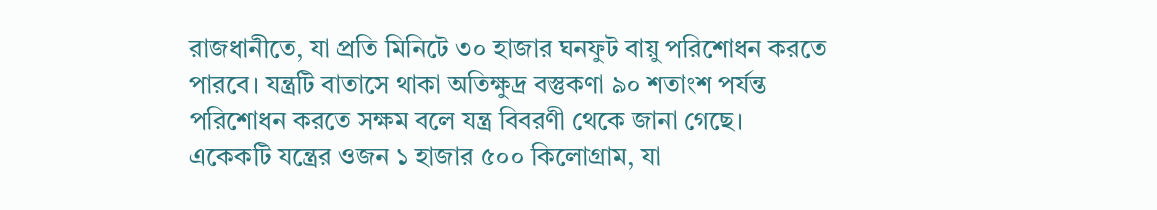রাজধানীতে, যা প্রতি মিনিটে ৩০ হাজার ঘনফুট বায়ু পরিশোধন করতে পারবে। যন্ত্রটি বাতাসে থাকা অতিক্ষুদ্র বস্তুকণা ৯০ শতাংশ পর্যন্ত পরিশোধন করতে সক্ষম বলে যন্ত্র বিবরণী থেকে জানা গেছে।
একেকটি যন্ত্রের ওজন ১ হাজার ৫০০ কিলোগ্রাম, যা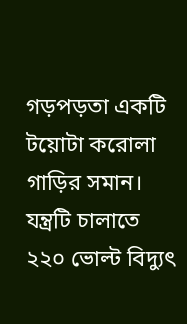গড়পড়তা একটি টয়োটা করোলা গাড়ির সমান। যন্ত্রটি চালাতে ২২০ ভোল্ট বিদ্যুৎ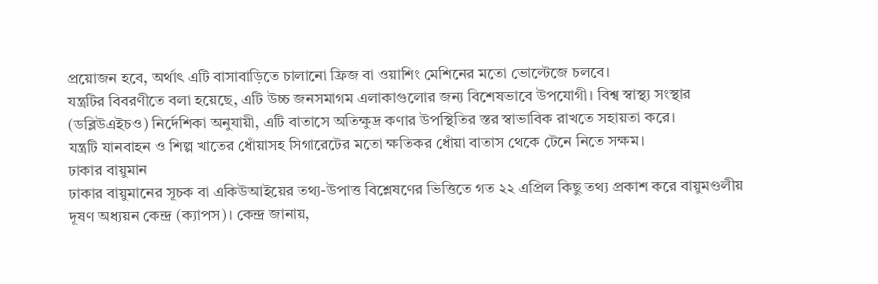প্রয়োজন হবে, অর্থাৎ এটি বাসাবাড়িতে চালানো ফ্রিজ বা ওয়াশিং মেশিনের মতো ভোল্টেজে চলবে।
যন্ত্রটির বিবরণীতে বলা হয়েছে, এটি উচ্চ জনসমাগম এলাকাগুলোর জন্য বিশেষভাবে উপযোগী। বিশ্ব স্বাস্থ্য সংস্থার (ডব্লিউএইচও) নির্দেশিকা অনুযায়ী, এটি বাতাসে অতিক্ষুদ্র কণার উপস্থিতির স্তর স্বাভাবিক রাখতে সহায়তা করে।
যন্ত্রটি যানবাহন ও শিল্প খাতের ধোঁয়াসহ সিগারেটের মতো ক্ষতিকর ধোঁয়া বাতাস থেকে টেনে নিতে সক্ষম।
ঢাকার বায়ুমান
ঢাকার বায়ুমানের সূচক বা একিউআইয়ের তথ্য-উপাত্ত বিশ্লেষণের ভিত্তিতে গত ২২ এপ্রিল কিছু তথ্য প্রকাশ করে বায়ুমণ্ডলীয় দূষণ অধ্যয়ন কেন্দ্র (ক্যাপস)। কেন্দ্র জানায়,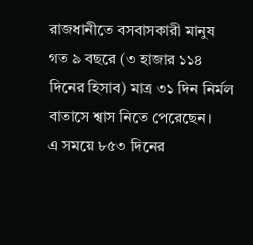রাজধানীতে বসবাসকারী মানুষ গত ৯ বছরে (৩ হাজার ১১৪ দিনের হিসাব) মাত্র ৩১ দিন নির্মল বাতাসে শ্বাস নিতে পেরেছেন।
এ সময়ে ৮৫৩ দিনের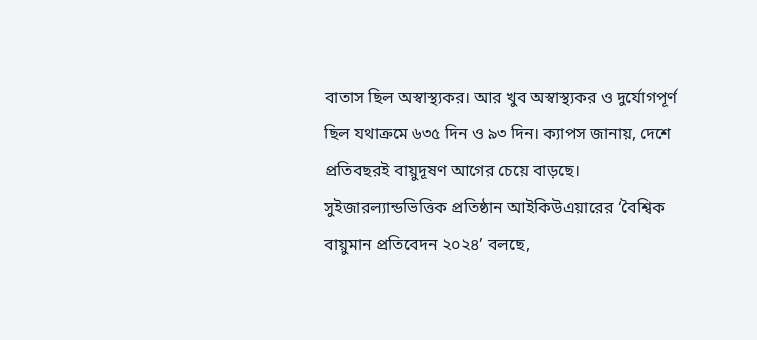বাতাস ছিল অস্বাস্থ্যকর। আর খুব অস্বাস্থ্যকর ও দুর্যোগপূর্ণ ছিল যথাক্রমে ৬৩৫ দিন ও ৯৩ দিন। ক্যাপস জানায়, দেশে প্রতিবছরই বায়ুদূষণ আগের চেয়ে বাড়ছে।
সুইজারল্যান্ডভিত্তিক প্রতিষ্ঠান আইকিউএয়ারের ‘বৈশ্বিক বায়ুমান প্রতিবেদন ২০২৪’ বলছে,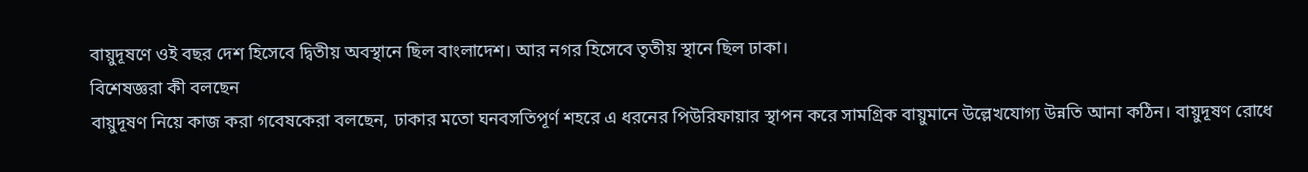বায়ুদূষণে ওই বছর দেশ হিসেবে দ্বিতীয় অবস্থানে ছিল বাংলাদেশ। আর নগর হিসেবে তৃতীয় স্থানে ছিল ঢাকা।
বিশেষজ্ঞরা কী বলছেন
বায়ুদূষণ নিয়ে কাজ করা গবেষকেরা বলছেন, ঢাকার মতো ঘনবসতিপূর্ণ শহরে এ ধরনের পিউরিফায়ার স্থাপন করে সামগ্রিক বায়ুমানে উল্লেখযোগ্য উন্নতি আনা কঠিন। বায়ুদূষণ রোধে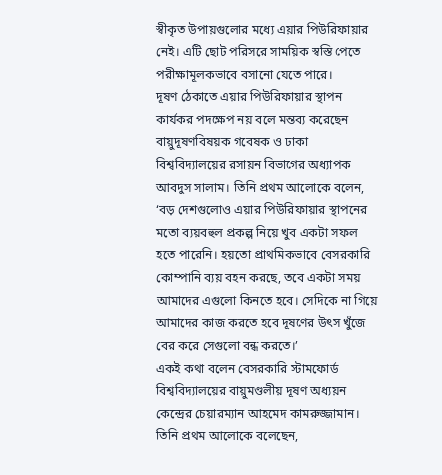স্বীকৃত উপায়গুলোর মধ্যে এয়ার পিউরিফায়ার নেই। এটি ছোট পরিসরে সাময়িক স্বস্তি পেতে পরীক্ষামূলকভাবে বসানো যেতে পারে।
দূষণ ঠেকাতে এয়ার পিউরিফায়ার স্থাপন কার্যকর পদক্ষেপ নয় বলে মন্তব্য করেছেন বায়ুদূষণবিষয়ক গবেষক ও ঢাকা বিশ্ববিদ্যালয়ের রসায়ন বিভাগের অধ্যাপক আবদুস সালাম। তিনি প্রথম আলোকে বলেন, ‘বড় দেশগুলোও এয়ার পিউরিফায়ার স্থাপনের মতো ব্যয়বহুল প্রকল্প নিয়ে খুব একটা সফল হতে পারেনি। হয়তো প্রাথমিকভাবে বেসরকারি কোম্পানি ব্যয় বহন করছে, তবে একটা সময় আমাদের এগুলো কিনতে হবে। সেদিকে না গিয়ে আমাদের কাজ করতে হবে দূষণের উৎস খুঁজে বের করে সেগুলো বন্ধ করতে।’
একই কথা বলেন বেসরকারি স্টামফোর্ড বিশ্ববিদ্যালয়ের বায়ুমণ্ডলীয় দূষণ অধ্যয়ন কেন্দ্রের চেয়ারম্যান আহমেদ কামরুজ্জামান। তিনি প্রথম আলোকে বলেছেন,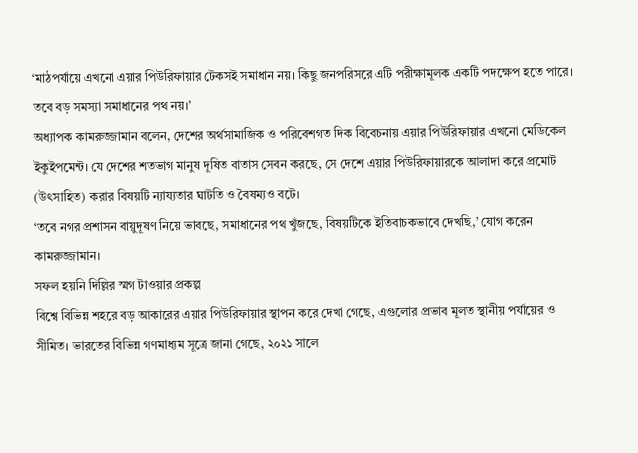‘মাঠপর্যায়ে এখনো এয়ার পিউরিফায়ার টেকসই সমাধান নয়। কিছু জনপরিসরে এটি পরীক্ষামূলক একটি পদক্ষেপ হতে পারে। তবে বড় সমস্যা সমাধানের পথ নয়।’
অধ্যাপক কামরুজ্জামান বলেন, দেশের অর্থসামাজিক ও পরিবেশগত দিক বিবেচনায় এয়ার পিউরিফায়ার এখনো মেডিকেল ইকুইপমেন্ট। যে দেশের শতভাগ মানুষ দূষিত বাতাস সেবন করছে, সে দেশে এয়ার পিউরিফায়ারকে আলাদা করে প্রমোট (উৎসাহিত) করার বিষয়টি ন্যায্যতার ঘাটতি ও বৈষম্যও বটে।
‘তবে নগর প্রশাসন বায়ুদূষণ নিয়ে ভাবছে, সমাধানের পথ খুঁজছে, বিষয়টিকে ইতিবাচকভাবে দেখছি,’ যোগ করেন কামরুজ্জামান।
সফল হয়নি দিল্লির স্মগ টাওয়ার প্রকল্প
বিশ্বে বিভিন্ন শহরে বড় আকারের এয়ার পিউরিফায়ার স্থাপন করে দেখা গেছে, এগুলোর প্রভাব মূলত স্থানীয় পর্যায়ের ও সীমিত। ভারতের বিভিন্ন গণমাধ্যম সূত্রে জানা গেছে, ২০২১ সালে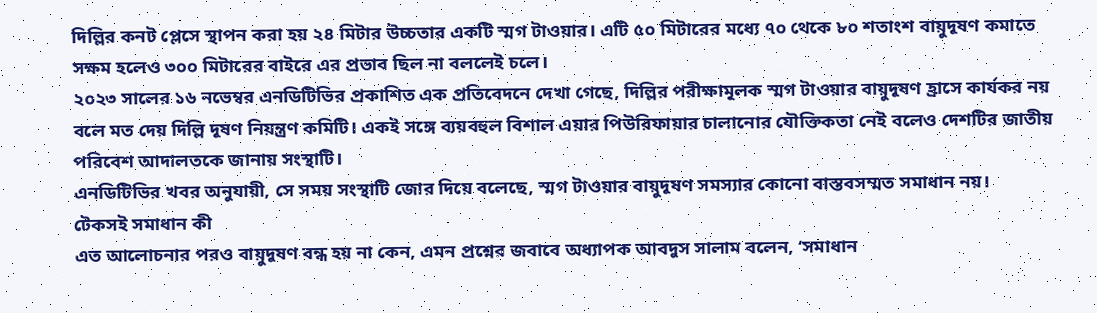দিল্লির কনট প্লেসে স্থাপন করা হয় ২৪ মিটার উচ্চতার একটি স্মগ টাওয়ার। এটি ৫০ মিটারের মধ্যে ৭০ থেকে ৮০ শতাংশ বায়ুদূষণ কমাতে সক্ষম হলেও ৩০০ মিটারের বাইরে এর প্রভাব ছিল না বললেই চলে।
২০২৩ সালের ১৬ নভেম্বর এনডিটিভির প্রকাশিত এক প্রতিবেদনে দেখা গেছে, দিল্লির পরীক্ষামূলক স্মগ টাওয়ার বায়ুদূষণ হ্রাসে কার্যকর নয় বলে মত দেয় দিল্লি দূষণ নিয়ন্ত্রণ কমিটি। একই সঙ্গে ব্যয়বহুল বিশাল এয়ার পিউরিফায়ার চালানোর যৌক্তিকতা নেই বলেও দেশটির জাতীয় পরিবেশ আদালতকে জানায় সংস্থাটি।
এনডিটিভির খবর অনুযায়ী, সে সময় সংস্থাটি জোর দিয়ে বলেছে, স্মগ টাওয়ার বায়ুদূষণ সমস্যার কোনো বাস্তবসম্মত সমাধান নয়।
টেকসই সমাধান কী
এত আলোচনার পরও বায়ুদূষণ বন্ধ হয় না কেন, এমন প্রশ্নের জবাবে অধ্যাপক আবদুস সালাম বলেন, ‘সমাধান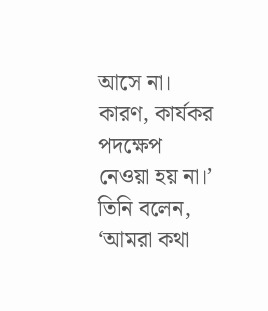আসে না। কারণ, কার্যকর পদক্ষেপ নেওয়া হয় না।’ তিনি বলেন, ‘আমরা কথা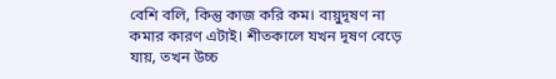বেশি বলি, কিন্তু কাজ করি কম। বায়ুদূষণ না কমার কারণ এটাই। শীতকালে যখন দূষণ বেড়ে যায়, তখন উচ্চ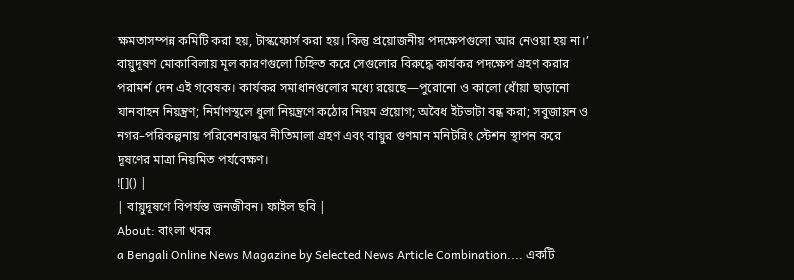ক্ষমতাসম্পন্ন কমিটি করা হয়, টাস্কফোর্স করা হয়। কিন্তু প্রয়োজনীয় পদক্ষেপগুলো আর নেওয়া হয় না।’
বায়ুদূষণ মোকাবিলায় মূল কারণগুলো চিহ্নিত করে সেগুলোর বিরুদ্ধে কার্যকর পদক্ষেপ গ্রহণ করার পরামর্শ দেন এই গবেষক। কার্যকর সমাধানগুলোর মধ্যে রয়েছে—পুরোনো ও কালো ধোঁয়া ছাড়ানো যানবাহন নিয়ন্ত্রণ; নির্মাণস্থলে ধুলা নিয়ন্ত্রণে কঠোর নিয়ম প্রয়োগ; অবৈধ ইটভাটা বন্ধ করা; সবুজায়ন ও নগর–পরিকল্পনায় পরিবেশবান্ধব নীতিমালা গ্রহণ এবং বায়ুর গুণমান মনিটরিং স্টেশন স্থাপন করে দূষণের মাত্রা নিয়মিত পর্যবেক্ষণ।
![]() |
| বায়ুদূষণে বিপর্যস্ত জনজীবন। ফাইল ছবি |
About: বাংলা খবর
a Bengali Online News Magazine by Selected News Article Combination.... একটি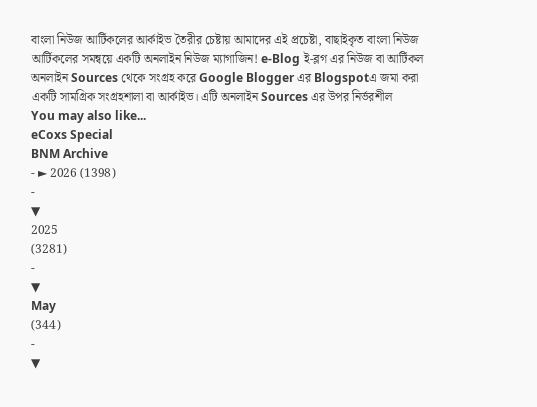বাংলা নিউজ আর্টিকলের আর্কাইভ তৈরীর চেষ্টায় আমাদের এই প্রচেষ্টা, বাছাইকৃত বাংলা নিউজ আর্টিকলের সমন্বয়ে একটি অনলাইন নিউজ ম্যাগাজিন! e-Blog ই-ব্লগ এর নিউজ বা আর্টিকল অনলাইন Sources থেকে সংগ্রহ করে Google Blogger এর Blogspotএ জমা করা একটি সামগ্রিক সংগ্রহশালা বা আর্কাইভ। এটি অনলাইন Sources এর উপর নির্ভরশীল
You may also like...
eCoxs Special
BNM Archive
- ► 2026 (1398)
-
▼
2025
(3281)
-
▼
May
(344)
-
▼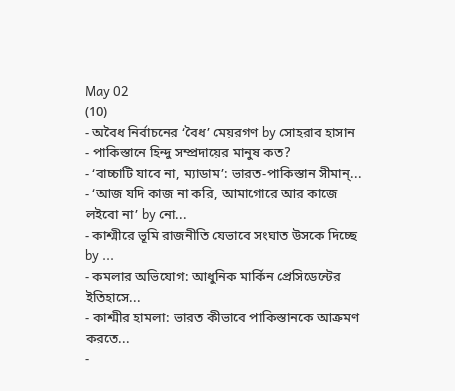May 02
(10)
- অবৈধ নির্বাচনের ‘বৈধ’ মেয়রগণ by সোহরাব হাসান
- পাকিস্তানে হিন্দু সম্প্রদায়ের মানুষ কত?
- ‘বাচ্চাটি যাবে না, ম্যাডাম’: ভারত-পাকিস্তান সীমান্...
- ‘আজ যদি কাজ না করি, আমাগোরে আর কাজে লইবো না’ by নো...
- কাশ্মীরে ভূমি রাজনীতি যেভাবে সংঘাত উসকে দিচ্ছে by ...
- কমলার অভিযোগ: আধুনিক মার্কিন প্রেসিডেন্টের ইতিহাসে...
- কাশ্মীর হামলা: ভারত কীভাবে পাকিস্তানকে আক্রমণ করতে...
-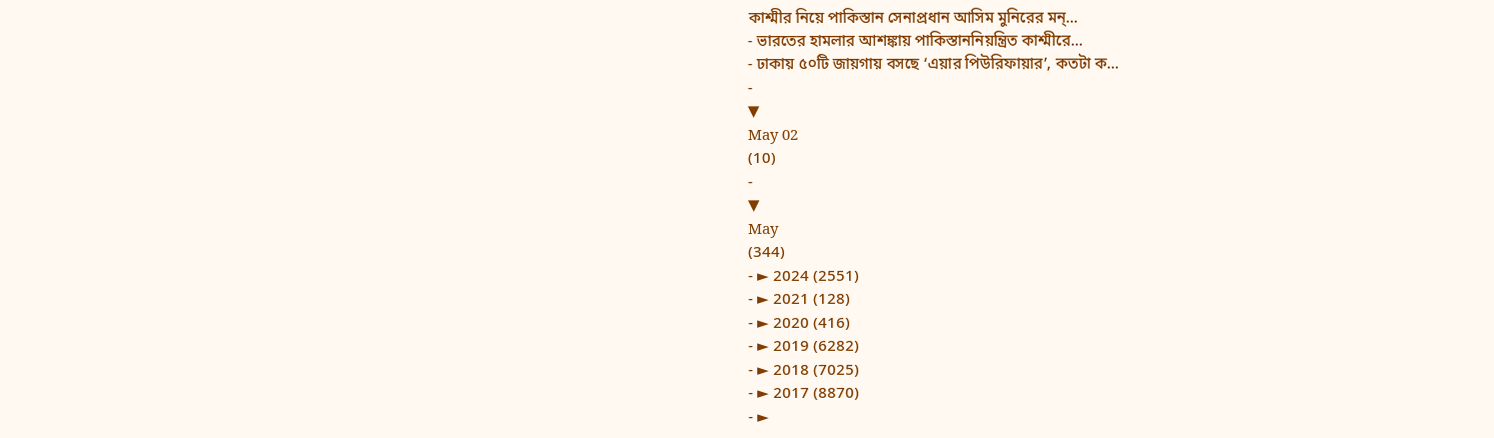কাশ্মীর নিয়ে পাকিস্তান সেনাপ্রধান আসিম মুনিরের মন্...
- ভারতের হামলার আশঙ্কায় পাকিস্তাননিয়ন্ত্রিত কাশ্মীরে...
- ঢাকায় ৫০টি জায়গায় বসছে ‘এয়ার পিউরিফায়ার’, কতটা ক...
-
▼
May 02
(10)
-
▼
May
(344)
- ► 2024 (2551)
- ► 2021 (128)
- ► 2020 (416)
- ► 2019 (6282)
- ► 2018 (7025)
- ► 2017 (8870)
- ►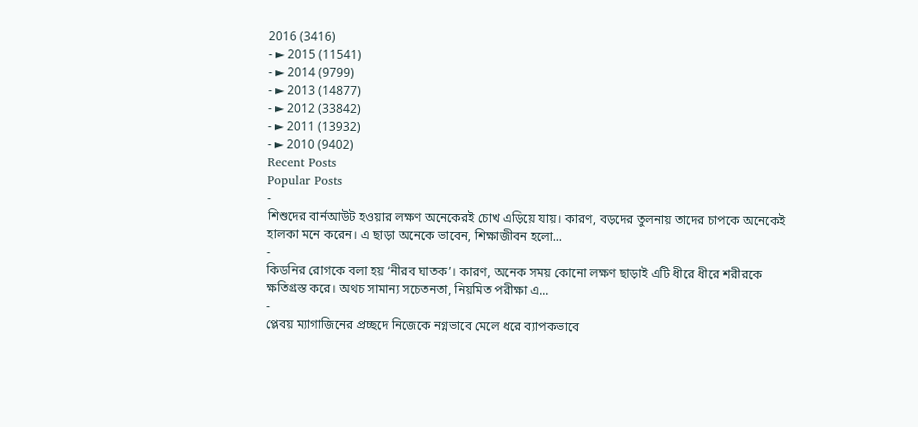2016 (3416)
- ► 2015 (11541)
- ► 2014 (9799)
- ► 2013 (14877)
- ► 2012 (33842)
- ► 2011 (13932)
- ► 2010 (9402)
Recent Posts
Popular Posts
-
শিশুদের বার্নআউট হওয়ার লক্ষণ অনেকেরই চোখ এড়িয়ে যায়। কারণ, বড়দের তুলনায় তাদের চাপকে অনেকেই হালকা মনে করেন। এ ছাড়া অনেকে ভাবেন, শিক্ষাজীবন হলো...
-
কিডনির রোগকে বলা হয় ‘নীরব ঘাতক’। কারণ, অনেক সময় কোনো লক্ষণ ছাড়াই এটি ধীরে ধীরে শরীরকে ক্ষতিগ্রস্ত করে। অথচ সামান্য সচেতনতা, নিয়মিত পরীক্ষা এ...
-
প্লেবয় ম্যাগাজিনের প্রচ্ছদে নিজেকে নগ্নভাবে মেলে ধরে ব্যাপকভাবে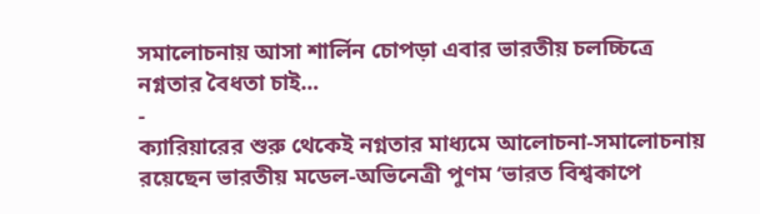সমালোচনায় আসা শার্লিন চোপড়া এবার ভারতীয় চলচ্চিত্রে নগ্নতার বৈধতা চাই...
-
ক্যারিয়ারের শুরু থেকেই নগ্নতার মাধ্যমে আলোচনা-সমালোচনায় রয়েছেন ভারতীয় মডেল-অভিনেত্রী পুণম ‘ভারত বিশ্বকাপে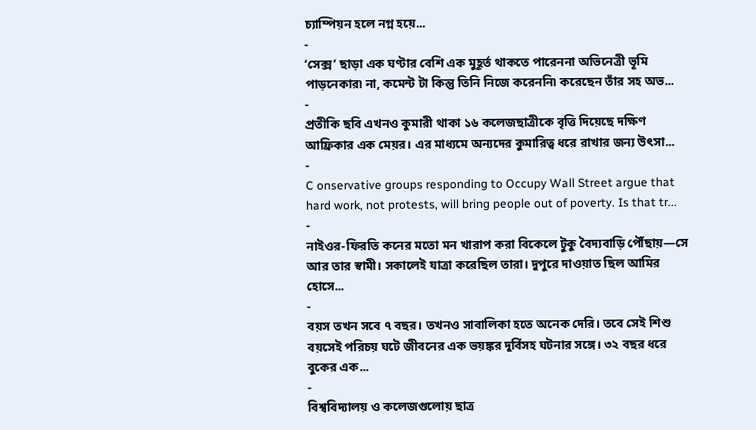চ্যাম্পিয়ন হলে নগ্ন হয়ে...
-
‘সেক্স’ ছাড়া এক ঘণ্টার বেশি এক মুহূর্ত থাকতে পারেননা অভিনেত্রী ভূমি পাড়নেকার৷ না, কমেন্ট টা কিন্তু তিনি নিজে করেননি৷ করেছেন তাঁর সহ অভ...
-
প্রতীকি ছবি এখনও কুমারী থাকা ১৬ কলেজছাত্রীকে বৃত্তি দিয়েছে দক্ষিণ আফ্রিকার এক মেয়র। এর মাধ্যমে অন্যদের কুমারিত্ব ধরে রাখার জন্য উৎসা...
-
C onservative groups responding to Occupy Wall Street argue that hard work, not protests, will bring people out of poverty. Is that tr...
-
নাইওর-ফিরতি কনের মতো মন খারাপ করা বিকেলে টুকু বৈদ্যবাড়ি পৌঁছায়—সে আর তার স্বামী। সকালেই যাত্রা করেছিল তারা। দুপুরে দাওয়াত ছিল আমির হোসে...
-
বয়স তখন সবে ৭ বছর। তখনও সাবালিকা হতে অনেক দেরি। তবে সেই শিশু বয়সেই পরিচয় ঘটে জীবনের এক ভয়ঙ্কর দুর্বিসহ ঘটনার সঙ্গে। ৩২ বছর ধরে বুকের এক...
-
বিশ্ববিদ্যালয় ও কলেজগুলোয় ছাত্র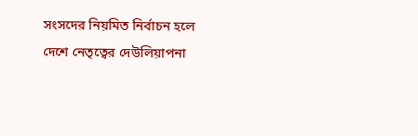সংসদের নিয়মিত নির্বাচন হলে দেশে নেতৃত্বের দেউলিয়াপনা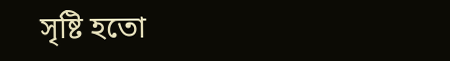সৃষ্টি হতো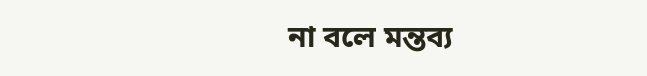না বলে মন্তব্য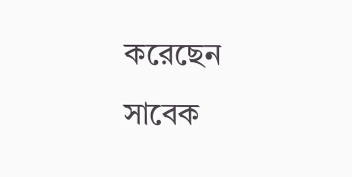করেছেন সাবেক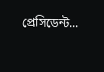প্রেসিডেন্ট...